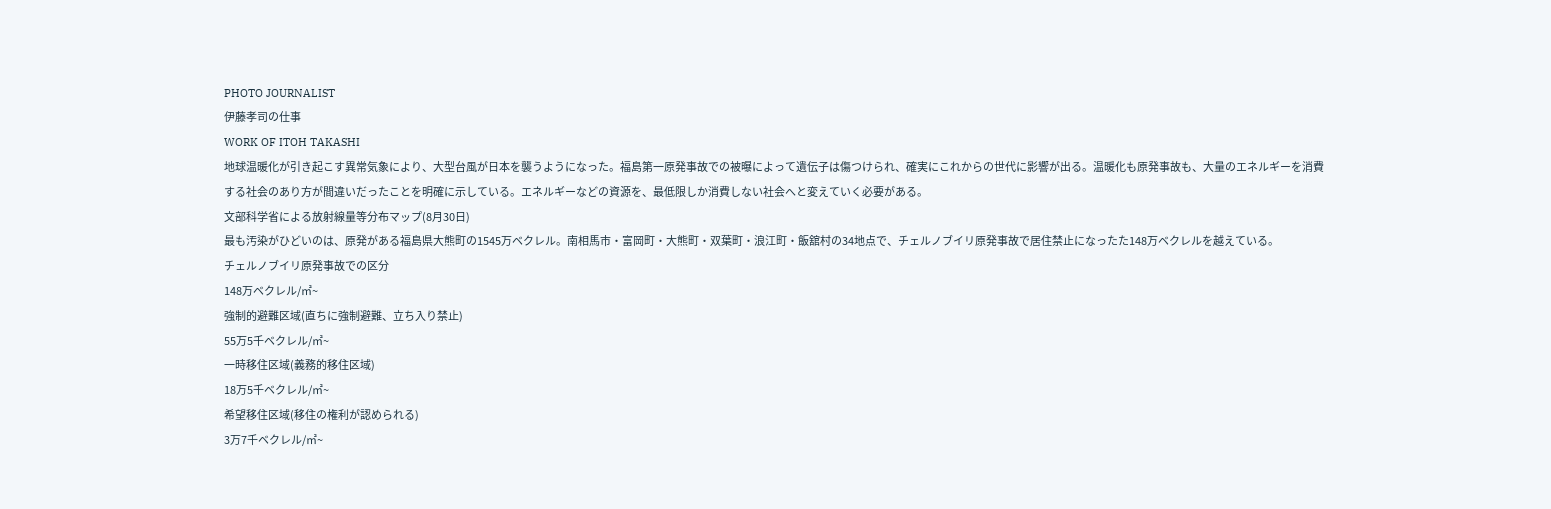PHOTO JOURNALIST
伊藤孝司の仕事
WORK OF ITOH TAKASHI
地球温暖化が引き起こす異常気象により、大型台風が日本を襲うようになった。福島第一原発事故での被曝によって遺伝子は傷つけられ、確実にこれからの世代に影響が出る。温暖化も原発事故も、大量のエネルギーを消費する社会のあり方が間違いだったことを明確に示している。エネルギーなどの資源を、最低限しか消費しない社会へと変えていく必要がある。
文部科学省による放射線量等分布マップ(8月30日)
最も汚染がひどいのは、原発がある福島県大熊町の1545万ベクレル。南相馬市・富岡町・大熊町・双葉町・浪江町・飯舘村の34地点で、チェルノブイリ原発事故で居住禁止になったた148万ベクレルを越えている。
チェルノブイリ原発事故での区分
148万ベクレル/㎡~
強制的避難区域(直ちに強制避難、立ち入り禁止)
55万5千ベクレル/㎡~
一時移住区域(義務的移住区域)
18万5千ベクレル/㎡~
希望移住区域(移住の権利が認められる)
3万7千ベクレル/㎡~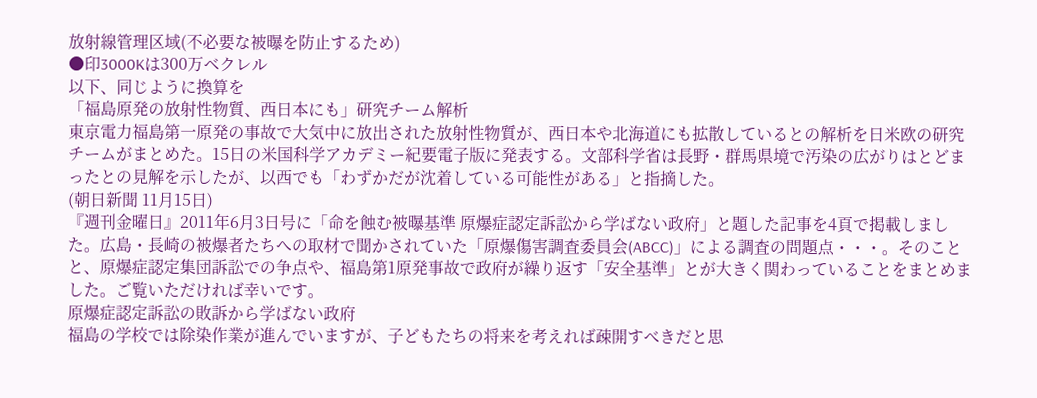放射線管理区域(不必要な被曝を防止するため)
●印3000Kは300万ベクレル
以下、同じように換算を
「福島原発の放射性物質、西日本にも」研究チーム解析
東京電力福島第一原発の事故で大気中に放出された放射性物質が、西日本や北海道にも拡散しているとの解析を日米欧の研究チームがまとめた。15日の米国科学アカデミー紀要電子版に発表する。文部科学省は長野・群馬県境で汚染の広がりはとどまったとの見解を示したが、以西でも「わずかだが沈着している可能性がある」と指摘した。
(朝日新聞 11月15日)
『週刊金曜日』2011年6月3日号に「命を蝕む被曝基準 原爆症認定訴訟から学ばない政府」と題した記事を4頁で掲載しました。広島・長崎の被爆者たちへの取材で聞かされていた「原爆傷害調査委員会(ABCC)」による調査の問題点・・・。そのことと、原爆症認定集団訴訟での争点や、福島第1原発事故で政府が繰り返す「安全基準」とが大きく関わっていることをまとめました。ご覧いただければ幸いです。
原爆症認定訴訟の敗訴から学ばない政府
福島の学校では除染作業が進んでいますが、子どもたちの将来を考えれば疎開すべきだと思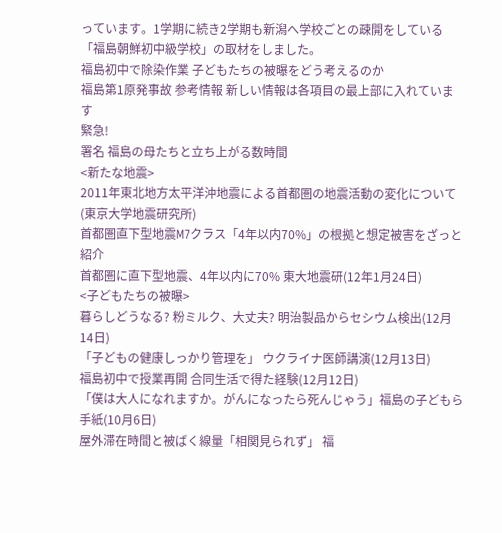っています。1学期に続き2学期も新潟へ学校ごとの疎開をしている「福島朝鮮初中級学校」の取材をしました。
福島初中で除染作業 子どもたちの被曝をどう考えるのか
福島第1原発事故 参考情報 新しい情報は各項目の最上部に入れています
緊急!
署名 福島の母たちと立ち上がる数時間
<新たな地震>
2011年東北地方太平洋沖地震による首都圏の地震活動の変化について(東京大学地震研究所)
首都圏直下型地震M7クラス「4年以内70%」の根拠と想定被害をざっと紹介
首都圏に直下型地震、4年以内に70% 東大地震研(12年1月24日)
<子どもたちの被曝>
暮らしどうなる? 粉ミルク、大丈夫? 明治製品からセシウム検出(12月14日)
「子どもの健康しっかり管理を」 ウクライナ医師講演(12月13日)
福島初中で授業再開 合同生活で得た経験(12月12日)
「僕は大人になれますか。がんになったら死んじゃう」福島の子どもら手紙(10月6日)
屋外滞在時間と被ばく線量「相関見られず」 福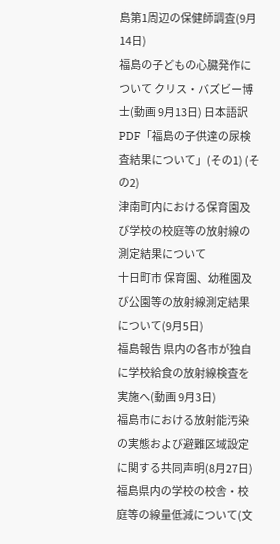島第1周辺の保健師調査(9月14日)
福島の子どもの心臓発作について クリス・バズビー博士(動画 9月13日) 日本語訳
PDF「福島の子供達の尿検査結果について」(その1) (その2)
津南町内における保育園及び学校の校庭等の放射線の測定結果について
十日町市 保育園、幼稚園及び公園等の放射線測定結果について(9月5日)
福島報告 県内の各市が独自に学校給食の放射線検査を実施へ(動画 9月3日)
福島市における放射能汚染の実態および避難区域設定に関する共同声明(8月27日)
福島県内の学校の校舎・校庭等の線量低減について(文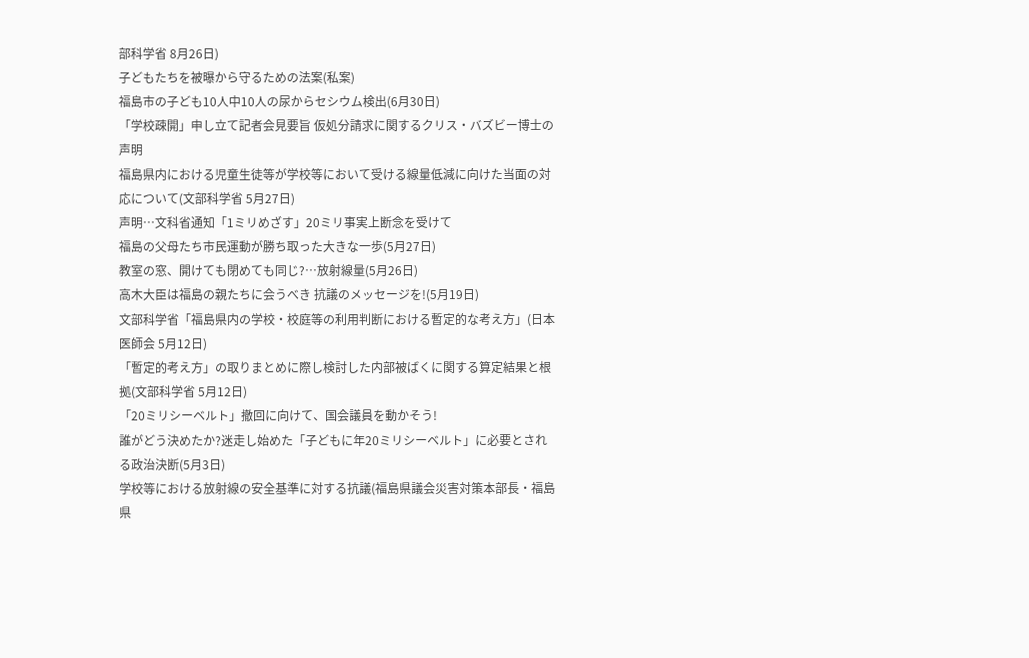部科学省 8月26日)
子どもたちを被曝から守るための法案(私案)
福島市の子ども10人中10人の尿からセシウム検出(6月30日)
「学校疎開」申し立て記者会見要旨 仮処分請求に関するクリス・バズビー博士の声明
福島県内における児童生徒等が学校等において受ける線量低減に向けた当面の対応について(文部科学省 5月27日)
声明…文科省通知「1ミリめざす」20ミリ事実上断念を受けて
福島の父母たち市民運動が勝ち取った大きな一歩(5月27日)
教室の窓、開けても閉めても同じ?…放射線量(5月26日)
高木大臣は福島の親たちに会うべき 抗議のメッセージを!(5月19日)
文部科学省「福島県内の学校・校庭等の利用判断における暫定的な考え方」(日本医師会 5月12日)
「暫定的考え方」の取りまとめに際し検討した内部被ばくに関する算定結果と根拠(文部科学省 5月12日)
「20ミリシーベルト」撤回に向けて、国会議員を動かそう!
誰がどう決めたか?迷走し始めた「子どもに年20ミリシーベルト」に必要とされる政治決断(5月3日)
学校等における放射線の安全基準に対する抗議(福島県議会災害対策本部長・福島県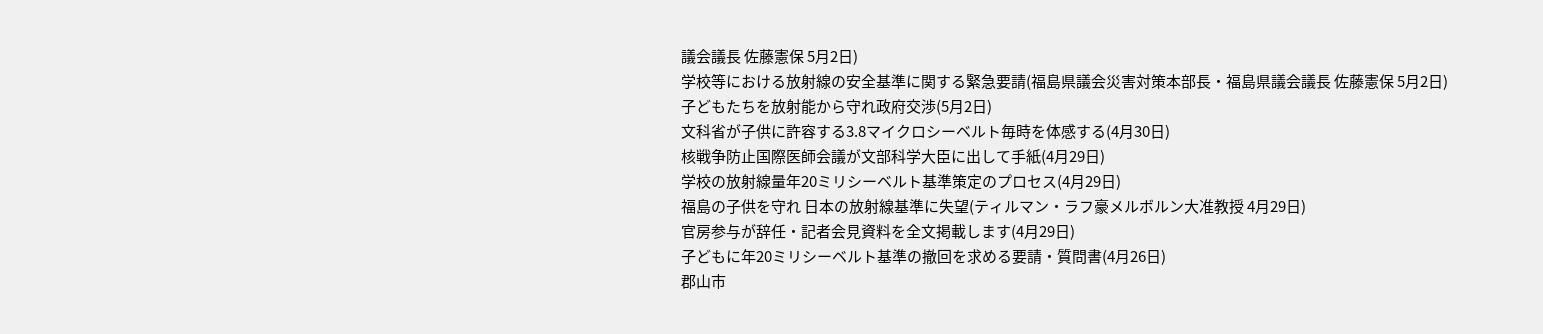議会議長 佐藤憲保 5月2日)
学校等における放射線の安全基準に関する緊急要請(福島県議会災害対策本部長・福島県議会議長 佐藤憲保 5月2日)
子どもたちを放射能から守れ政府交渉(5月2日)
文科省が子供に許容する3.8マイクロシーベルト毎時を体感する(4月30日)
核戦争防止国際医師会議が文部科学大臣に出して手紙(4月29日)
学校の放射線量年20ミリシーベルト基準策定のプロセス(4月29日)
福島の子供を守れ 日本の放射線基準に失望(ティルマン・ラフ豪メルボルン大准教授 4月29日)
官房参与が辞任・記者会見資料を全文掲載します(4月29日)
子どもに年20ミリシーベルト基準の撤回を求める要請・質問書(4月26日)
郡山市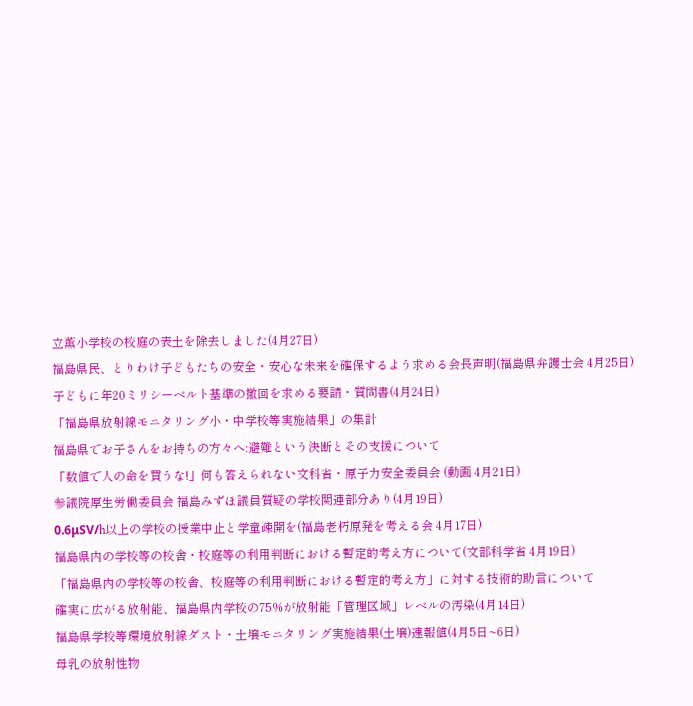立薫小学校の校庭の表土を除去しました(4月27日)
福島県民、とりわけ子どもたちの安全・安心な未来を確保するよう求める会長声明(福島県弁護士会 4月25日)
子どもに年20ミリシーベルト基準の撤回を求める要請・質問書(4月24日)
「福島県放射線モニタリング小・中学校等実施結果」の集計
福島県でお子さんをお持ちの方々へ:避難という決断とその支援について
「数値で人の命を買うな!」何も答えられない文科省・原子力安全委員会 (動画 4月21日)
参議院厚生労働委員会 福島みずほ議員質疑の学校関連部分あり(4月19日)
0.6μSV/h以上の学校の授業中止と学童疎開を(福島老朽原発を考える会 4月17日)
福島県内の学校等の校舎・校庭等の利用判断における暫定的考え方について(文部科学省 4月19日)
「福島県内の学校等の校舎、校庭等の利用判断における暫定的考え方」に対する技術的助言について
確実に広がる放射能、福島県内学校の75%が放射能「管理区域」レベルの汚染(4月14日)
福島県学校等環境放射線ダスト・土壌モニタリング実施結果(土壌)速報値(4月5日~6日)
母乳の放射性物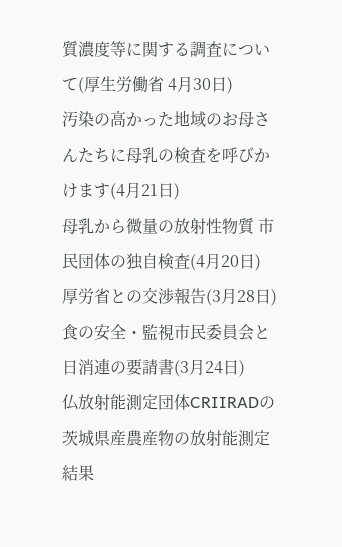質濃度等に関する調査について(厚生労働省 4月30日)
汚染の高かった地域のお母さんたちに母乳の検査を呼びかけます(4月21日)
母乳から微量の放射性物質 市民団体の独自検査(4月20日)
厚労省との交渉報告(3月28日)
食の安全・監視市民委員会と日消連の要請書(3月24日)
仏放射能測定団体CRIIRADの茨城県産農産物の放射能測定結果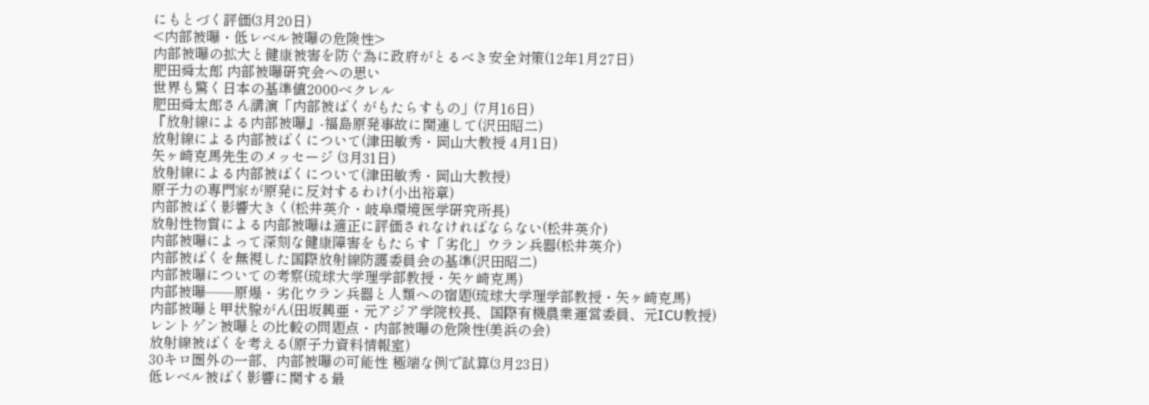にもとづく評価(3月20日)
<内部被曝・低レベル被曝の危険性>
内部被曝の拡大と健康被害を防ぐ為に政府がとるべき安全対策(12年1月27日)
肥田舜太郎 内部被曝研究会への思い
世界も驚く日本の基準値2000ベクレル
肥田舜太郎さん講演「内部被ばくがもたらすもの」(7月16日)
『放射線による内部被曝』-福島原発事故に関連して(沢田昭二)
放射線による内部被ばくについて(津田敏秀・岡山大教授 4月1日)
矢ヶ崎克馬先生のメッセージ (3月31日)
放射線による内部被ばくについて(津田敏秀・岡山大教授)
原子力の専門家が原発に反対するわけ(小出裕章)
内部被ばく影響大きく(松井英介・岐阜環境医学研究所長)
放射性物質による内部被曝は適正に評価されなければならない(松井英介)
内部被曝によって深刻な健康障害をもたらす「劣化」ウラン兵器(松井英介)
内部被ばくを無視した国際放射線防護委員会の基準(沢田昭二)
内部被曝についての考察(琉球大学理学部教授・矢ケ崎克馬)
内部被曝──原爆・劣化ウラン兵器と人類への宿題(琉球大学理学部教授・矢ヶ崎克馬)
内部被曝と甲状腺がん(田坂興亜・元アジア学院校長、国際有機農業運営委員、元ICU教授)
レントゲン被曝との比較の問題点・内部被曝の危険性(美浜の会)
放射線被ばくを考える(原子力資料情報室)
30キロ圏外の一部、内部被曝の可能性 極端な例で試算(3月23日)
低レベル被ばく影響に関する最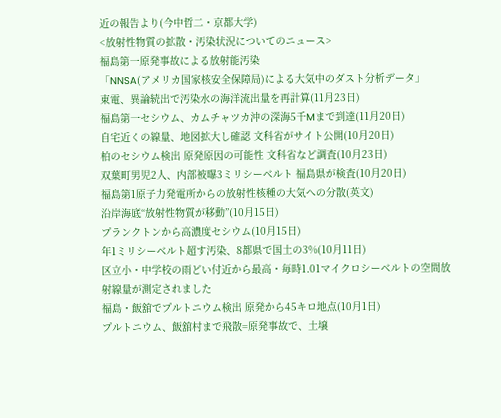近の報告より(今中哲二・京都大学)
<放射性物質の拡散・汚染状況についてのニュース>
福島第一原発事故による放射能汚染
「NNSA(アメリカ国家核安全保障局)による大気中のダスト分析データ」
東電、異論続出で汚染水の海洋流出量を再計算(11月23日)
福島第一セシウム、カムチャツカ沖の深海5千Mまで到達(11月20日)
自宅近くの線量、地図拡大し確認 文科省がサイト公開(10月20日)
柏のセシウム検出 原発原因の可能性 文科省など調査(10月23日)
双葉町男児2人、内部被曝3ミリシーベルト 福島県が検査(10月20日)
福島第1原子力発電所からの放射性核種の大気への分散(英文)
沿岸海底“放射性物質が移動”(10月15日)
プランクトンから高濃度セシウム(10月15日)
年1ミリシーベルト超す汚染、8都県で国土の3%(10月11日)
区立小・中学校の雨どい付近から最高・毎時1.01マイクロシーベルトの空間放射線量が測定されました
福島・飯舘でプルトニウム検出 原発から45キロ地点(10月1日)
プルトニウム、飯舘村まで飛散=原発事故で、土壌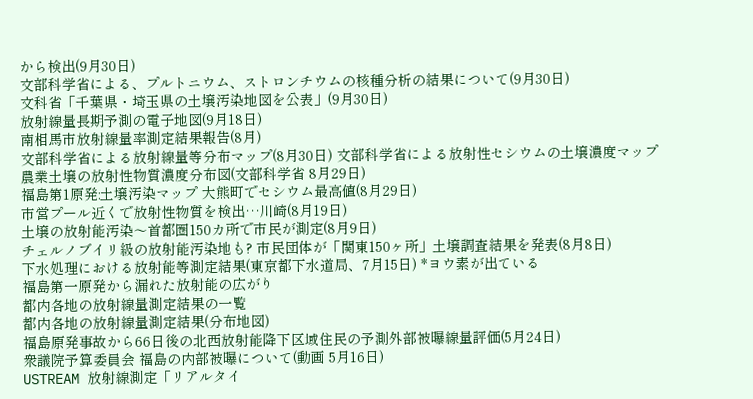から検出(9月30日)
文部科学省による、プルトニウム、ストロンチウムの核種分析の結果について(9月30日)
文科省「千葉県・埼玉県の土壌汚染地図を公表」(9月30日)
放射線量長期予測の電子地図(9月18日)
南相馬市放射線量率測定結果報告(8月)
文部科学省による放射線量等分布マップ(8月30日) 文部科学省による放射性セシウムの土壌濃度マップ
農業土壌の放射性物質濃度分布図(文部科学省 8月29日)
福島第1原発:土壌汚染マップ 大熊町でセシウム最高値(8月29日)
市営プール近くで放射性物質を検出…川崎(8月19日)
土壌の放射能汚染〜首都圏150カ所で市民が測定(8月9日)
チェルノブイリ級の放射能汚染地も? 市民団体が「関東150ヶ所」土壌調査結果を発表(8月8日)
下水処理における放射能等測定結果(東京都下水道局、7月15日) *ヨウ素が出ている
福島第一原発から漏れた放射能の広がり
都内各地の放射線量測定結果の一覧
都内各地の放射線量測定結果(分布地図)
福島原発事故から66日後の北西放射能降下区域住民の予測外部被曝線量評価(5月24日)
衆議院予算委員会 福島の内部被曝について(動画 5月16日)
USTREAM 放射線測定「リアルタイ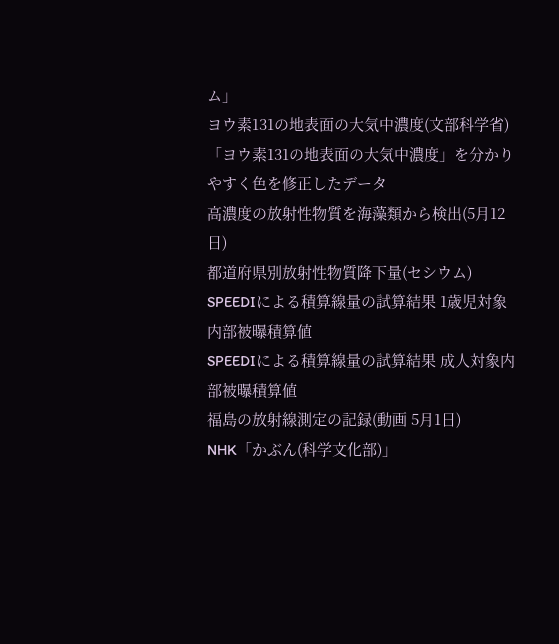ム」
ヨウ素131の地表面の大気中濃度(文部科学省)
「ヨウ素131の地表面の大気中濃度」を分かりやすく色を修正したデータ
高濃度の放射性物質を海藻類から検出(5月12日)
都道府県別放射性物質降下量(セシウム)
SPEEDIによる積算線量の試算結果 1歳児対象内部被曝積算値
SPEEDIによる積算線量の試算結果 成人対象内部被曝積算値
福島の放射線測定の記録(動画 5月1日)
NHK「かぶん(科学文化部)」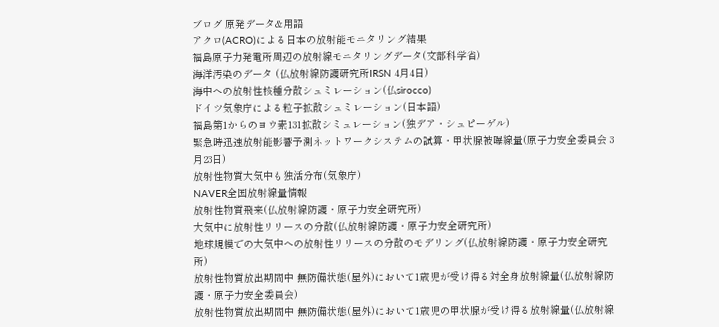ブログ 原発データ&用語
アクロ(ACRO)による日本の放射能モニタリング結果
福島原子力発電所周辺の放射線モニタリングデータ(文部科学省)
海洋汚染のデータ (仏放射線防護研究所IRSN 4月4日)
海中への放射性核種分散シュミレーション(仏sirocco)
ドイツ気象庁による粒子拡散シュミレーション(日本語)
福島第1からのヨウ素131拡散シミュレーション(独デア・シュピーゲル)
緊急時迅速放射能影響予測ネットワークシステムの試算・甲状腺被曝線量(原子力安全委員会 3月23日)
放射性物質大気中も独活分布(気象庁)
NAVER全国放射線量情報
放射性物質飛来(仏放射線防護・原子力安全研究所)
大気中に放射性リリースの分散(仏放射線防護・原子力安全研究所)
地球規模での大気中への放射性リリースの分散のモデリング(仏放射線防護・原子力安全研究所)
放射性物質放出期間中 無防備状態(屋外)において1歳児が受け得る対全身放射線量(仏放射線防護・原子力安全委員会)
放射性物質放出期間中 無防備状態(屋外)において1歳児の甲状腺が受け得る放射線量(仏放射線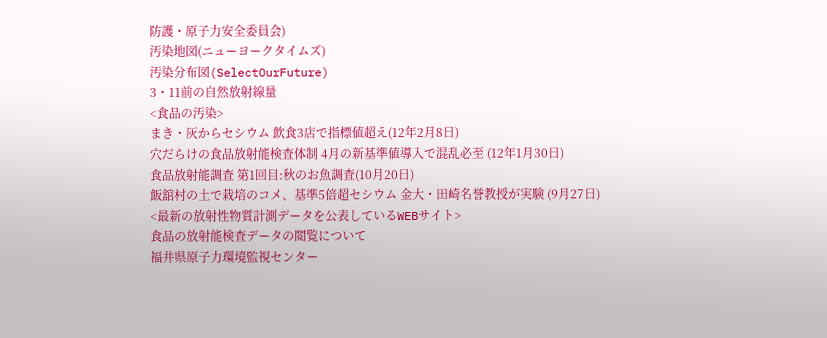防護・原子力安全委員会)
汚染地図(ニューヨークタイムズ)
汚染分布図(SelectOurFuture)
3・11前の自然放射線量
<食品の汚染>
まき・灰からセシウム 飲食3店で指標値超え(12年2月8日)
穴だらけの食品放射能検査体制 4月の新基準値導入で混乱必至 (12年1月30日)
食品放射能調査 第1回目:秋のお魚調査(10月20日)
飯舘村の土で栽培のコメ、基準5倍超セシウム 金大・田崎名誉教授が実験 (9月27日)
<最新の放射性物質計測データを公表しているWEBサイト>
食品の放射能検査データの閲覧について
福井県原子力環境監視センター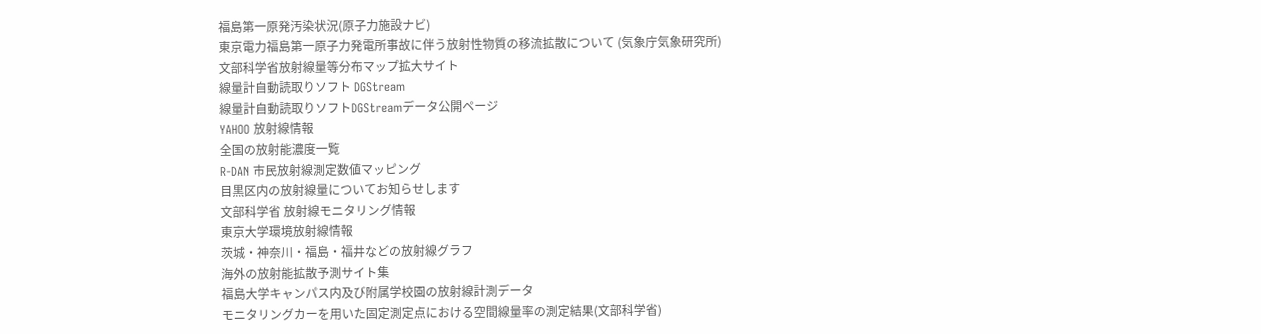福島第一原発汚染状況(原子力施設ナビ)
東京電力福島第一原子力発電所事故に伴う放射性物質の移流拡散について (気象庁気象研究所)
文部科学省放射線量等分布マップ拡大サイト
線量計自動読取りソフト DGStream
線量計自動読取りソフトDGStreamデータ公開ページ
YAHOO 放射線情報
全国の放射能濃度一覧
R-DAN 市民放射線測定数値マッピング
目黒区内の放射線量についてお知らせします
文部科学省 放射線モニタリング情報
東京大学環境放射線情報
茨城・神奈川・福島・福井などの放射線グラフ
海外の放射能拡散予測サイト集
福島大学キャンパス内及び附属学校園の放射線計測データ
モニタリングカーを用いた固定測定点における空間線量率の測定結果(文部科学省)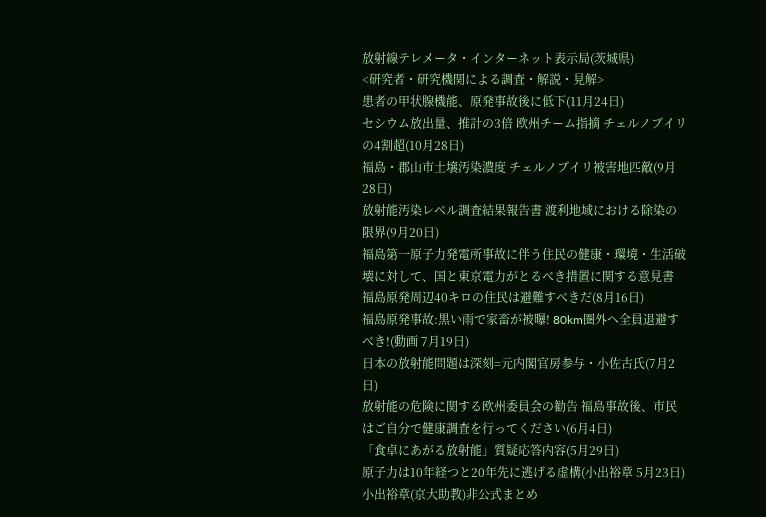放射線テレメータ・インターネット表示局(茨城県)
<研究者・研究機関による調査・解説・見解>
患者の甲状腺機能、原発事故後に低下(11月24日)
セシウム放出量、推計の3倍 欧州チーム指摘 チェルノブイリの4割超(10月28日)
福島・郡山市土壌汚染濃度 チェルノブイリ被害地匹敵(9月28日)
放射能汚染レベル調査結果報告書 渡利地域における除染の限界(9月20日)
福島第一原子力発電所事故に伴う住民の健康・環境・生活破壊に対して、国と東京電力がとるべき措置に関する意見書
福島原発周辺40キロの住民は避難すべきだ(8月16日)
福島原発事故:黒い雨で家畜が被曝! 80km圏外へ全員退避すべき!(動画 7月19日)
日本の放射能問題は深刻=元内閣官房参与・小佐古氏(7月2日)
放射能の危険に関する欧州委員会の勧告 福島事故後、市民はご自分で健康調査を行ってください(6月4日)
「食卓にあがる放射能」質疑応答内容(5月29日)
原子力は10年経つと20年先に逃げる虚構(小出裕章 5月23日)
小出裕章(京大助教)非公式まとめ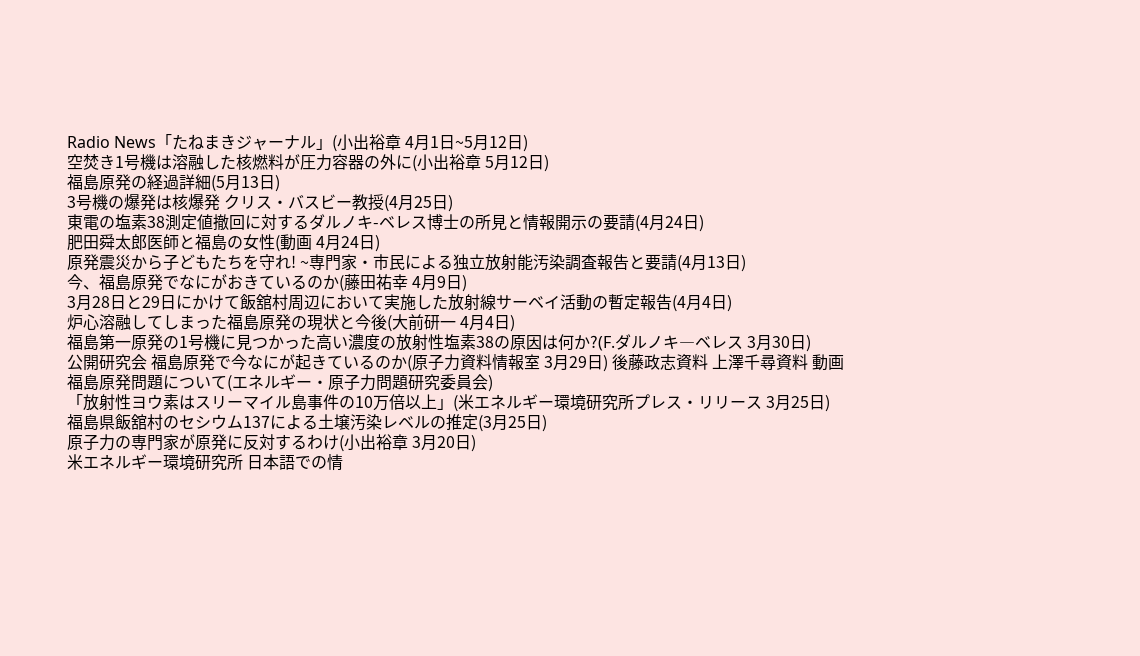Radio News「たねまきジャーナル」(小出裕章 4月1日~5月12日)
空焚き1号機は溶融した核燃料が圧力容器の外に(小出裕章 5月12日)
福島原発の経過詳細(5月13日)
3号機の爆発は核爆発 クリス・バスビー教授(4月25日)
東電の塩素38測定値撤回に対するダルノキ-ベレス博士の所見と情報開示の要請(4月24日)
肥田舜太郎医師と福島の女性(動画 4月24日)
原発震災から子どもたちを守れ! ~専門家・市民による独立放射能汚染調査報告と要請(4月13日)
今、福島原発でなにがおきているのか(藤田祐幸 4月9日)
3月28日と29日にかけて飯舘村周辺において実施した放射線サーベイ活動の暫定報告(4月4日)
炉心溶融してしまった福島原発の現状と今後(大前研一 4月4日)
福島第一原発の1号機に見つかった高い濃度の放射性塩素38の原因は何か?(F.ダルノキ―ベレス 3月30日)
公開研究会 福島原発で今なにが起きているのか(原子力資料情報室 3月29日) 後藤政志資料 上澤千尋資料 動画
福島原発問題について(エネルギー・原子力問題研究委員会)
「放射性ヨウ素はスリーマイル島事件の10万倍以上」(米エネルギー環境研究所プレス・リリース 3月25日)
福島県飯舘村のセシウム137による土壌汚染レベルの推定(3月25日)
原子力の専門家が原発に反対するわけ(小出裕章 3月20日)
米エネルギー環境研究所 日本語での情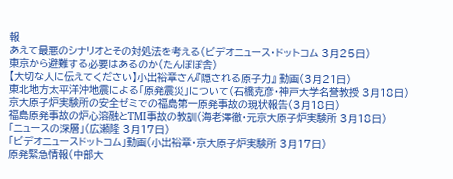報
あえて最悪のシナリオとその対処法を考える(ビデオニュース・ドットコム 3月25日)
東京から避難する必要はあるのか(たんぽぽ舎)
【大切な人に伝えてください】小出裕章さん『隠される原子力』 動画(3月21日)
東北地方太平洋沖地震による「原発震災」について(石橋克彦・神戸大学名誉教授 3月18日)
京大原子炉実験所の安全ゼミでの福島第一原発事故の現状報告(3月18日)
福島原発事故の炉心溶融とTMI事故の教訓(海老澤徹・元京大原子炉実験所 3月18日)
「ニュースの深層」(広瀬隆 3月17日)
「ビデオニュースドットコム」動画(小出裕章・京大原子炉実験所 3月17日)
原発緊急情報(中部大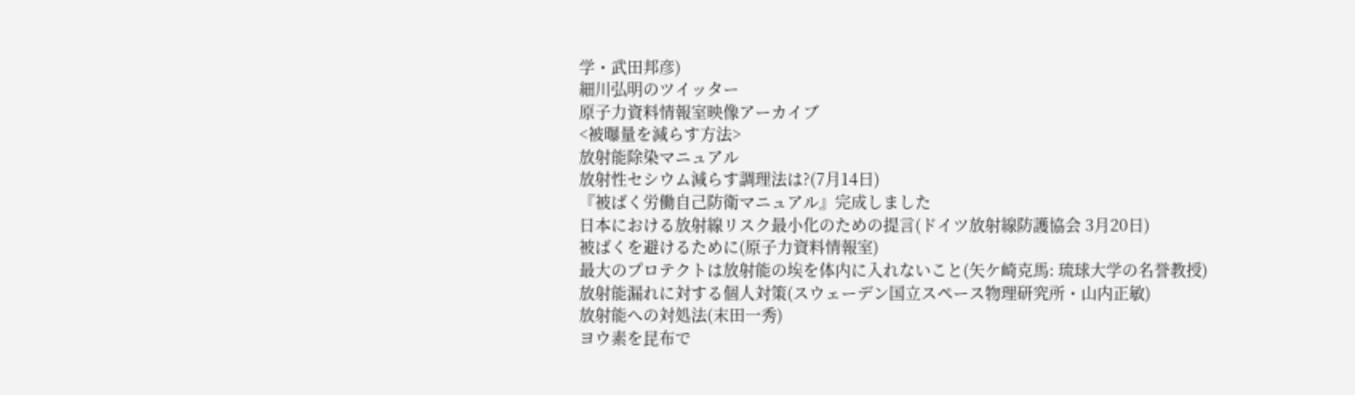学・武田邦彦)
細川弘明のツイッター
原子力資料情報室映像アーカイブ
<被曝量を減らす方法>
放射能除染マニュアル
放射性セシウム減らす調理法は?(7月14日)
『被ばく労働自己防衛マニュアル』完成しました
日本における放射線リスク最小化のための提言(ドイツ放射線防護協会 3月20日)
被ばくを避けるために(原子力資料情報室)
最大のプロテクトは放射能の埃を体内に入れないこと(矢ケ崎克馬: 琉球大学の名誉教授)
放射能漏れに対する個人対策(スウェーデン国立スペース物理研究所・山内正敏)
放射能への対処法(末田一秀)
ヨウ素を昆布で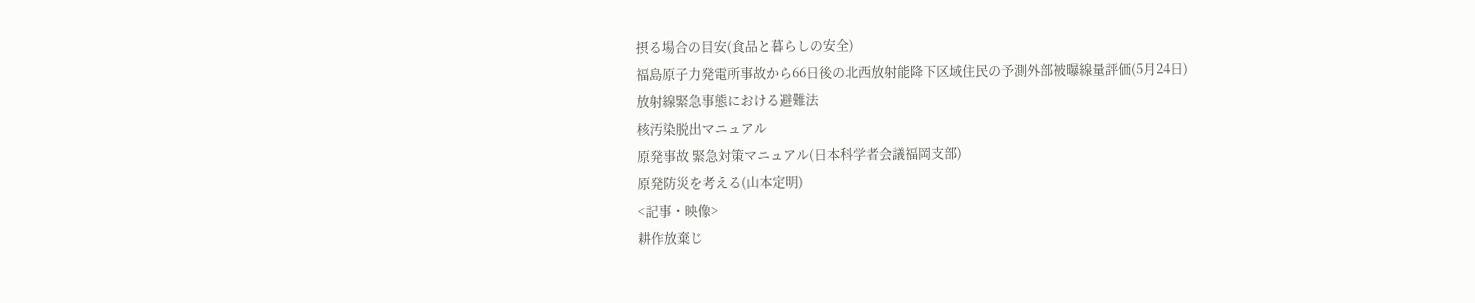摂る場合の目安(食品と暮らしの安全)
福島原子力発電所事故から66日後の北西放射能降下区域住民の予測外部被曝線量評価(5月24日)
放射線緊急事態における避難法
核汚染脱出マニュアル
原発事故 緊急対策マニュアル(日本科学者会議福岡支部)
原発防災を考える(山本定明)
<記事・映像>
耕作放棄じ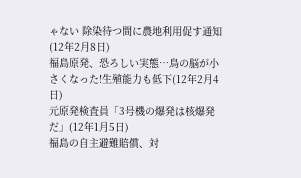ゃない 除染待つ間に農地利用促す通知(12年2月8日)
福島原発、恐ろしい実態…鳥の脳が小さくなった!生殖能力も低下(12年2月4日)
元原発検査員「3号機の爆発は核爆発だ」(12年1月5日)
福島の自主避難賠償、対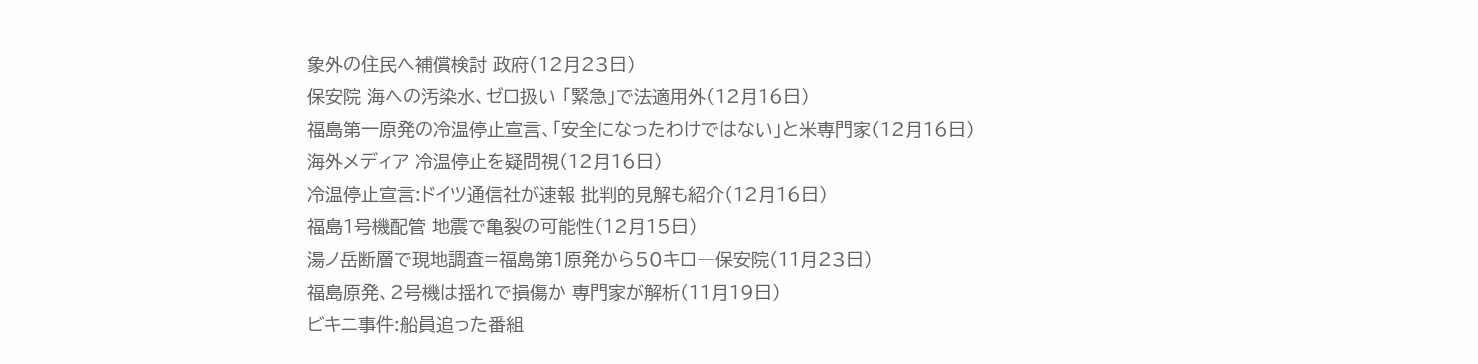象外の住民へ補償検討 政府(12月23日)
保安院 海への汚染水、ゼロ扱い 「緊急」で法適用外(12月16日)
福島第一原発の冷温停止宣言、「安全になったわけではない」と米専門家(12月16日)
海外メディア 冷温停止を疑問視(12月16日)
冷温停止宣言:ドイツ通信社が速報 批判的見解も紹介(12月16日)
福島1号機配管 地震で亀裂の可能性(12月15日)
湯ノ岳断層で現地調査=福島第1原発から50キロ―保安院(11月23日)
福島原発、2号機は揺れで損傷か 専門家が解析(11月19日)
ビキニ事件:船員追った番組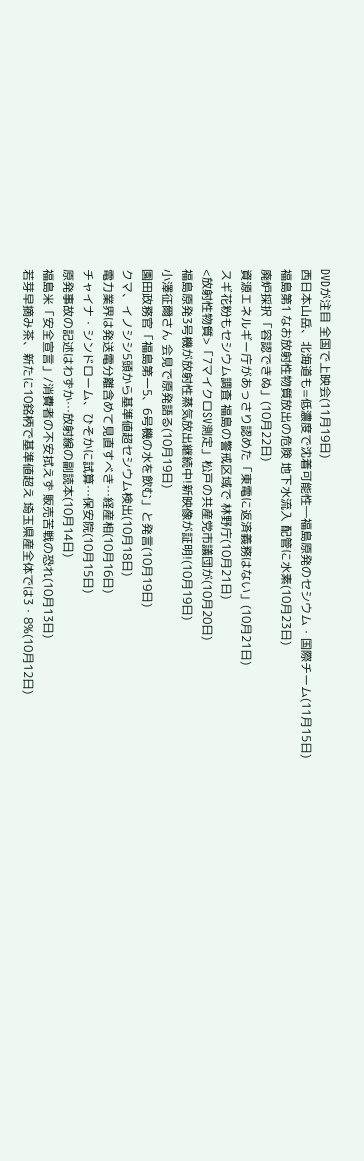DVDが注目 全国で上映会(11月19日)
西日本山岳、北海道も=低濃度で沈着可能性―福島原発のセシウム・国際チーム(11月15日)
福島第1 なお放射性物質放出の危険 地下水流入 配管に水素(10月23日)
廃炉採択「容認できぬ」(10月22日)
資源エネルギー庁があっさり認めた「東電に返済義務はない」(10月21日)
スギ花粉もセシウム調査 福島の警戒区域で 林野庁(10月21日)
<放射性物質>「7マイクロSV測定」松戸の共産党市議団が(10月20日)
福島原発3号機が放射性蒸気放出継続中!新映像が証明!(10月19日)
小澤征爾さん 会見で原発語る(10月19日)
園田政務官「福島第一5、6号機の水を飲む」と発言(10月19日)
クマ、イノシシ5頭から基準値超セシウム検出(10月18日)
電力業界は発送電分離含めて見直すべき…経産相(10月16日)
チャイナ・シンドローム、ひそかに試算…保安院(10月15日)
原発事故の記述はわずか…放射線の副読本(10月14日)
福島米「安全宣言」/消費者の不安拭えず 販売苦戦の恐れ(10月13日)
若芽早摘み茶、新たに10銘柄で基準値超え 埼玉県産全体では3・8%(10月12日)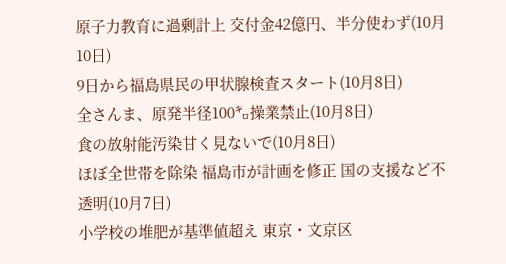原子力教育に過剰計上 交付金42億円、半分使わず(10月10日)
9日から福島県民の甲状腺検査スタート(10月8日)
全さんま、原発半径100㌔操業禁止(10月8日)
食の放射能汚染甘く見ないで(10月8日)
ほぼ全世帯を除染 福島市が計画を修正 国の支援など不透明(10月7日)
小学校の堆肥が基準値超え 東京・文京区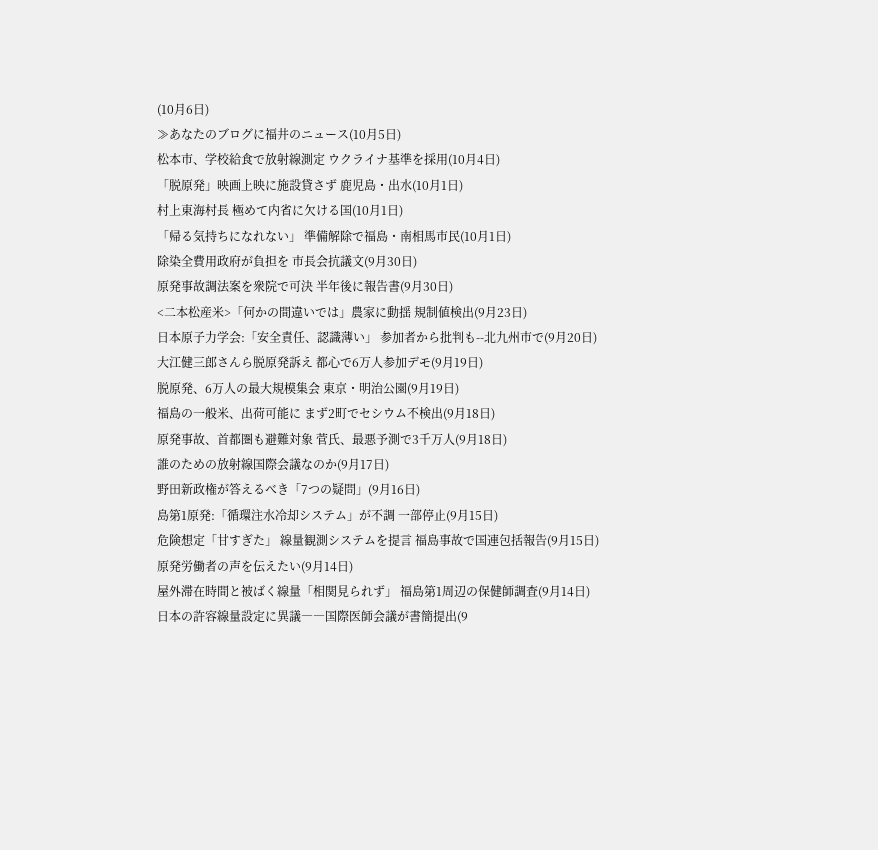(10月6日)
≫あなたのブログに福井のニュース(10月5日)
松本市、学校給食で放射線測定 ウクライナ基準を採用(10月4日)
「脱原発」映画上映に施設貸さず 鹿児島・出水(10月1日)
村上東海村長 極めて内省に欠ける国(10月1日)
「帰る気持ちになれない」 準備解除で福島・南相馬市民(10月1日)
除染全費用政府が負担を 市長会抗議文(9月30日)
原発事故調法案を衆院で可決 半年後に報告書(9月30日)
<二本松産米>「何かの間違いでは」農家に動揺 規制値検出(9月23日)
日本原子力学会:「安全責任、認識薄い」 参加者から批判も--北九州市で(9月20日)
大江健三郎さんら脱原発訴え 都心で6万人参加デモ(9月19日)
脱原発、6万人の最大規模集会 東京・明治公園(9月19日)
福島の一般米、出荷可能に まず2町でセシウム不検出(9月18日)
原発事故、首都圏も避難対象 菅氏、最悪予測で3千万人(9月18日)
誰のための放射線国際会議なのか(9月17日)
野田新政権が答えるべき「7つの疑問」(9月16日)
島第1原発:「循環注水冷却システム」が不調 一部停止(9月15日)
危険想定「甘すぎた」 線量観測システムを提言 福島事故で国連包括報告(9月15日)
原発労働者の声を伝えたい(9月14日)
屋外滞在時間と被ばく線量「相関見られず」 福島第1周辺の保健師調査(9月14日)
日本の許容線量設定に異議――国際医師会議が書簡提出(9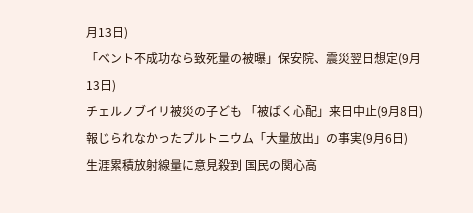月13日)
「ベント不成功なら致死量の被曝」保安院、震災翌日想定(9月13日)
チェルノブイリ被災の子ども 「被ばく心配」来日中止(9月8日)
報じられなかったプルトニウム「大量放出」の事実(9月6日)
生涯累積放射線量に意見殺到 国民の関心高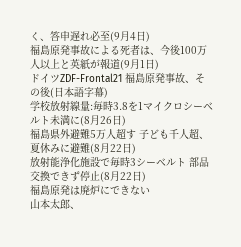く、答申遅れ必至(9月4日)
福島原発事故による死者は、今後100万人以上と英紙が報道(9月1日)
ドイツZDF-Frontal21 福島原発事故、その後(日本語字幕)
学校放射線量:毎時3.8を1マイクロシーベルト未満に(8月26日)
福島県外避難5万人超す 子ども千人超、夏休みに避難(8月22日)
放射能浄化施設で毎時3シーベルト 部品交換できず停止(8月22日)
福島原発は廃炉にできない
山本太郎、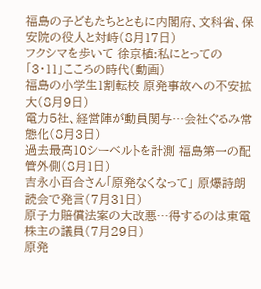福島の子どもたちとともに内閣府、文科省、保安院の役人と対峙(8月17日)
フクシマを歩いて 徐京植:私にとっての「3・11」こころの時代(動画)
福島の小学生1割転校 原発事故への不安拡大(8月9日)
電力5社、経営陣が動員関与…会社ぐるみ常態化(8月3日)
過去最高10シーベルトを計測 福島第一の配管外側(8月1日)
吉永小百合さん「原発なくなって」 原爆詩朗読会で発言(7月31日)
原子力賠償法案の大改悪…得するのは東電株主の議員(7月29日)
原発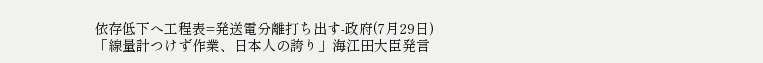依存低下へ工程表=発送電分離打ち出す-政府(7月29日)
「線量計つけず作業、日本人の誇り」海江田大臣発言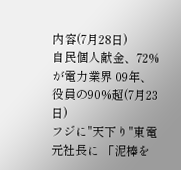内容(7月28日)
自民個人献金、72%が電力業界 09年、役員の90%超(7月23日)
フジに"天下り"東電元社長に 「泥棒を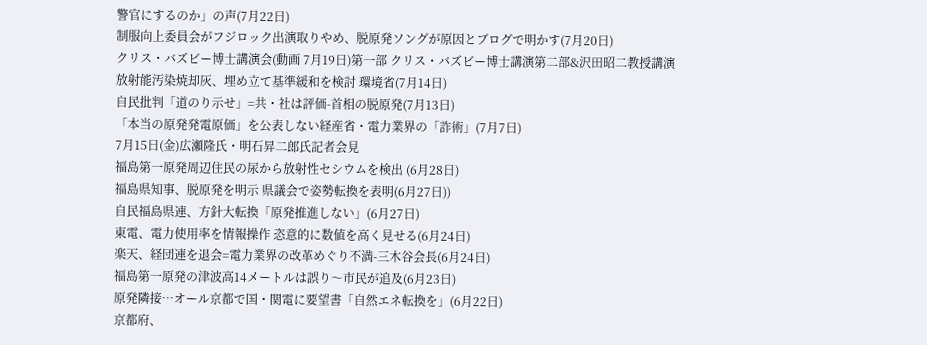警官にするのか」の声(7月22日)
制服向上委員会がフジロック出演取りやめ、脱原発ソングが原因とブログで明かす(7月20日)
クリス・バズビー博士講演会(動画 7月19日)第一部 クリス・バズビー博士講演第二部&沢田昭二教授講演
放射能汚染焼却灰、埋め立て基準緩和を検討 環境省(7月14日)
自民批判「道のり示せ」=共・社は評価-首相の脱原発(7月13日)
「本当の原発発電原価」を公表しない経産省・電力業界の「詐術」(7月7日)
7月15日(金)広瀬隆氏・明石昇二郎氏記者会見
福島第一原発周辺住民の尿から放射性セシウムを検出 (6月28日)
福島県知事、脱原発を明示 県議会で姿勢転換を表明(6月27日))
自民福島県連、方針大転換「原発推進しない」(6月27日)
東電、電力使用率を情報操作 恣意的に数値を高く見せる(6月24日)
楽天、経団連を退会=電力業界の改革めぐり不満-三木谷会長(6月24日)
福島第一原発の津波高14メートルは誤り〜市民が追及(6月23日)
原発隣接…オール京都で国・関電に要望書「自然エネ転換を」(6月22日)
京都府、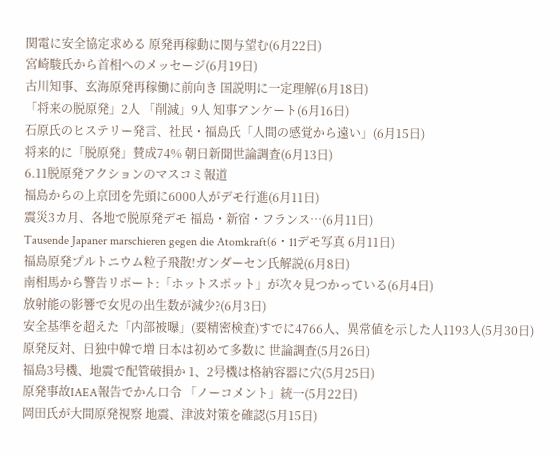関電に安全協定求める 原発再稼動に関与望む(6月22日)
宮崎駿氏から首相へのメッセージ(6月19日)
古川知事、玄海原発再稼働に前向き 国説明に一定理解(6月18日)
「将来の脱原発」2人 「削減」9人 知事アンケート(6月16日)
石原氏のヒステリー発言、社民・福島氏「人間の感覚から遠い」(6月15日)
将来的に「脱原発」賛成74% 朝日新聞世論調査(6月13日)
6.11脱原発アクションのマスコミ報道
福島からの上京団を先頭に6000人がデモ行進(6月11日)
震災3カ月、各地で脱原発デモ 福島・新宿・フランス…(6月11日)
Tausende Japaner marschieren gegen die Atomkraft(6・11デモ写真 6月11日)
福島原発プルトニウム粒子飛散!ガンダーセン氏解説(6月8日)
南相馬から警告リポート:「ホットスポット」が次々見つかっている(6月4日)
放射能の影響で女児の出生数が減少?(6月3日)
安全基準を超えた「内部被曝」(要精密検査)すでに4766人、異常値を示した人1193人(5月30日)
原発反対、日独中韓で増 日本は初めて多数に 世論調査(5月26日)
福島3号機、地震で配管破損か 1、2号機は格納容器に穴(5月25日)
原発事故IAEA報告でかん口令 「ノーコメント」統一(5月22日)
岡田氏が大間原発視察 地震、津波対策を確認(5月15日)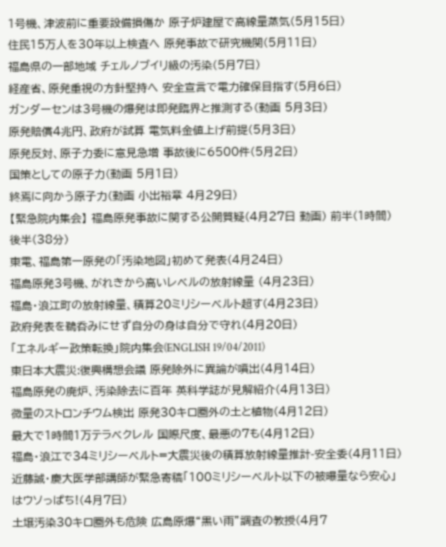1号機、津波前に重要設備損傷か 原子炉建屋で高線量蒸気(5月15日)
住民15万人を30年以上検査へ 原発事故で研究機関(5月11日)
福島県の一部地域 チェルノブイリ級の汚染(5月7日)
経産省、原発重視の方針堅持へ 安全宣言で電力確保目指す(5月6日)
ガンダーセンは3号機の爆発は即発臨界と推測する(動画 5月3日)
原発賠償4兆円、政府が試算 電気料金値上げ前提(5月3日)
原発反対、原子力委に意見急増 事故後に6500件(5月2日)
国策としての原子力(動画 5月1日)
終焉に向かう原子力(動画 小出裕章 4月29日)
【緊急院内集会】 福島原発事故に関する公開質疑(4月27日 動画) 前半(1時間) 後半(38分)
東電、福島第一原発の「汚染地図」初めて発表(4月24日)
福島原発3号機、がれきから高いレベルの放射線量 (4月23日)
福島・浪江町の放射線量、積算20ミリシーベルト超す(4月23日)
政府発表を鵜呑みにせず自分の身は自分で守れ(4月20日)
「エネルギー政策転換」院内集会(ENGLISH 19/04/2011)
東日本大震災:復興構想会議 原発除外に異論が噴出(4月14日)
福島原発の廃炉、汚染除去に百年 英科学誌が見解紹介(4月13日)
微量のストロンチウム検出 原発30キロ圏外の土と植物(4月12日)
最大で1時間1万テラベクレル 国際尺度、最悪の7も(4月12日)
福島・浪江で34ミリシーベルト=大震災後の積算放射線量推計-安全委(4月11日)
近藤誠・慶大医学部講師が緊急寄稿「100ミリシーベルト以下の被曝量なら安心」はウソっぱち!(4月7日)
土壌汚染30キロ圏外も危険 広島原爆“黒い雨”調査の教授(4月7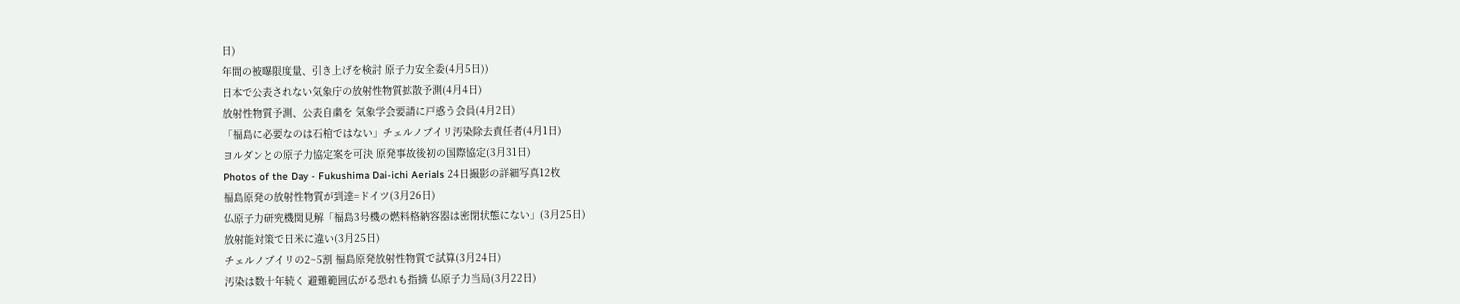日)
年間の被曝限度量、引き上げを検討 原子力安全委(4月5日))
日本で公表されない気象庁の放射性物質拡散予測(4月4日)
放射性物質予測、公表自粛を 気象学会要請に戸惑う会員(4月2日)
「福島に必要なのは石棺ではない」チェルノブイリ汚染除去責任者(4月1日)
ヨルダンとの原子力協定案を可決 原発事故後初の国際協定(3月31日)
Photos of the Day - Fukushima Dai-ichi Aerials 24日撮影の詳細写真12枚
福島原発の放射性物質が到達=ドイツ(3月26日)
仏原子力研究機関見解「福島3号機の燃料格納容器は密閉状態にない」(3月25日)
放射能対策で日米に違い(3月25日)
チェルノブイリの2~5割 福島原発放射性物質で試算(3月24日)
汚染は数十年続く 避難範囲広がる恐れも指摘 仏原子力当局(3月22日)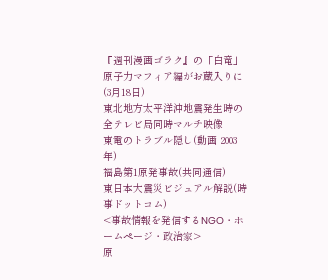『週刊漫画ゴラク』の「白竜」原子力マフィア編がお蔵入りに(3月18日)
東北地方太平洋沖地震発生時の全テレビ局同時マルチ映像
東電のトラブル隠し(動画 2003年)
福島第1原発事故(共同通信)
東日本大震災ビジュアル解説(時事ドットコム)
<事故情報を発信するNGO・ホームページ・政治家>
原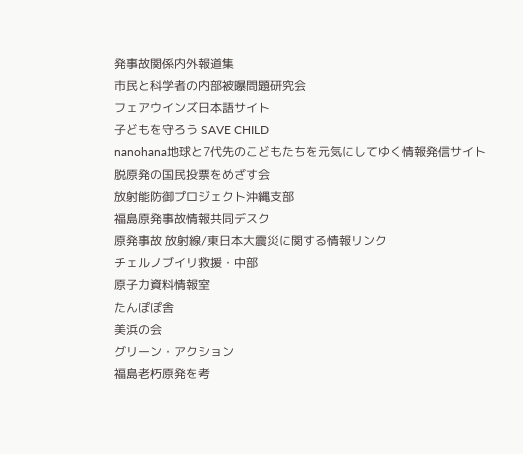発事故関係内外報道集
市民と科学者の内部被曝問題研究会
フェアウインズ日本語サイト
子どもを守ろう SAVE CHILD
nanohana地球と7代先のこどもたちを元気にしてゆく情報発信サイト
脱原発の国民投票をめざす会
放射能防御プロジェクト沖縄支部
福島原発事故情報共同デスク
原発事故 放射線/東日本大震災に関する情報リンク
チェルノブイリ救援・中部
原子力資料情報室
たんぽぽ舎
美浜の会
グリーン・アクション
福島老朽原発を考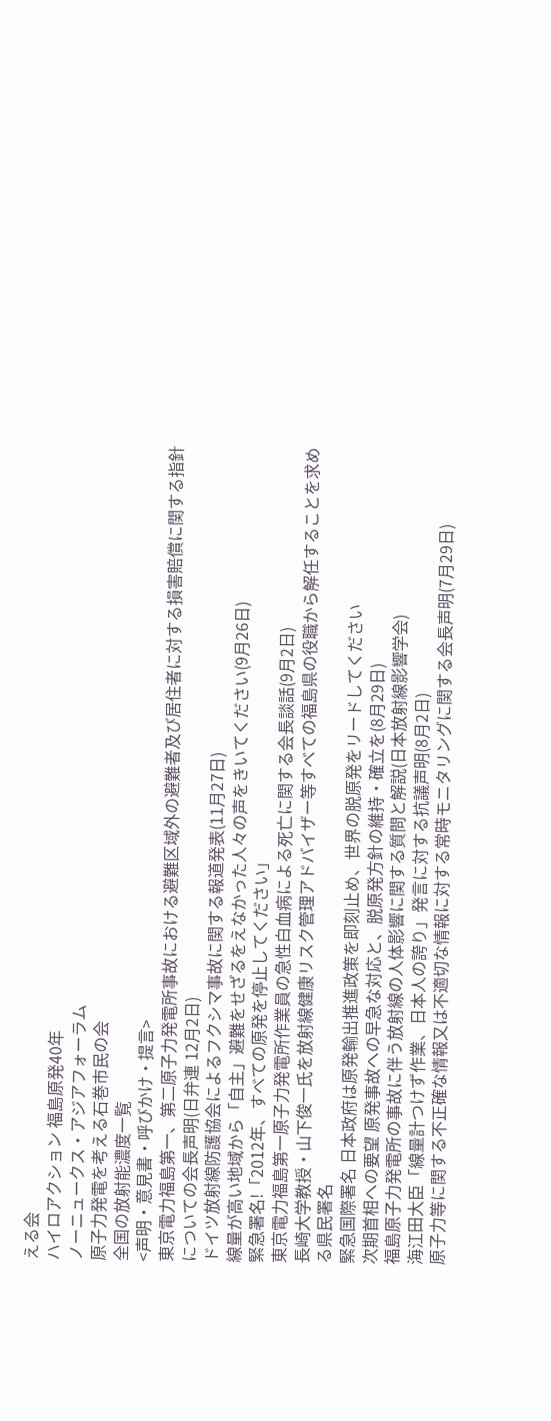える会
ハイロアクション 福島原発40年
ノーニュークス・アジアフォーラム
原子力発電を考える石巻市民の会
全国の放射能濃度一覧
<声明・意見書・呼びかけ・提言>
東京電力福島第一、第二原子力発電所事故における避難区域外の避難者及び居住者に対する損害賠償に関する指針についての会長声明(日弁連 12月2日)
ドイツ放射線防護協会によるフクシマ事故に関する報道発表(11月27日)
線量が高い地域から「自主」避難をせざるをえなかった人々の声をきいてください(9月26日)
緊急署名!「2012年、すべての原発を停止してください」
東京電力福島第一原子力発電所作業員の急性白血病による死亡に関する会長談話(9月2日)
長崎大学教授・山下俊一氏を放射線健康リスク管理アドバイザー等すべての福島県の役職から解任することを求める県民署名
緊急国際署名 日本政府は原発輸出推進政策を即刻止め、世界の脱原発をリードしてください
次期首相への要望 原発事故への早急な対応と、脱原発方針の維持・確立を(8月29日)
福島原子力発電所の事故に伴う放射線の人体影響に関する質問と解説(日本放射線影響学会)
海江田大臣「線量計つけず作業、日本人の誇り」発言に対する抗議声明(8月2日)
原子力等に関する不正確な情報又は不適切な情報に対する常時モニタリングに関する会長声明(7月29日)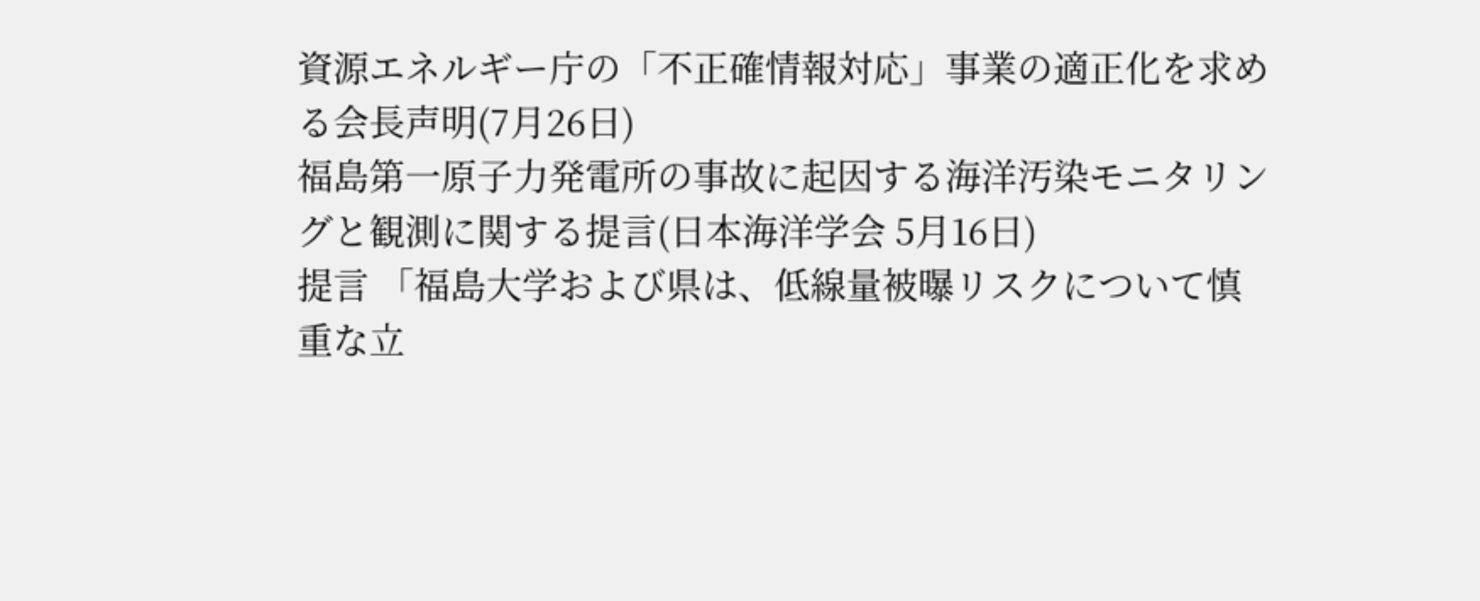資源エネルギー庁の「不正確情報対応」事業の適正化を求める会長声明(7月26日)
福島第一原子力発電所の事故に起因する海洋汚染モニタリングと観測に関する提言(日本海洋学会 5月16日)
提言 「福島大学および県は、低線量被曝リスクについて慎重な立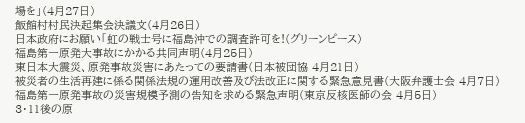場を」(4月27日)
飯館村村民決起集会決議文(4月26日)
日本政府にお願い「虹の戦士号に福島沖での調査許可を!(グリーンピース)
福島第一原発大事故にかかる共同声明(4月25日)
東日本大震災、原発事故災害にあたっての要請書(日本被団協 4月21日)
被災者の生活再建に係る関係法規の運用改善及び法改正に関する緊急意見書(大阪弁護士会 4月7日)
福島第一原発事故の災害規模予測の告知を求める緊急声明(東京反核医師の会 4月5日)
3・11後の原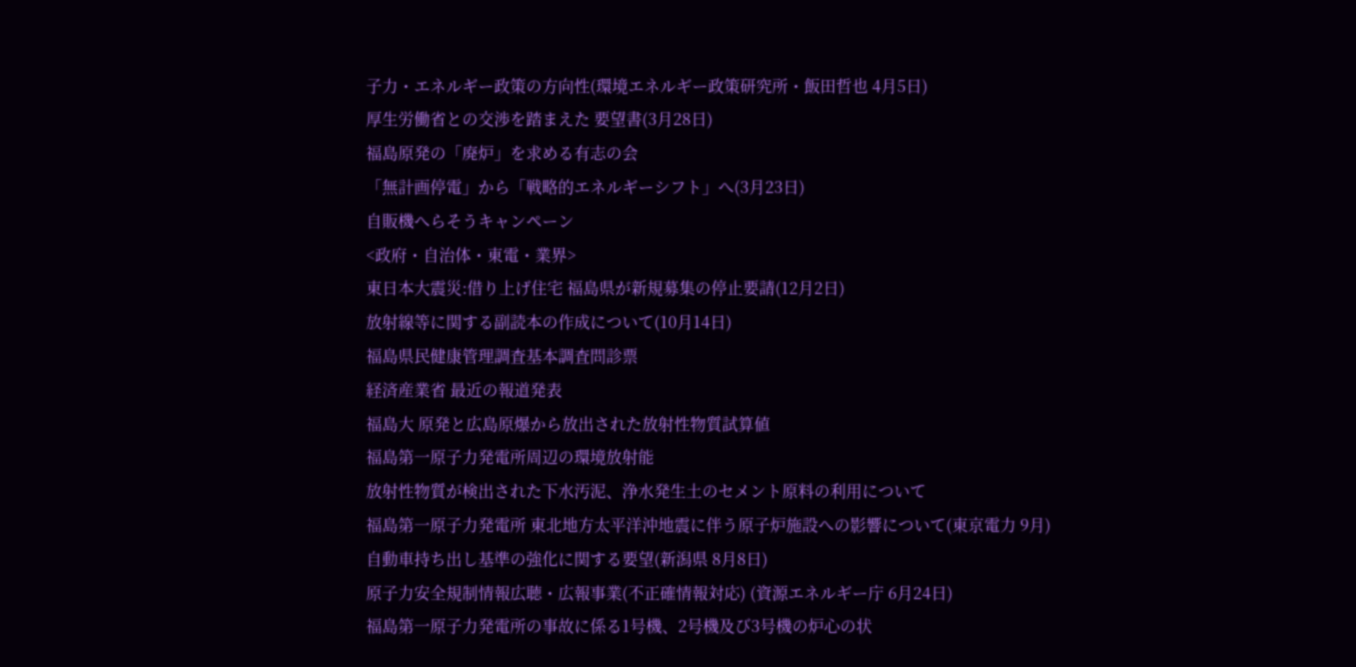子力・エネルギー政策の方向性(環境エネルギー政策研究所・飯田哲也 4月5日)
厚生労働省との交渉を踏まえた 要望書(3月28日)
福島原発の「廃炉」を求める有志の会
「無計画停電」から「戦略的エネルギーシフト」へ(3月23日)
自販機へらそうキャンペーン
<政府・自治体・東電・業界>
東日本大震災:借り上げ住宅 福島県が新規募集の停止要請(12月2日)
放射線等に関する副読本の作成について(10月14日)
福島県民健康管理調査基本調査問診票
経済産業省 最近の報道発表
福島大 原発と広島原爆から放出された放射性物質試算値
福島第一原子力発電所周辺の環境放射能
放射性物質が検出された下水汚泥、浄水発生土のセメント原料の利用について
福島第一原子力発電所 東北地方太平洋沖地震に伴う原子炉施設への影響について(東京電力 9月)
自動車持ち出し基準の強化に関する要望(新潟県 8月8日)
原子力安全規制情報広聴・広報事業(不正確情報対応) (資源エネルギー庁 6月24日)
福島第一原子力発電所の事故に係る1号機、2号機及び3号機の炉心の状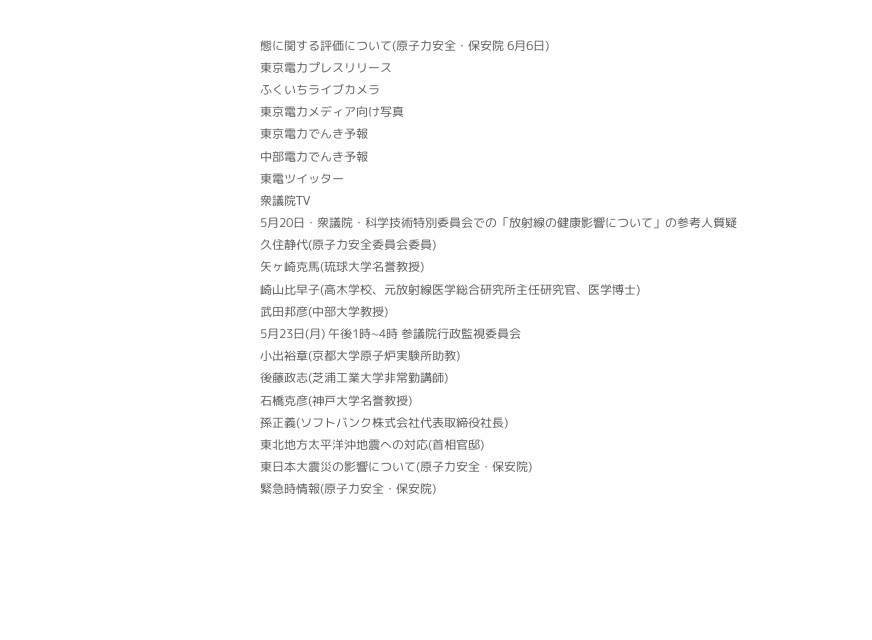態に関する評価について(原子力安全・保安院 6月6日)
東京電力プレスリリース
ふくいちライブカメラ
東京電力メディア向け写真
東京電力でんき予報
中部電力でんき予報
東電ツイッター
衆議院TV
5月20日・衆議院・科学技術特別委員会での「放射線の健康影響について」の参考人質疑
久住静代(原子力安全委員会委員)
矢ヶ崎克馬(琉球大学名誉教授)
崎山比早子(高木学校、元放射線医学総合研究所主任研究官、医学博士)
武田邦彦(中部大学教授)
5月23日(月) 午後1時~4時 参議院行政監視委員会
小出裕章(京都大学原子炉実験所助教)
後藤政志(芝浦工業大学非常勤講師)
石橋克彦(神戸大学名誉教授)
孫正義(ソフトバンク株式会社代表取締役社長)
東北地方太平洋沖地震への対応(首相官邸)
東日本大震災の影響について(原子力安全・保安院)
緊急時情報(原子力安全・保安院)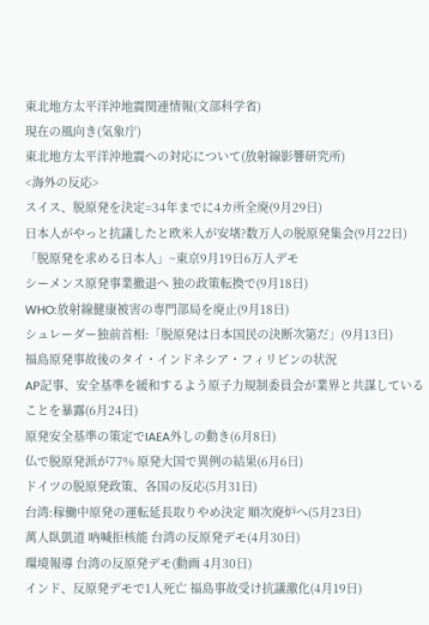東北地方太平洋沖地震関連情報(文部科学省)
現在の風向き(気象庁)
東北地方太平洋沖地震への対応について(放射線影響研究所)
<海外の反応>
スイス、脱原発を決定=34年までに4カ所全廃(9月29日)
日本人がやっと抗議したと欧米人が安堵?数万人の脱原発集会(9月22日)
「脱原発を求める日本人」~東京9月19日6万人デモ
シーメンス原発事業撤退へ 独の政策転換で(9月18日)
WHO:放射線健康被害の専門部局を廃止(9月18日)
シュレーダー独前首相:「脱原発は日本国民の決断次第だ」(9月13日)
福島原発事故後のタイ・インドネシア・フィリピンの状況
AP記事、安全基準を緩和するよう原子力規制委員会が業界と共謀していることを暴露(6月24日)
原発安全基準の策定でIAEA外しの動き(6月8日)
仏で脱原発派が77% 原発大国で異例の結果(6月6日)
ドイツの脱原発政策、各国の反応(5月31日)
台湾:稼働中原発の運転延長取りやめ決定 順次廃炉へ(5月23日)
萬人臥凱道 吶喊拒核能 台湾の反原発デモ(4月30日)
環境報導 台湾の反原発デモ(動画 4月30日)
インド、反原発デモで1人死亡 福島事故受け抗議激化(4月19日)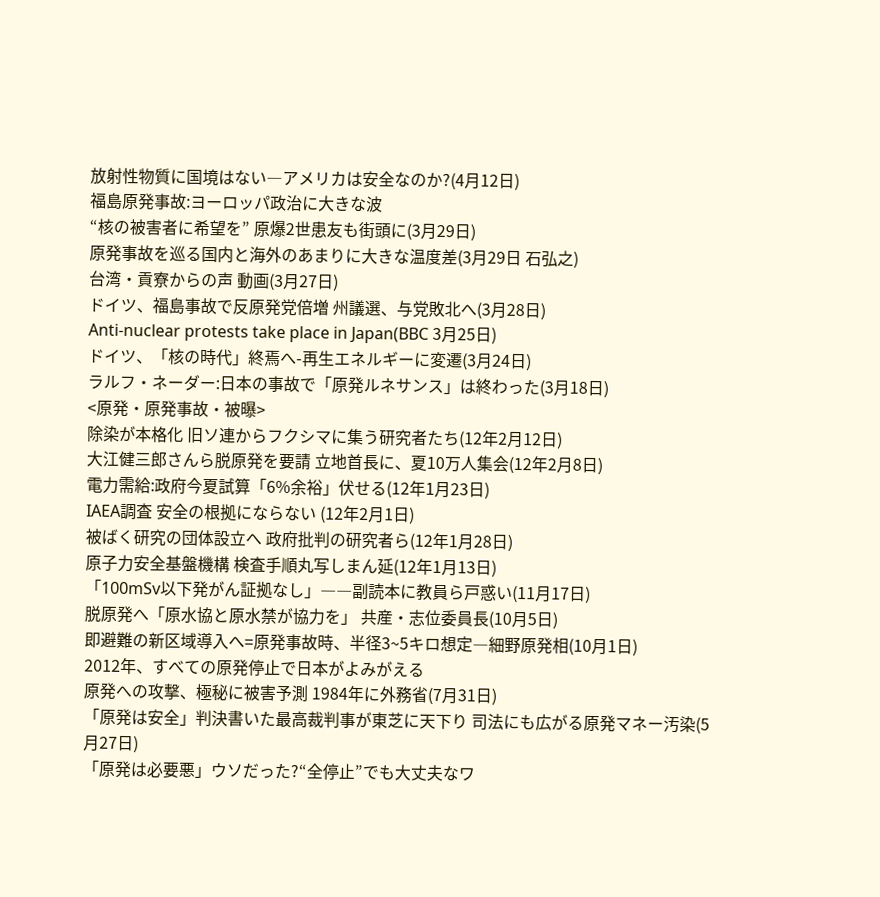放射性物質に国境はない―アメリカは安全なのか?(4月12日)
福島原発事故:ヨーロッパ政治に大きな波
“核の被害者に希望を” 原爆2世患友も街頭に(3月29日)
原発事故を巡る国内と海外のあまりに大きな温度差(3月29日 石弘之)
台湾・貢寮からの声 動画(3月27日)
ドイツ、福島事故で反原発党倍増 州議選、与党敗北へ(3月28日)
Anti-nuclear protests take place in Japan(BBC 3月25日)
ドイツ、「核の時代」終焉へ-再生エネルギーに変遷(3月24日)
ラルフ・ネーダー:日本の事故で「原発ルネサンス」は終わった(3月18日)
<原発・原発事故・被曝>
除染が本格化 旧ソ連からフクシマに集う研究者たち(12年2月12日)
大江健三郎さんら脱原発を要請 立地首長に、夏10万人集会(12年2月8日)
電力需給:政府今夏試算「6%余裕」伏せる(12年1月23日)
IAEA調査 安全の根拠にならない (12年2月1日)
被ばく研究の団体設立へ 政府批判の研究者ら(12年1月28日)
原子力安全基盤機構 検査手順丸写しまん延(12年1月13日)
「100mSv以下発がん証拠なし」――副読本に教員ら戸惑い(11月17日)
脱原発へ「原水協と原水禁が協力を」 共産・志位委員長(10月5日)
即避難の新区域導入へ=原発事故時、半径3~5キロ想定―細野原発相(10月1日)
2012年、すべての原発停止で日本がよみがえる
原発への攻撃、極秘に被害予測 1984年に外務省(7月31日)
「原発は安全」判決書いた最高裁判事が東芝に天下り 司法にも広がる原発マネー汚染(5月27日)
「原発は必要悪」ウソだった?“全停止”でも大丈夫なワ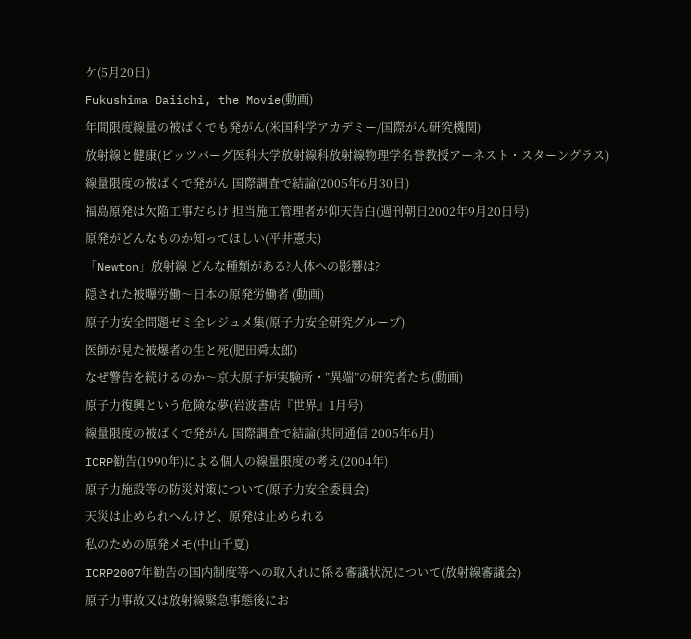ケ(5月20日)
Fukushima Daiichi, the Movie(動画)
年間限度線量の被ばくでも発がん(米国科学アカデミー/国際がん研究機関)
放射線と健康(ピッツバーグ医科大学放射線科放射線物理学名誉教授アーネスト・スターングラス)
線量限度の被ばくで発がん 国際調査で結論(2005年6月30日)
福島原発は欠陥工事だらけ 担当施工管理者が仰天告白(週刊朝日2002年9月20日号)
原発がどんなものか知ってほしい(平井憲夫)
「Newton」放射線 どんな種類がある?人体への影響は?
隠された被曝労働〜日本の原発労働者 (動画)
原子力安全問題ゼミ全レジュメ集(原子力安全研究グループ)
医師が見た被爆者の生と死(肥田舜太郎)
なぜ警告を続けるのか〜京大原子炉実験所・”異端”の研究者たち(動画)
原子力復興という危険な夢(岩波書店『世界』1月号)
線量限度の被ばくで発がん 国際調査で結論(共同通信 2005年6月)
ICRP勧告(1990年)による個人の線量限度の考え(2004年)
原子力施設等の防災対策について(原子力安全委員会)
天災は止められへんけど、原発は止められる
私のための原発メモ(中山千夏)
ICRP2007年勧告の国内制度等への取入れに係る審議状況について(放射線審議会)
原子力事故又は放射線緊急事態後にお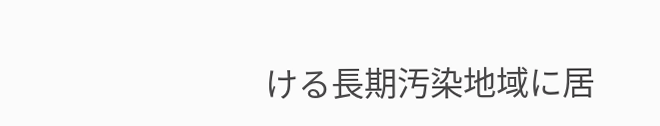ける長期汚染地域に居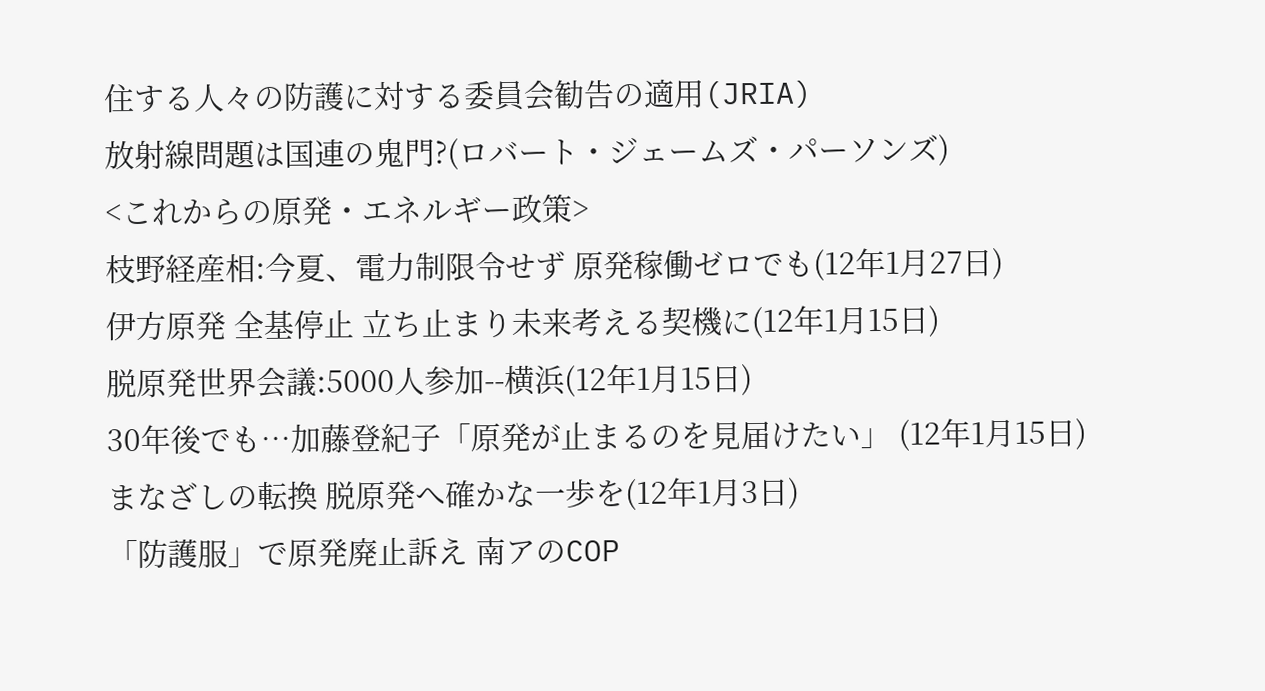住する人々の防護に対する委員会勧告の適用(JRIA)
放射線問題は国連の鬼門?(ロバート・ジェームズ・パーソンズ)
<これからの原発・エネルギー政策>
枝野経産相:今夏、電力制限令せず 原発稼働ゼロでも(12年1月27日)
伊方原発 全基停止 立ち止まり未来考える契機に(12年1月15日)
脱原発世界会議:5000人参加--横浜(12年1月15日)
30年後でも…加藤登紀子「原発が止まるのを見届けたい」 (12年1月15日)
まなざしの転換 脱原発へ確かな一歩を(12年1月3日)
「防護服」で原発廃止訴え 南アのCOP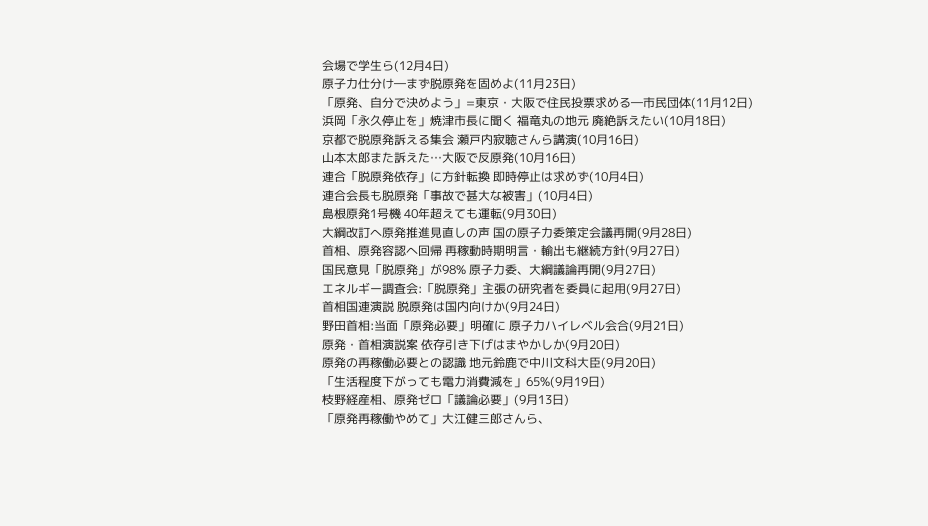会場で学生ら(12月4日)
原子力仕分け―まず脱原発を固めよ(11月23日)
「原発、自分で決めよう」=東京・大阪で住民投票求める―市民団体(11月12日)
浜岡「永久停止を」焼津市長に聞く 福竜丸の地元 廃絶訴えたい(10月18日)
京都で脱原発訴える集会 瀬戸内寂聴さんら講演(10月16日)
山本太郎また訴えた…大阪で反原発(10月16日)
連合「脱原発依存」に方針転換 即時停止は求めず(10月4日)
連合会長も脱原発「事故で甚大な被害」(10月4日)
島根原発1号機 40年超えても運転(9月30日)
大綱改訂へ原発推進見直しの声 国の原子力委策定会議再開(9月28日)
首相、原発容認へ回帰 再稼動時期明言・輸出も継続方針(9月27日)
国民意見「脱原発」が98% 原子力委、大綱議論再開(9月27日)
エネルギー調査会:「脱原発」主張の研究者を委員に起用(9月27日)
首相国連演説 脱原発は国内向けか(9月24日)
野田首相:当面「原発必要」明確に 原子力ハイレベル会合(9月21日)
原発・首相演説案 依存引き下げはまやかしか(9月20日)
原発の再稼働必要との認識 地元鈴鹿で中川文科大臣(9月20日)
「生活程度下がっても電力消費減を」65%(9月19日)
枝野経産相、原発ゼロ「議論必要」(9月13日)
「原発再稼働やめて」大江健三郎さんら、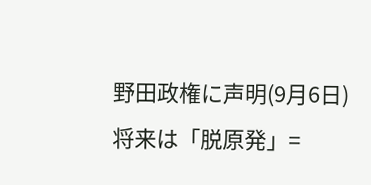野田政権に声明(9月6日)
将来は「脱原発」=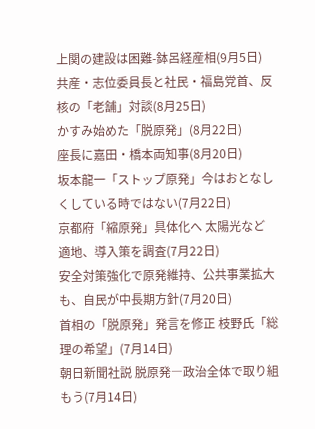上関の建設は困難-鉢呂経産相(9月5日)
共産・志位委員長と社民・福島党首、反核の「老舗」対談(8月25日)
かすみ始めた「脱原発」(8月22日)
座長に嘉田・橋本両知事(8月20日)
坂本龍一「ストップ原発」今はおとなしくしている時ではない(7月22日)
京都府「縮原発」具体化へ 太陽光など 適地、導入策を調査(7月22日)
安全対策強化で原発維持、公共事業拡大も、自民が中長期方針(7月20日)
首相の「脱原発」発言を修正 枝野氏「総理の希望」(7月14日)
朝日新聞社説 脱原発―政治全体で取り組もう(7月14日)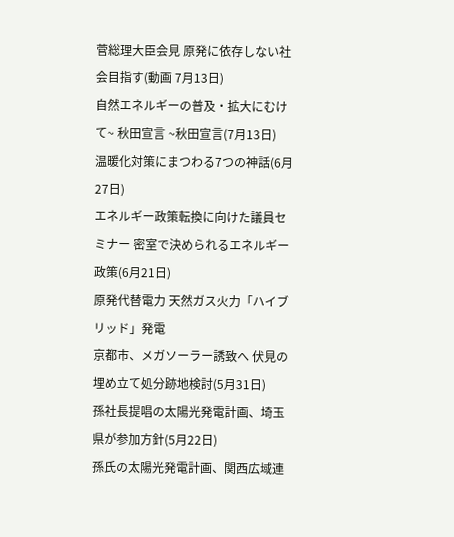菅総理大臣会見 原発に依存しない社会目指す(動画 7月13日)
自然エネルギーの普及・拡大にむけて~ 秋田宣言 ~秋田宣言(7月13日)
温暖化対策にまつわる7つの神話(6月27日)
エネルギー政策転換に向けた議員セミナー 密室で決められるエネルギー政策(6月21日)
原発代替電力 天然ガス火力「ハイブリッド」発電
京都市、メガソーラー誘致へ 伏見の埋め立て処分跡地検討(5月31日)
孫社長提唱の太陽光発電計画、埼玉県が参加方針(5月22日)
孫氏の太陽光発電計画、関西広域連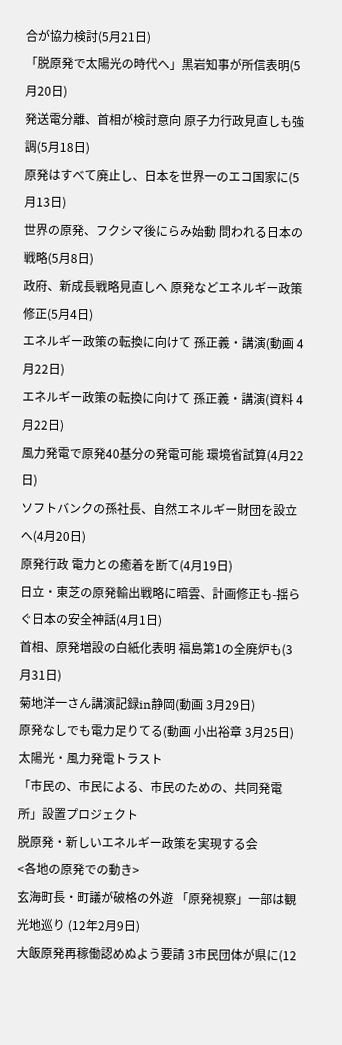合が協力検討(5月21日)
「脱原発で太陽光の時代へ」黒岩知事が所信表明(5月20日)
発送電分離、首相が検討意向 原子力行政見直しも強調(5月18日)
原発はすべて廃止し、日本を世界一のエコ国家に(5月13日)
世界の原発、フクシマ後にらみ始動 問われる日本の戦略(5月8日)
政府、新成長戦略見直しへ 原発などエネルギー政策修正(5月4日)
エネルギー政策の転換に向けて 孫正義・講演(動画 4月22日)
エネルギー政策の転換に向けて 孫正義・講演(資料 4月22日)
風力発電で原発40基分の発電可能 環境省試算(4月22日)
ソフトバンクの孫社長、自然エネルギー財団を設立へ(4月20日)
原発行政 電力との癒着を断て(4月19日)
日立・東芝の原発輸出戦略に暗雲、計画修正も-揺らぐ日本の安全神話(4月1日)
首相、原発増設の白紙化表明 福島第1の全廃炉も(3月31日)
菊地洋一さん講演記録in静岡(動画 3月29日)
原発なしでも電力足りてる(動画 小出裕章 3月25日)
太陽光・風力発電トラスト
「市民の、市民による、市民のための、共同発電所」設置プロジェクト
脱原発・新しいエネルギー政策を実現する会
<各地の原発での動き>
玄海町長・町議が破格の外遊 「原発視察」一部は観光地巡り (12年2月9日)
大飯原発再稼働認めぬよう要請 3市民団体が県に(12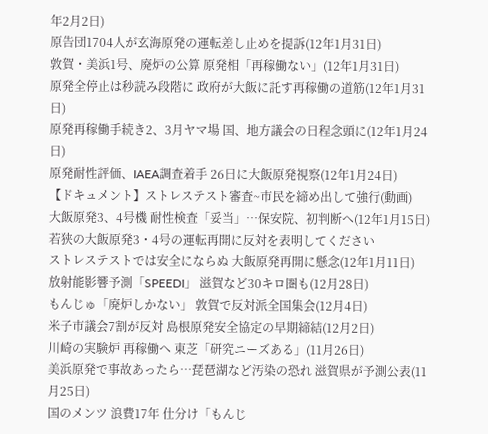年2月2日)
原告団1704人が玄海原発の運転差し止めを提訴(12年1月31日)
敦賀・美浜1号、廃炉の公算 原発相「再稼働ない」(12年1月31日)
原発全停止は秒読み段階に 政府が大飯に託す再稼働の道筋(12年1月31日)
原発再稼働手続き2、3月ヤマ場 国、地方議会の日程念頭に(12年1月24日)
原発耐性評価、IAEA調査着手 26日に大飯原発視察(12年1月24日)
【ドキュメント】ストレステスト審査~市民を締め出して強行(動画)
大飯原発3、4号機 耐性検査「妥当」…保安院、初判断へ(12年1月15日)
若狭の大飯原発3・4号の運転再開に反対を表明してください
ストレステストでは安全にならぬ 大飯原発再開に懸念(12年1月11日)
放射能影響予測「SPEEDI」 滋賀など30キロ圏も(12月28日)
もんじゅ「廃炉しかない」 敦賀で反対派全国集会(12月4日)
米子市議会7割が反対 島根原発安全協定の早期締結(12月2日)
川崎の実験炉 再稼働へ 東芝「研究ニーズある」(11月26日)
美浜原発で事故あったら…琵琶湖など汚染の恐れ 滋賀県が予測公表(11月25日)
国のメンツ 浪費17年 仕分け「もんじ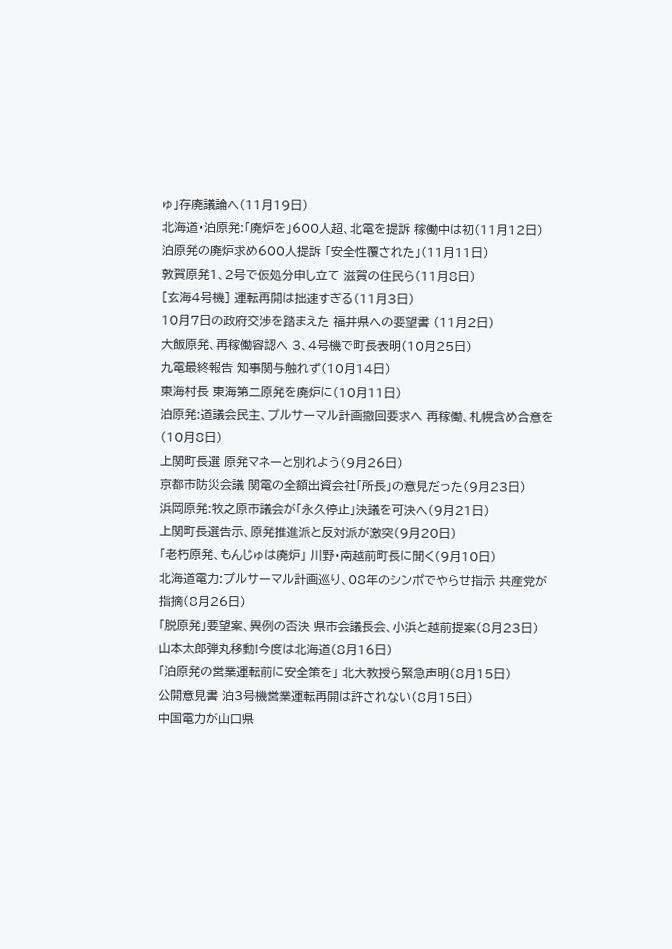ゅ」存廃議論へ(11月19日)
北海道・泊原発:「廃炉を」600人超、北電を提訴 稼働中は初(11月12日)
泊原発の廃炉求め600人提訴 「安全性覆された」(11月11日)
敦賀原発1、2号で仮処分申し立て 滋賀の住民ら(11月8日)
[玄海4号機] 運転再開は拙速すぎる(11月3日)
10月7日の政府交渉を踏まえた 福井県への要望書 (11月2日)
大飯原発、再稼働容認へ 3、4号機で町長表明(10月25日)
九電最終報告 知事関与触れず(10月14日)
東海村長 東海第二原発を廃炉に(10月11日)
泊原発:道議会民主、プルサーマル計画撤回要求へ 再稼働、札幌含め合意を(10月8日)
上関町長選 原発マネーと別れよう(9月26日)
京都市防災会議 関電の全額出資会社「所長」の意見だった(9月23日)
浜岡原発:牧之原市議会が「永久停止」決議を可決へ(9月21日)
上関町長選告示、原発推進派と反対派が激突(9月20日)
「老朽原発、もんじゅは廃炉」 川野・南越前町長に聞く(9月10日)
北海道電力:プルサーマル計画巡り、08年のシンポでやらせ指示 共産党が指摘(8月26日)
「脱原発」要望案、異例の否決 県市会議長会、小浜と越前提案(8月23日)
山本太郎弾丸移動!今度は北海道(8月16日)
「泊原発の営業運転前に安全策を」 北大教授ら緊急声明(8月15日)
公開意見書 泊3号機営業運転再開は許されない(8月15日)
中国電力が山口県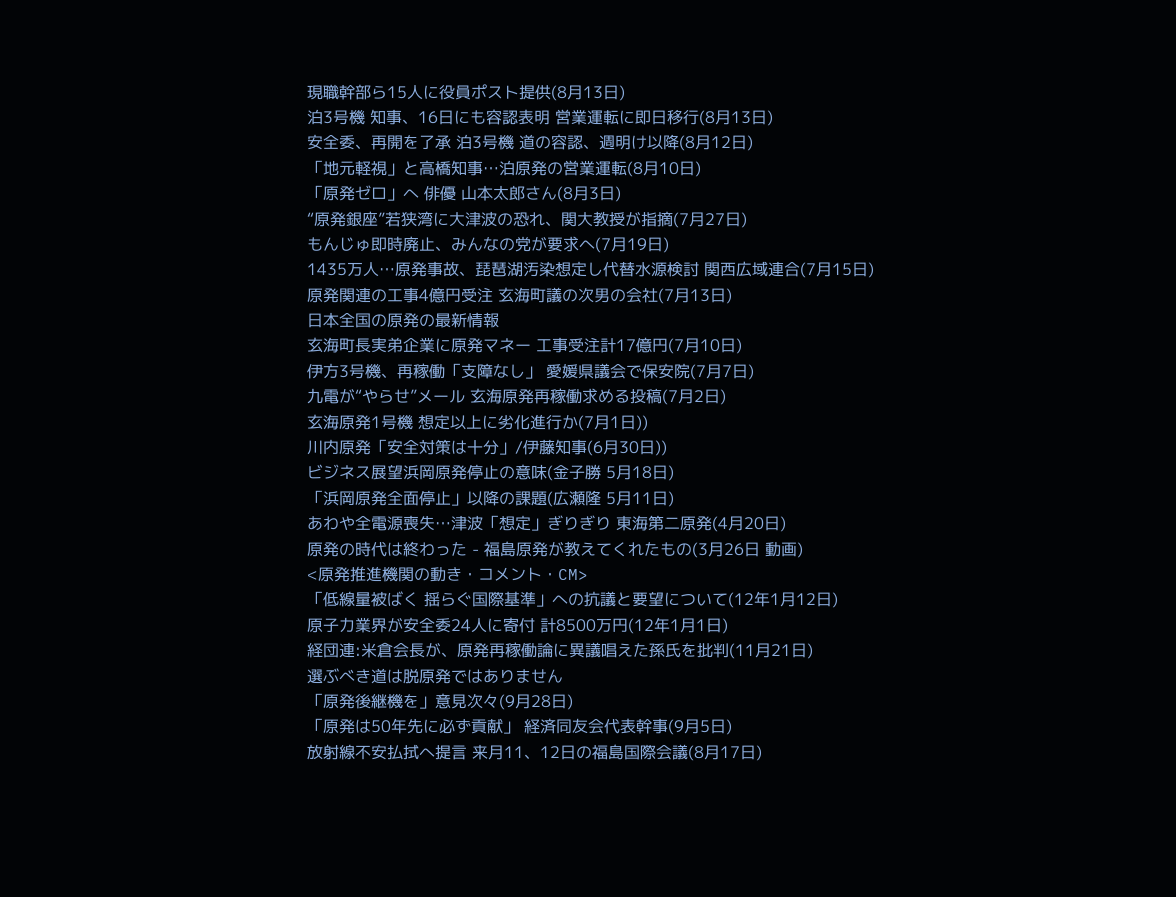現職幹部ら15人に役員ポスト提供(8月13日)
泊3号機 知事、16日にも容認表明 営業運転に即日移行(8月13日)
安全委、再開を了承 泊3号機 道の容認、週明け以降(8月12日)
「地元軽視」と高橋知事…泊原発の営業運転(8月10日)
「原発ゼロ」へ 俳優 山本太郎さん(8月3日)
“原発銀座”若狭湾に大津波の恐れ、関大教授が指摘(7月27日)
もんじゅ即時廃止、みんなの党が要求へ(7月19日)
1435万人…原発事故、琵琶湖汚染想定し代替水源検討 関西広域連合(7月15日)
原発関連の工事4億円受注 玄海町議の次男の会社(7月13日)
日本全国の原発の最新情報
玄海町長実弟企業に原発マネー 工事受注計17億円(7月10日)
伊方3号機、再稼働「支障なし」 愛媛県議会で保安院(7月7日)
九電が“やらせ”メール 玄海原発再稼働求める投稿(7月2日)
玄海原発1号機 想定以上に劣化進行か(7月1日))
川内原発「安全対策は十分」/伊藤知事(6月30日))
ビジネス展望浜岡原発停止の意味(金子勝 5月18日)
「浜岡原発全面停止」以降の課題(広瀬隆 5月11日)
あわや全電源喪失…津波「想定」ぎりぎり 東海第二原発(4月20日)
原発の時代は終わった - 福島原発が教えてくれたもの(3月26日 動画)
<原発推進機関の動き・コメント・CM>
「低線量被ばく 揺らぐ国際基準」への抗議と要望について(12年1月12日)
原子力業界が安全委24人に寄付 計8500万円(12年1月1日)
経団連:米倉会長が、原発再稼働論に異議唱えた孫氏を批判(11月21日)
選ぶべき道は脱原発ではありません
「原発後継機を」意見次々(9月28日)
「原発は50年先に必ず貢献」 経済同友会代表幹事(9月5日)
放射線不安払拭へ提言 来月11、12日の福島国際会議(8月17日)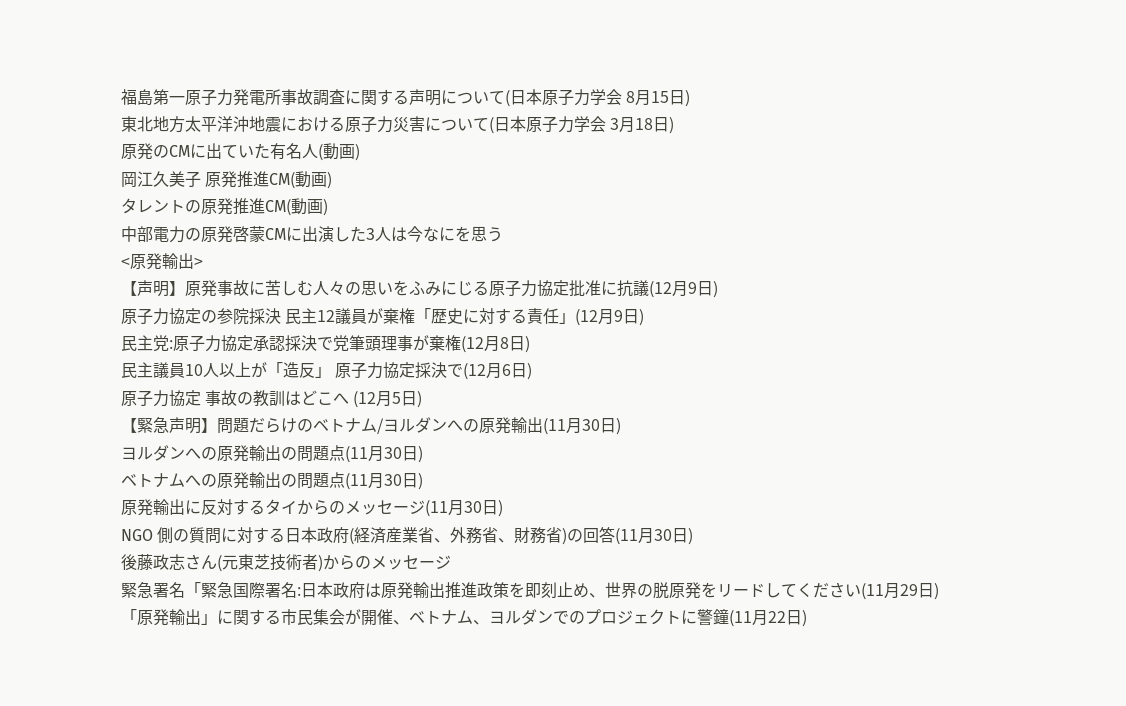福島第一原子力発電所事故調査に関する声明について(日本原子力学会 8月15日)
東北地方太平洋沖地震における原子力災害について(日本原子力学会 3月18日)
原発のCMに出ていた有名人(動画)
岡江久美子 原発推進CM(動画)
タレントの原発推進CM(動画)
中部電力の原発啓蒙CMに出演した3人は今なにを思う
<原発輸出>
【声明】原発事故に苦しむ人々の思いをふみにじる原子力協定批准に抗議(12月9日)
原子力協定の参院採決 民主12議員が棄権「歴史に対する責任」(12月9日)
民主党:原子力協定承認採決で党筆頭理事が棄権(12月8日)
民主議員10人以上が「造反」 原子力協定採決で(12月6日)
原子力協定 事故の教訓はどこへ (12月5日)
【緊急声明】問題だらけのベトナム/ヨルダンへの原発輸出(11月30日)
ヨルダンへの原発輸出の問題点(11月30日)
ベトナムへの原発輸出の問題点(11月30日)
原発輸出に反対するタイからのメッセージ(11月30日)
NGO 側の質問に対する日本政府(経済産業省、外務省、財務省)の回答(11月30日)
後藤政志さん(元東芝技術者)からのメッセージ
緊急署名「緊急国際署名:日本政府は原発輸出推進政策を即刻止め、世界の脱原発をリードしてください(11月29日)
「原発輸出」に関する市民集会が開催、ベトナム、ヨルダンでのプロジェクトに警鐘(11月22日)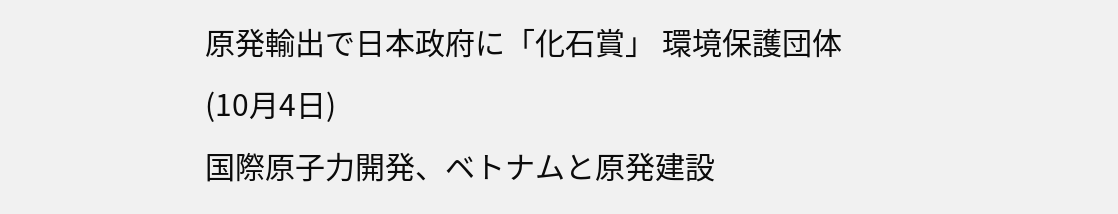原発輸出で日本政府に「化石賞」 環境保護団体(10月4日)
国際原子力開発、ベトナムと原発建設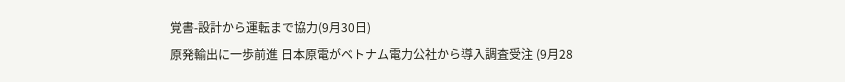覚書-設計から運転まで協力(9月30日)
原発輸出に一歩前進 日本原電がベトナム電力公社から導入調査受注 (9月28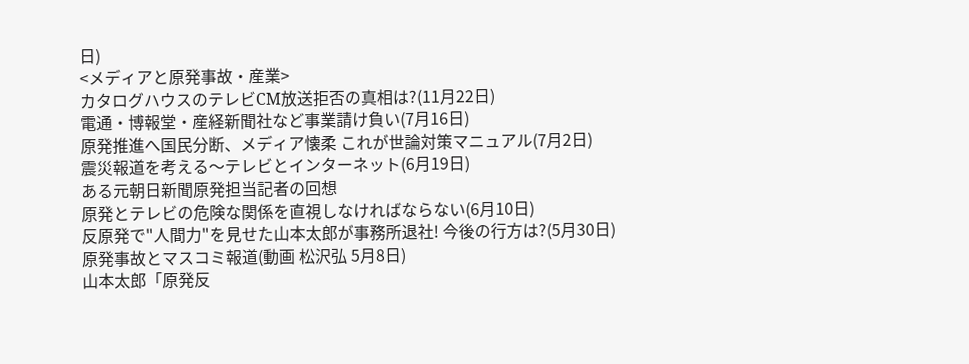日)
<メディアと原発事故・産業>
カタログハウスのテレビCM放送拒否の真相は?(11月22日)
電通・博報堂・産経新聞社など事業請け負い(7月16日)
原発推進へ国民分断、メディア懐柔 これが世論対策マニュアル(7月2日)
震災報道を考える〜テレビとインターネット(6月19日)
ある元朝日新聞原発担当記者の回想
原発とテレビの危険な関係を直視しなければならない(6月10日)
反原発で"人間力"を見せた山本太郎が事務所退社! 今後の行方は?(5月30日)
原発事故とマスコミ報道(動画 松沢弘 5月8日)
山本太郎「原発反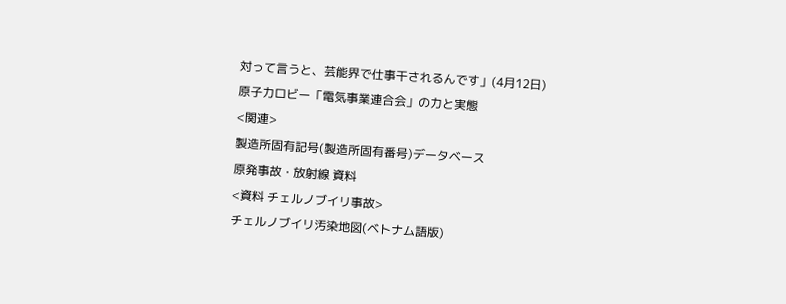対って言うと、芸能界で仕事干されるんです」(4月12日)
原子力ロビー「電気事業連合会」の力と実態
<関連>
製造所固有記号(製造所固有番号)データベース
原発事故・放射線 資料
<資料 チェルノブイリ事故>
チェルノブイリ汚染地図(ベトナム語版)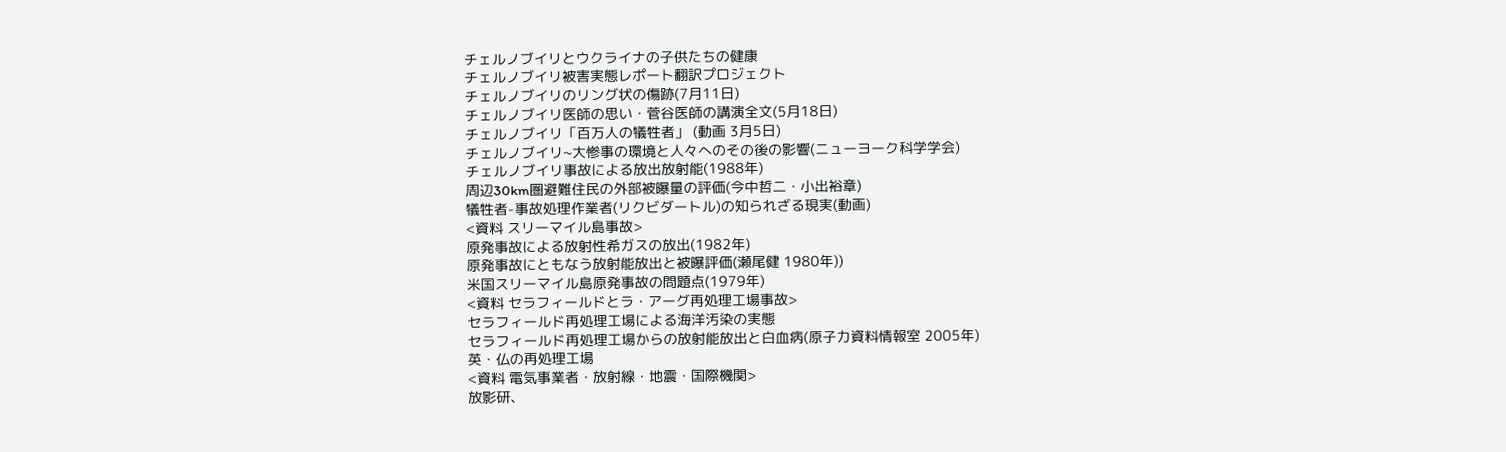チェルノブイリとウクライナの子供たちの健康
チェルノブイリ被害実態レポート翻訳プロジェクト
チェルノブイリのリング状の傷跡(7月11日)
チェルノブイリ医師の思い・菅谷医師の講演全文(5月18日)
チェルノブイリ「百万人の犠牲者」 (動画 3月5日)
チェルノブイリ~大惨事の環境と人々へのその後の影響(ニューヨーク科学学会)
チェルノブイリ事故による放出放射能(1988年)
周辺30km圏避難住民の外部被曝量の評価(今中哲二・小出裕章)
犠牲者-事故処理作業者(リクビダートル)の知られざる現実(動画)
<資料 スリーマイル島事故>
原発事故による放射性希ガスの放出(1982年)
原発事故にともなう放射能放出と被曝評価(瀬尾健 1980年))
米国スリーマイル島原発事故の問題点(1979年)
<資料 セラフィールドとラ・アーグ再処理工場事故>
セラフィールド再処理工場による海洋汚染の実態
セラフィールド再処理工場からの放射能放出と白血病(原子力資料情報室 2005年)
英・仏の再処理工場
<資料 電気事業者・放射線・地震・国際機関>
放影研、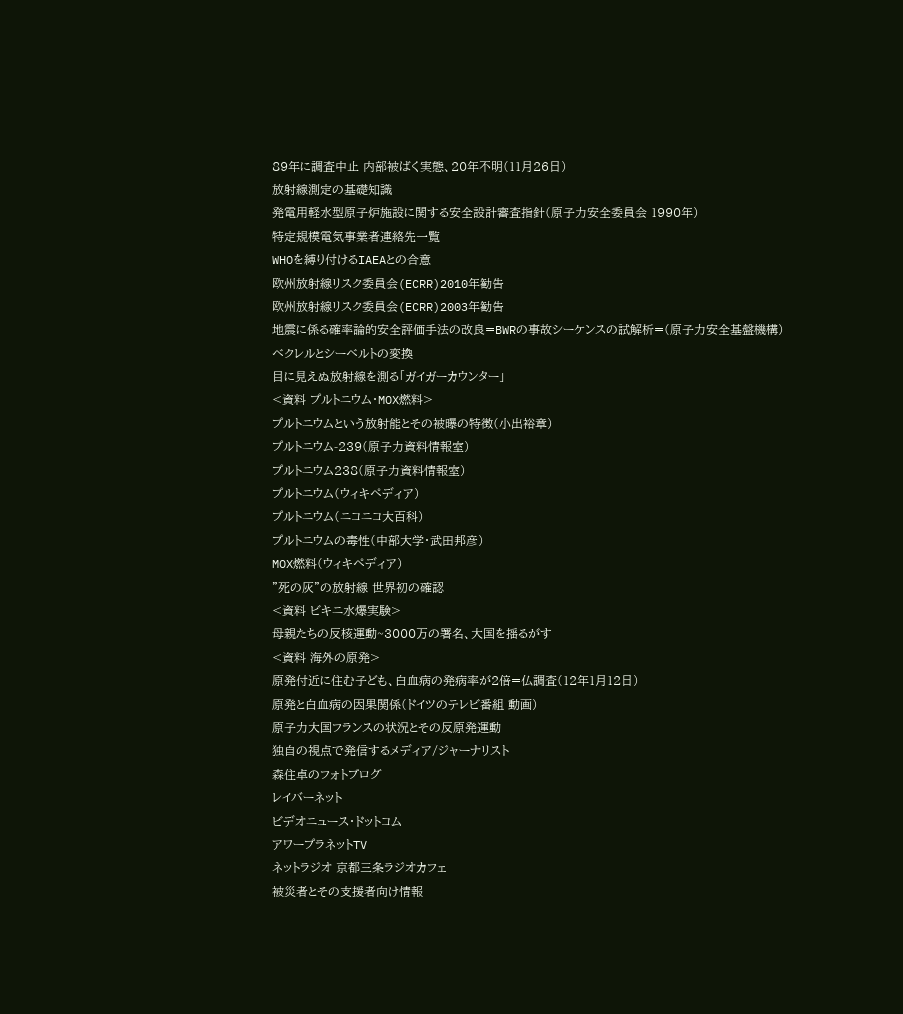89年に調査中止 内部被ばく実態、20年不明(11月26日)
放射線測定の基礎知識
発電用軽水型原子炉施設に関する安全設計審査指針(原子力安全委員会 1990年)
特定規模電気事業者連絡先一覧
WHOを縛り付けるIAEAとの合意
欧州放射線リスク委員会(ECRR)2010年勧告
欧州放射線リスク委員会(ECRR)2003年勧告
地震に係る確率論的安全評価手法の改良=BWRの事故シーケンスの試解析=(原子力安全基盤機構)
ベクレルとシーベルトの変換
目に見えぬ放射線を測る「ガイガーカウンター」
<資料 プルトニウム・MOX燃料>
プルトニウムという放射能とその被曝の特徴(小出裕章)
プルトニウム-239(原子力資料情報室)
プルトニウム238(原子力資料情報室)
プルトニウム(ウィキペディア)
プルトニウム(ニコニコ大百科)
プルトニウムの毒性(中部大学・武田邦彦)
MOX燃料(ウィキペディア)
"死の灰"の放射線 世界初の確認
<資料 ビキニ水爆実験>
母親たちの反核運動~3000万の署名、大国を揺るがす
<資料 海外の原発>
原発付近に住む子ども、白血病の発病率が2倍=仏調査(12年1月12日)
原発と白血病の因果関係(ドイツのテレビ番組 動画)
原子力大国フランスの状況とその反原発運動
独自の視点で発信するメディア/ジャーナリスト
森住卓のフォトブログ
レイバーネット
ビデオニュース・ドットコム
アワープラネットTV
ネットラジオ 京都三条ラジオカフェ
被災者とその支援者向け情報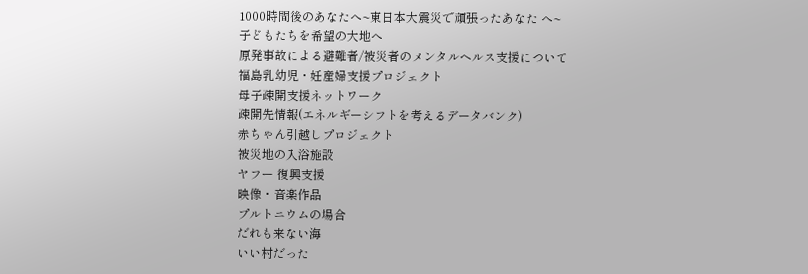1000時間後のあなたへ~東日本大震災で頑張ったあなた へ~
子どもたちを希望の大地へ
原発事故による避難者/被災者のメンタルヘルス支援について
福島乳幼児・妊産婦支援プロジェクト
母子疎開支援ネットワーク
疎開先情報(エネルギーシフトを考えるデータバンク)
赤ちゃん引越しプロジェクト
被災地の入浴施設
ヤフー 復興支援
映像・音楽作品
プルトニウムの場合
だれも来ない海
いい村だった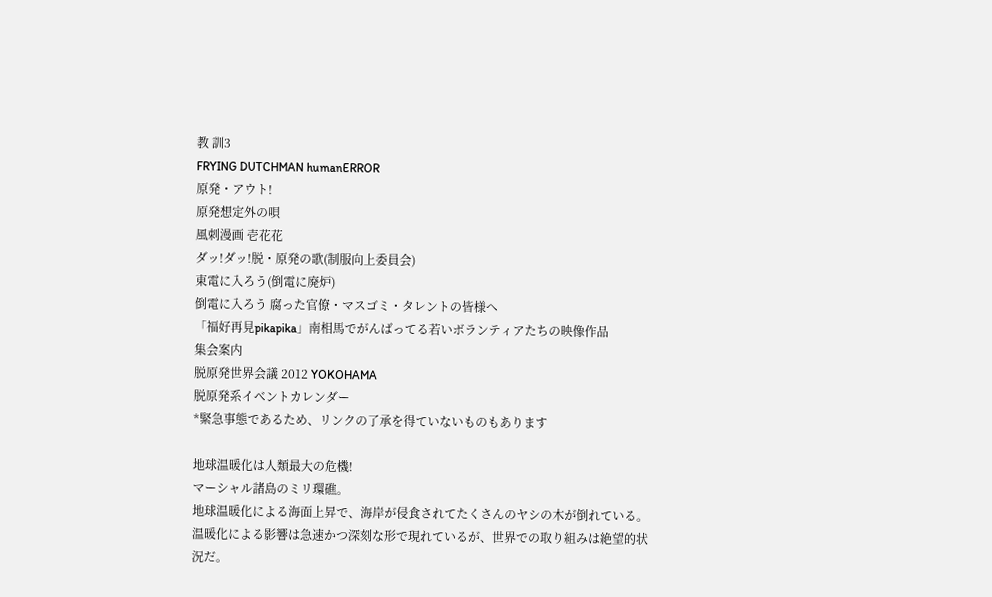教 訓3
FRYING DUTCHMAN humanERROR
原発・アウト!
原発想定外の唄
風刺漫画 壱花花
ダッ!ダッ!脱・原発の歌(制服向上委員会)
東電に入ろう(倒電に廃炉)
倒電に入ろう 腐った官僚・マスゴミ・タレントの皆様へ
「福好再見pikapika」南相馬でがんばってる若いボランティアたちの映像作品
集会案内
脱原発世界会議 2012 YOKOHAMA
脱原発系イベントカレンダー
*緊急事態であるため、リンクの了承を得ていないものもあります

地球温暖化は人類最大の危機!
マーシャル諸島のミリ環礁。
地球温暖化による海面上昇で、海岸が侵食されてたくさんのヤシの木が倒れている。
温暖化による影響は急速かつ深刻な形で現れているが、世界での取り組みは絶望的状況だ。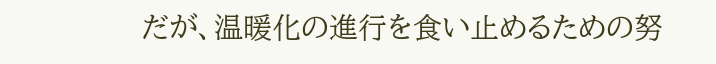だが、温暖化の進行を食い止めるための努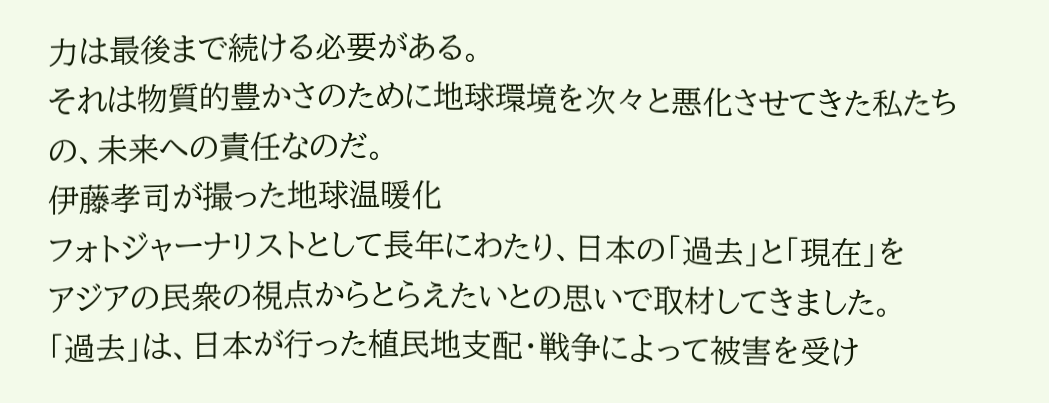力は最後まで続ける必要がある。
それは物質的豊かさのために地球環境を次々と悪化させてきた私たちの、未来への責任なのだ。
伊藤孝司が撮った地球温暖化
フォトジャーナリストとして長年にわたり、日本の「過去」と「現在」を
アジアの民衆の視点からとらえたいとの思いで取材してきました。
「過去」は、日本が行った植民地支配・戦争によって被害を受け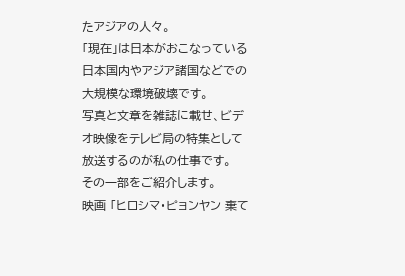たアジアの人々。
「現在」は日本がおこなっている日本国内やアジア諸国などでの大規模な環境破壊です。
写真と文章を雑誌に載せ、ビデオ映像をテレビ局の特集として放送するのが私の仕事です。
その一部をご紹介します。
映画 「ヒロシマ・ピョンヤン 棄て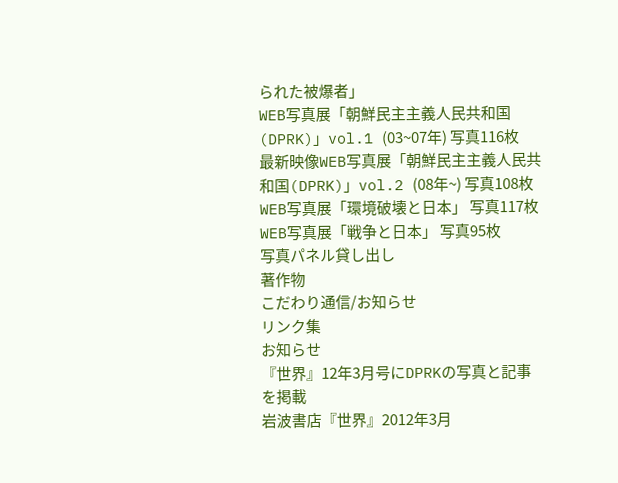られた被爆者」
WEB写真展「朝鮮民主主義人民共和国(DPRK)」vol.1 (03~07年) 写真116枚
最新映像WEB写真展「朝鮮民主主義人民共和国(DPRK)」vol.2 (08年~) 写真108枚
WEB写真展「環境破壊と日本」 写真117枚
WEB写真展「戦争と日本」 写真95枚
写真パネル貸し出し
著作物
こだわり通信/お知らせ
リンク集
お知らせ
『世界』12年3月号にDPRKの写真と記事を掲載
岩波書店『世界』2012年3月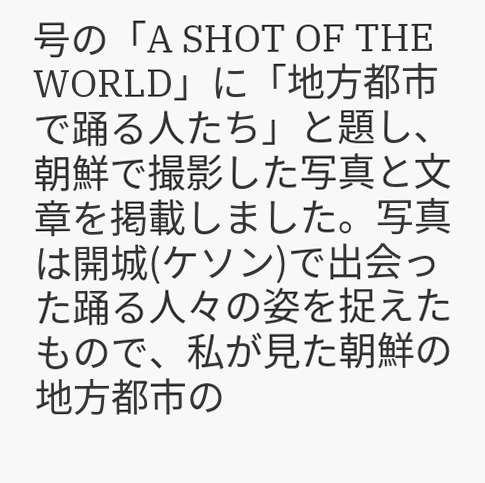号の「A SHOT OF THE WORLD」に「地方都市で踊る人たち」と題し、朝鮮で撮影した写真と文章を掲載しました。写真は開城(ケソン)で出会った踊る人々の姿を捉えたもので、私が見た朝鮮の地方都市の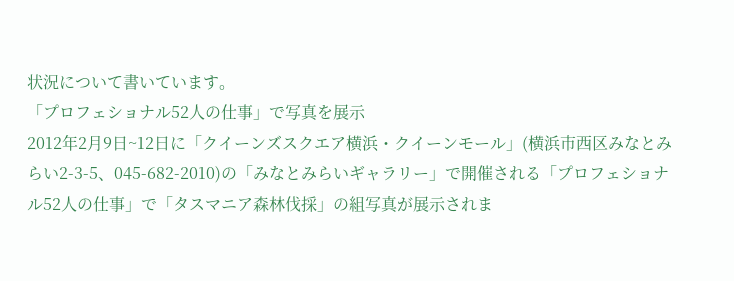状況について書いています。
「プロフェショナル52人の仕事」で写真を展示
2012年2月9日~12日に「クイーンズスクエア横浜・クイーンモール」(横浜市西区みなとみらい2-3-5、045-682-2010)の「みなとみらいギャラリー」で開催される「プロフェショナル52人の仕事」で「タスマニア森林伐採」の組写真が展示されま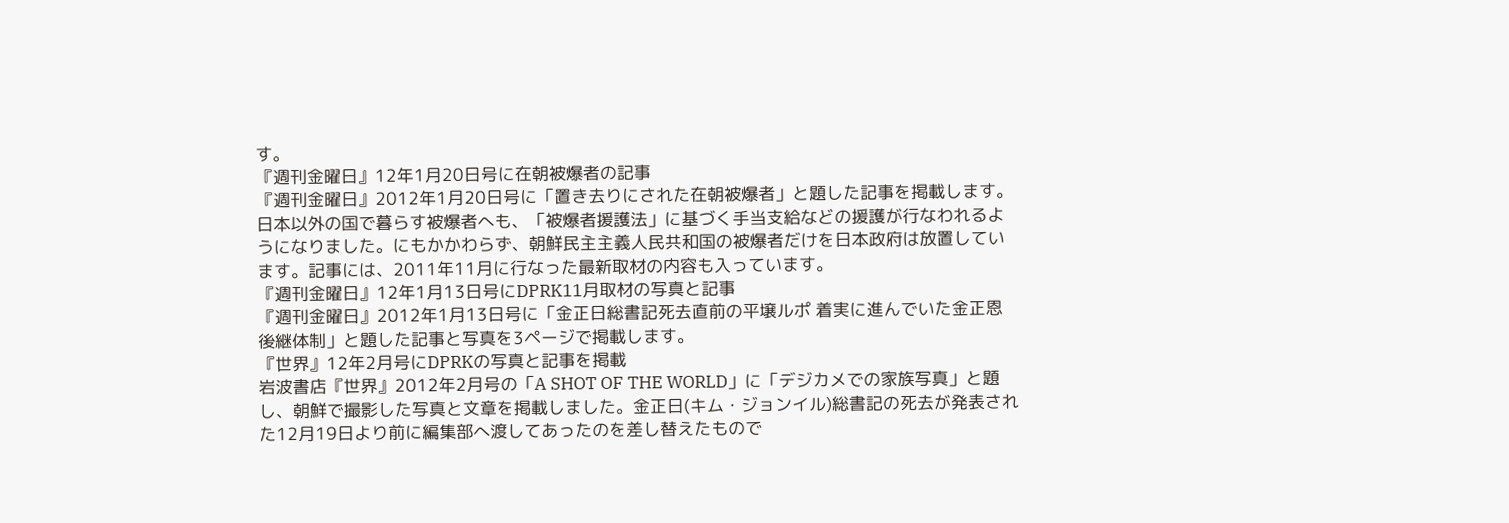す。
『週刊金曜日』12年1月20日号に在朝被爆者の記事
『週刊金曜日』2012年1月20日号に「置き去りにされた在朝被爆者」と題した記事を掲載します。日本以外の国で暮らす被爆者へも、「被爆者援護法」に基づく手当支給などの援護が行なわれるようになりました。にもかかわらず、朝鮮民主主義人民共和国の被爆者だけを日本政府は放置しています。記事には、2011年11月に行なった最新取材の内容も入っています。
『週刊金曜日』12年1月13日号にDPRK11月取材の写真と記事
『週刊金曜日』2012年1月13日号に「金正日総書記死去直前の平壌ルポ 着実に進んでいた金正恩後継体制」と題した記事と写真を3ページで掲載します。
『世界』12年2月号にDPRKの写真と記事を掲載
岩波書店『世界』2012年2月号の「A SHOT OF THE WORLD」に「デジカメでの家族写真」と題し、朝鮮で撮影した写真と文章を掲載しました。金正日(キム・ジョンイル)総書記の死去が発表された12月19日より前に編集部へ渡してあったのを差し替えたもので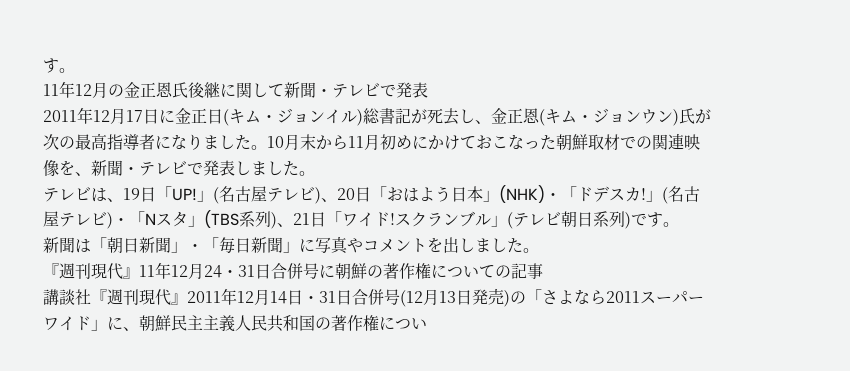す。
11年12月の金正恩氏後継に関して新聞・テレビで発表
2011年12月17日に金正日(キム・ジョンイル)総書記が死去し、金正恩(キム・ジョンウン)氏が次の最高指導者になりました。10月末から11月初めにかけておこなった朝鮮取材での関連映像を、新聞・テレビで発表しました。
テレビは、19日「UP!」(名古屋テレビ)、20日「おはよう日本」(NHK)・「ドデスカ!」(名古屋テレビ)・「Nスタ」(TBS系列)、21日「ワイド!スクランブル」(テレビ朝日系列)です。
新聞は「朝日新聞」・「毎日新聞」に写真やコメントを出しました。
『週刊現代』11年12月24・31日合併号に朝鮮の著作権についての記事
講談社『週刊現代』2011年12月14日・31日合併号(12月13日発売)の「さよなら2011スーパーワイド」に、朝鮮民主主義人民共和国の著作権につい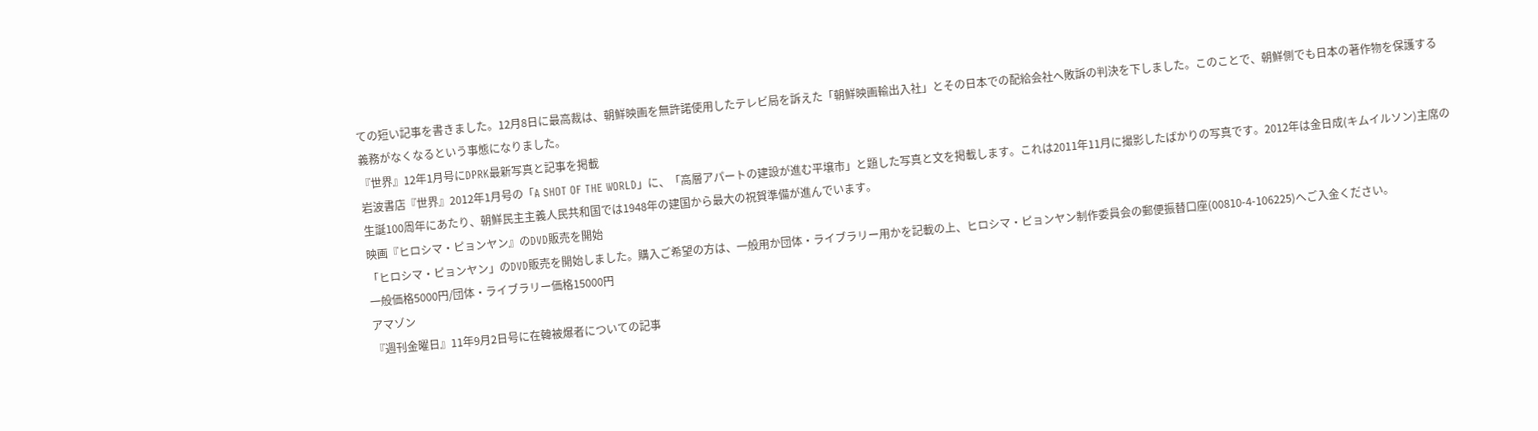ての短い記事を書きました。12月8日に最高裁は、朝鮮映画を無許諾使用したテレビ局を訴えた「朝鮮映画輸出入社」とその日本での配給会社へ敗訴の判決を下しました。このことで、朝鮮側でも日本の著作物を保護する義務がなくなるという事態になりました。
『世界』12年1月号にDPRK最新写真と記事を掲載
岩波書店『世界』2012年1月号の「A SHOT OF THE WORLD」に、「高層アパートの建設が進む平壌市」と題した写真と文を掲載します。これは2011年11月に撮影したばかりの写真です。2012年は金日成(キムイルソン)主席の生誕100周年にあたり、朝鮮民主主義人民共和国では1948年の建国から最大の祝賀準備が進んでいます。
映画『ヒロシマ・ピョンヤン』のDVD販売を開始
「ヒロシマ・ピョンヤン」のDVD販売を開始しました。購入ご希望の方は、一般用か団体・ライブラリー用かを記載の上、ヒロシマ・ピョンヤン制作委員会の郵便振替口座(00810-4-106225)へご入金ください。
一般価格5000円/団体・ライブラリー価格15000円
アマゾン
『週刊金曜日』11年9月2日号に在韓被爆者についての記事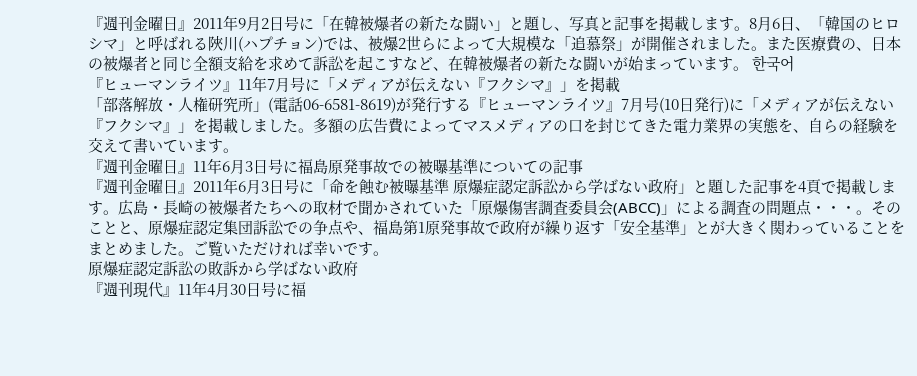『週刊金曜日』2011年9月2日号に「在韓被爆者の新たな闘い」と題し、写真と記事を掲載します。8月6日、「韓国のヒロシマ」と呼ばれる陜川(ハプチョン)では、被爆2世らによって大規模な「追慕祭」が開催されました。また医療費の、日本の被爆者と同じ全額支給を求めて訴訟を起こすなど、在韓被爆者の新たな闘いが始まっています。 한국어
『ヒューマンライツ』11年7月号に「メディアが伝えない『フクシマ』」を掲載
「部落解放・人権研究所」(電話06-6581-8619)が発行する『ヒューマンライツ』7月号(10日発行)に「メディアが伝えない『フクシマ』」を掲載しました。多額の広告費によってマスメディアの口を封じてきた電力業界の実態を、自らの経験を交えて書いています。
『週刊金曜日』11年6月3日号に福島原発事故での被曝基準についての記事
『週刊金曜日』2011年6月3日号に「命を蝕む被曝基準 原爆症認定訴訟から学ばない政府」と題した記事を4頁で掲載します。広島・長崎の被爆者たちへの取材で聞かされていた「原爆傷害調査委員会(ABCC)」による調査の問題点・・・。そのことと、原爆症認定集団訴訟での争点や、福島第1原発事故で政府が繰り返す「安全基準」とが大きく関わっていることをまとめました。ご覧いただければ幸いです。
原爆症認定訴訟の敗訴から学ばない政府
『週刊現代』11年4月30日号に福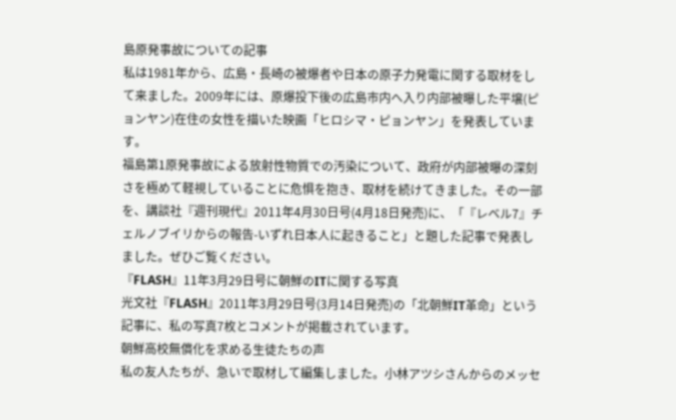島原発事故についての記事
私は1981年から、広島・長崎の被爆者や日本の原子力発電に関する取材をして来ました。2009年には、原爆投下後の広島市内へ入り内部被曝した平壌(ピョンヤン)在住の女性を描いた映画「ヒロシマ・ピョンヤン」を発表しています。
福島第1原発事故による放射性物質での汚染について、政府が内部被曝の深刻さを極めて軽視していることに危惧を抱き、取材を続けてきました。その一部を、講談社『週刊現代』2011年4月30日号(4月18日発売)に、「『レベル7』チェルノブイリからの報告-いずれ日本人に起きること」と題した記事で発表しました。ぜひご覧ください。
『FLASH』11年3月29日号に朝鮮のITに関する写真
光文社『FLASH』2011年3月29日号(3月14日発売)の「北朝鮮IT革命」という記事に、私の写真7枚とコメントが掲載されています。
朝鮮高校無償化を求める生徒たちの声
私の友人たちが、急いで取材して編集しました。小林アツシさんからのメッセ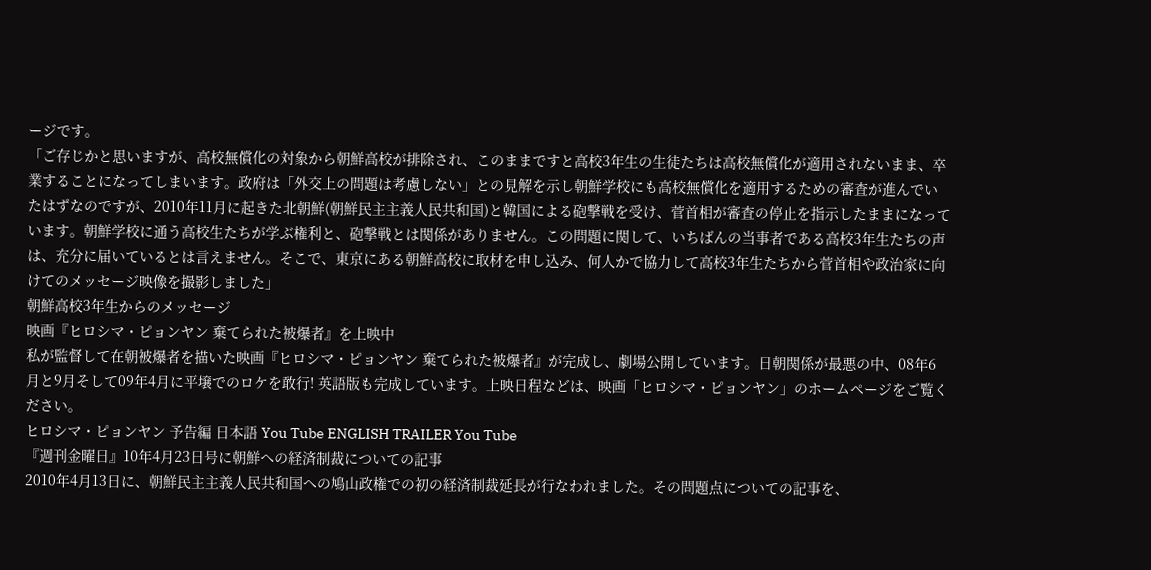ージです。
「ご存じかと思いますが、高校無償化の対象から朝鮮高校が排除され、このままですと高校3年生の生徒たちは高校無償化が適用されないまま、卒業することになってしまいます。政府は「外交上の問題は考慮しない」との見解を示し朝鮮学校にも高校無償化を適用するための審査が進んでいたはずなのですが、2010年11月に起きた北朝鮮(朝鮮民主主義人民共和国)と韓国による砲撃戦を受け、菅首相が審査の停止を指示したままになっています。朝鮮学校に通う高校生たちが学ぶ権利と、砲撃戦とは関係がありません。この問題に関して、いちばんの当事者である高校3年生たちの声は、充分に届いているとは言えません。そこで、東京にある朝鮮高校に取材を申し込み、何人かで協力して高校3年生たちから菅首相や政治家に向けてのメッセージ映像を撮影しました」
朝鮮高校3年生からのメッセージ
映画『ヒロシマ・ピョンヤン 棄てられた被爆者』を上映中
私が監督して在朝被爆者を描いた映画『ヒロシマ・ピョンヤン 棄てられた被爆者』が完成し、劇場公開しています。日朝関係が最悪の中、08年6月と9月そして09年4月に平壌でのロケを敢行! 英語版も完成しています。上映日程などは、映画「ヒロシマ・ピョンヤン」のホームページをご覧ください。
ヒロシマ・ピョンヤン 予告編 日本語 You Tube ENGLISH TRAILER You Tube
『週刊金曜日』10年4月23日号に朝鮮への経済制裁についての記事
2010年4月13日に、朝鮮民主主義人民共和国への鳩山政権での初の経済制裁延長が行なわれました。その問題点についての記事を、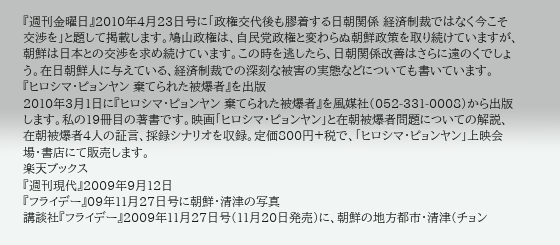『週刊金曜日』2010年4月23日号に「政権交代後も膠着する日朝関係 経済制裁ではなく今こそ交渉を」と題して掲載します。鳩山政権は、自民党政権と変わらぬ朝鮮政策を取り続けていますが、朝鮮は日本との交渉を求め続けています。この時を逃したら、日朝関係改善はさらに遠のくでしょう。在日朝鮮人に与えている、経済制裁での深刻な被害の実態などについても書いています。
『ヒロシマ・ピョンヤン 棄てられた被爆者』を出版
2010年3月1日に『ヒロシマ・ピョンヤン 棄てられた被爆者』を風媒社(052-331-0008)から出版します。私の19冊目の著書です。映画「ヒロシマ・ピョンヤン」と在朝被爆者問題についての解説、在朝被爆者4人の証言、採録シナリオを収録。定価800円+税で、「ヒロシマ・ピョンヤン」上映会場・書店にて販売します。
楽天ブックス
『週刊現代』2009年9月12日
『フライデー』09年11月27日号に朝鮮・清津の写真
講談社『フライデー』2009年11月27日号(11月20日発売)に、朝鮮の地方都市・清津(チョン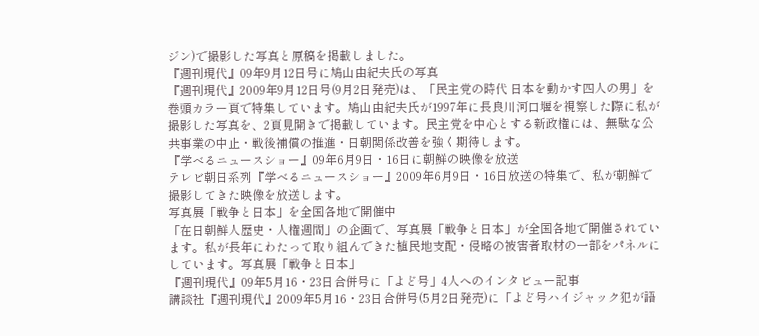ジン)で撮影した写真と原稿を掲載しました。
『週刊現代』09年9月12日号に鳩山由紀夫氏の写真
『週刊現代』2009年9月12日号(9月2日発売)は、「民主党の時代 日本を動かす四人の男」を巻頭カラー頁で特集しています。鳩山由紀夫氏が1997年に長良川河口堰を視察した際に私が撮影した写真を、2頁見開きで掲載しています。民主党を中心とする新政権には、無駄な公共事業の中止・戦後補償の推進・日朝関係改善を強く期待します。
『学べるニュースショー』09年6月9日・16日に朝鮮の映像を放送
テレビ朝日系列『学べるニュースショー』2009年6月9日・16日放送の特集で、私が朝鮮で撮影してきた映像を放送します。
写真展「戦争と日本」を全国各地で開催中
「在日朝鮮人歴史・人権週間」の企画で、写真展「戦争と日本」が全国各地で開催されています。私が長年にわたって取り組んできた植民地支配・侵略の被害者取材の一部をパネルにしています。写真展「戦争と日本」
『週刊現代』09年5月16・23日合併号に「よど号」4人へのインタビュー記事
講談社『週刊現代』2009年5月16・23日合併号(5月2日発売)に「よど号ハイジャック犯が語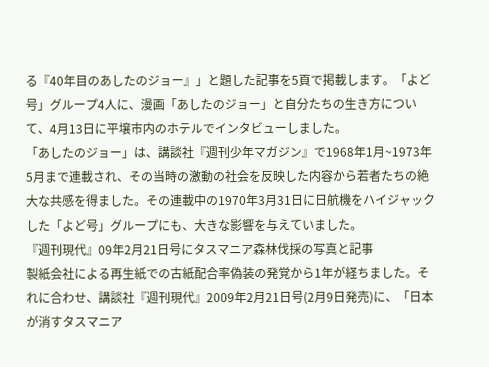る『40年目のあしたのジョー』」と題した記事を5頁で掲載します。「よど号」グループ4人に、漫画「あしたのジョー」と自分たちの生き方について、4月13日に平壌市内のホテルでインタビューしました。
「あしたのジョー」は、講談社『週刊少年マガジン』で1968年1月~1973年5月まで連載され、その当時の激動の社会を反映した内容から若者たちの絶大な共感を得ました。その連載中の1970年3月31日に日航機をハイジャックした「よど号」グループにも、大きな影響を与えていました。
『週刊現代』09年2月21日号にタスマニア森林伐採の写真と記事
製紙会社による再生紙での古紙配合率偽装の発覚から1年が経ちました。それに合わせ、講談社『週刊現代』2009年2月21日号(2月9日発売)に、「日本が消すタスマニア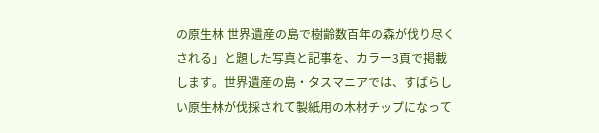の原生林 世界遺産の島で樹齢数百年の森が伐り尽くされる」と題した写真と記事を、カラー3頁で掲載します。世界遺産の島・タスマニアでは、すばらしい原生林が伐採されて製紙用の木材チップになって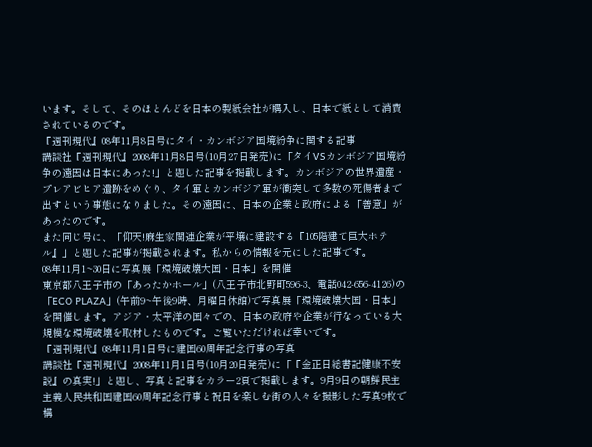います。そして、そのほとんどを日本の製紙会社が購入し、日本で紙として消費されているのです。
『週刊現代』08年11月8日号にタイ・カンボジア国境紛争に関する記事
講談社『週刊現代』2008年11月8日号(10月27日発売)に「タイVSカンボジア国境紛争の遠因は日本にあった!」と題した記事を掲載します。カンボジアの世界遺産・プレアビヒア遺跡をめぐり、タイ軍とカンボジア軍が衝突して多数の死傷者まで出すという事態になりました。その遠因に、日本の企業と政府による「善意」があったのです。
また同じ号に、「仰天!麻生家関連企業が平壌に建設する『105階建て巨大ホテル』」と題した記事が掲載されます。私からの情報を元にした記事です。
08年11月1~30日に写真展「環境破壊大国・日本」を開催
東京都八王子市の「あったかホール」(八王子市北野町596-3、電話042-656-4126)の「ECO PLAZA」(午前9~午後9時、月曜日休館)で写真展「環境破壊大国・日本」を開催します。アジア・太平洋の国々での、日本の政府や企業が行なっている大規模な環境破壊を取材したものです。ご覧いただければ幸いです。
『週刊現代』08年11月1日号に建国60周年記念行事の写真
講談社『週刊現代』2008年11月1日号(10月20日発売)に「『金正日総書記健康不安説』の真実!」と題し、写真と記事をカラー2頁で掲載します。9月9日の朝鮮民主主義人民共和国建国60周年記念行事と祝日を楽しむ街の人々を撮影した写真9枚で構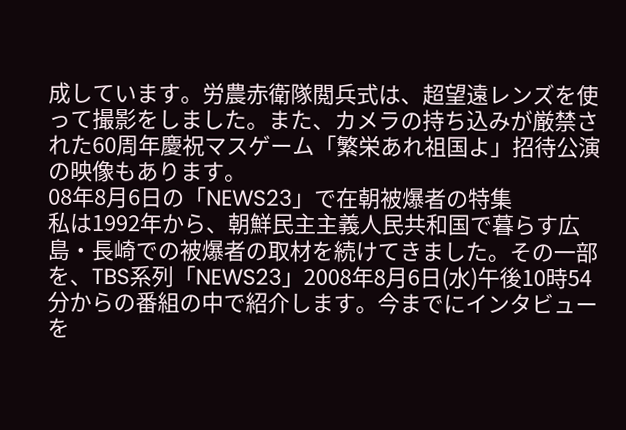成しています。労農赤衛隊閲兵式は、超望遠レンズを使って撮影をしました。また、カメラの持ち込みが厳禁された60周年慶祝マスゲーム「繁栄あれ祖国よ」招待公演の映像もあります。
08年8月6日の「NEWS23」で在朝被爆者の特集
私は1992年から、朝鮮民主主義人民共和国で暮らす広島・長崎での被爆者の取材を続けてきました。その一部を、TBS系列「NEWS23」2008年8月6日(水)午後10時54分からの番組の中で紹介します。今までにインタビューを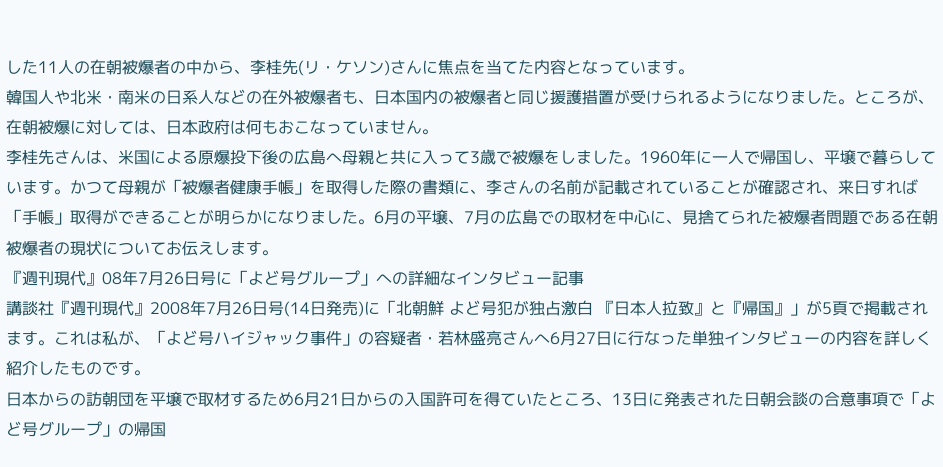した11人の在朝被爆者の中から、李桂先(リ・ケソン)さんに焦点を当てた内容となっています。
韓国人や北米・南米の日系人などの在外被爆者も、日本国内の被爆者と同じ援護措置が受けられるようになりました。ところが、在朝被爆に対しては、日本政府は何もおこなっていません。
李桂先さんは、米国による原爆投下後の広島へ母親と共に入って3歳で被爆をしました。1960年に一人で帰国し、平壌で暮らしています。かつて母親が「被爆者健康手帳」を取得した際の書類に、李さんの名前が記載されていることが確認され、来日すれば「手帳」取得ができることが明らかになりました。6月の平壌、7月の広島での取材を中心に、見捨てられた被爆者問題である在朝被爆者の現状についてお伝えします。
『週刊現代』08年7月26日号に「よど号グループ」への詳細なインタビュー記事
講談社『週刊現代』2008年7月26日号(14日発売)に「北朝鮮 よど号犯が独占激白 『日本人拉致』と『帰国』」が5頁で掲載されます。これは私が、「よど号ハイジャック事件」の容疑者・若林盛亮さんへ6月27日に行なった単独インタビューの内容を詳しく紹介したものです。
日本からの訪朝団を平壌で取材するため6月21日からの入国許可を得ていたところ、13日に発表された日朝会談の合意事項で「よど号グループ」の帰国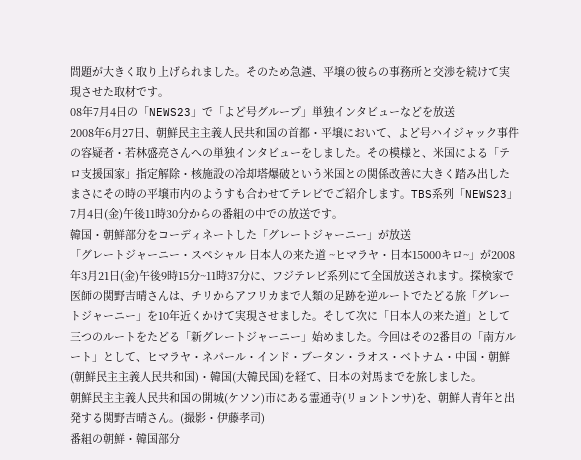問題が大きく取り上げられました。そのため急遽、平壌の彼らの事務所と交渉を続けて実現させた取材です。
08年7月4日の「NEWS23」で「よど号グループ」単独インタビューなどを放送
2008年6月27日、朝鮮民主主義人民共和国の首都・平壌において、よど号ハイジャック事件の容疑者・若林盛亮さんへの単独インタビューをしました。その模様と、米国による「テロ支援国家」指定解除・核施設の冷却塔爆破という米国との関係改善に大きく踏み出したまさにその時の平壌市内のようすも合わせてテレビでご紹介します。TBS系列「NEWS23」7月4日(金)午後11時30分からの番組の中での放送です。
韓国・朝鮮部分をコーディネートした「グレートジャーニー」が放送
「グレートジャーニー・スペシャル 日本人の来た道 ~ヒマラヤ・日本15000キロ~」が2008年3月21日(金)午後9時15分~11時37分に、フジテレビ系列にて全国放送されます。探検家で医師の関野吉晴さんは、チリからアフリカまで人類の足跡を逆ルートでたどる旅「グレートジャーニー」を10年近くかけて実現させました。そして次に「日本人の来た道」として三つのルートをたどる「新グレートジャーニー」始めました。今回はその2番目の「南方ルート」として、ヒマラヤ・ネパール・インド・ブータン・ラオス・ベトナム・中国・朝鮮(朝鮮民主主義人民共和国)・韓国(大韓民国)を経て、日本の対馬までを旅しました。
朝鮮民主主義人民共和国の開城(ケソン)市にある霊通寺(リョントンサ)を、朝鮮人青年と出発する関野吉晴さん。(撮影・伊藤孝司)
番組の朝鮮・韓国部分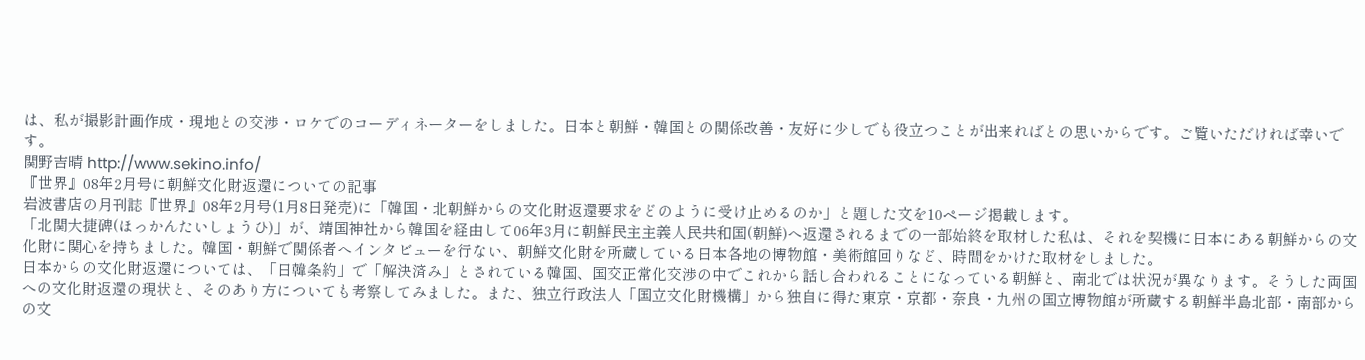は、私が撮影計画作成・現地との交渉・ロケでのコーディネーターをしました。日本と朝鮮・韓国との関係改善・友好に少しでも役立つことが出来ればとの思いからです。ご覧いただければ幸いです。
関野吉晴 http://www.sekino.info/
『世界』08年2月号に朝鮮文化財返還についての記事
岩波書店の月刊誌『世界』08年2月号(1月8日発売)に「韓国・北朝鮮からの文化財返還要求をどのように受け止めるのか」と題した文を10ページ掲載します。
「北関大捷碑(ほっかんたいしょうひ)」が、靖国神社から韓国を経由して06年3月に朝鮮民主主義人民共和国(朝鮮)へ返還されるまでの一部始終を取材した私は、それを契機に日本にある朝鮮からの文化財に関心を持ちました。韓国・朝鮮で関係者へインタビューを行ない、朝鮮文化財を所蔵している日本各地の博物館・美術館回りなど、時間をかけた取材をしました。
日本からの文化財返還については、「日韓条約」で「解決済み」とされている韓国、国交正常化交渉の中でこれから話し合われることになっている朝鮮と、南北では状況が異なります。そうした両国への文化財返還の現状と、そのあり方についても考察してみました。また、独立行政法人「国立文化財機構」から独自に得た東京・京都・奈良・九州の国立博物館が所蔵する朝鮮半島北部・南部からの文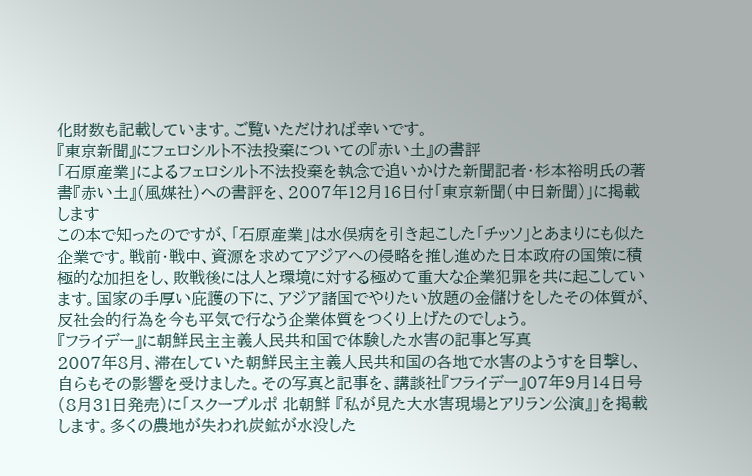化財数も記載しています。ご覧いただければ幸いです。
『東京新聞』にフェロシルト不法投棄についての『赤い土』の書評
「石原産業」によるフェロシルト不法投棄を執念で追いかけた新聞記者・杉本裕明氏の著書『赤い土』(風媒社)への書評を、2007年12月16日付「東京新聞(中日新聞)」に掲載します
この本で知ったのですが、「石原産業」は水俣病を引き起こした「チッソ」とあまりにも似た企業です。戦前・戦中、資源を求めてアジアへの侵略を推し進めた日本政府の国策に積極的な加担をし、敗戦後には人と環境に対する極めて重大な企業犯罪を共に起こしています。国家の手厚い庇護の下に、アジア諸国でやりたい放題の金儲けをしたその体質が、反社会的行為を今も平気で行なう企業体質をつくり上げたのでしょう。
『フライデー』に朝鮮民主主義人民共和国で体験した水害の記事と写真
2007年8月、滞在していた朝鮮民主主義人民共和国の各地で水害のようすを目撃し、自らもその影響を受けました。その写真と記事を、講談社『フライデー』07年9月14日号(8月31日発売)に「スクープルポ 北朝鮮 『私が見た大水害現場とアリラン公演』」を掲載します。多くの農地が失われ炭鉱が水没した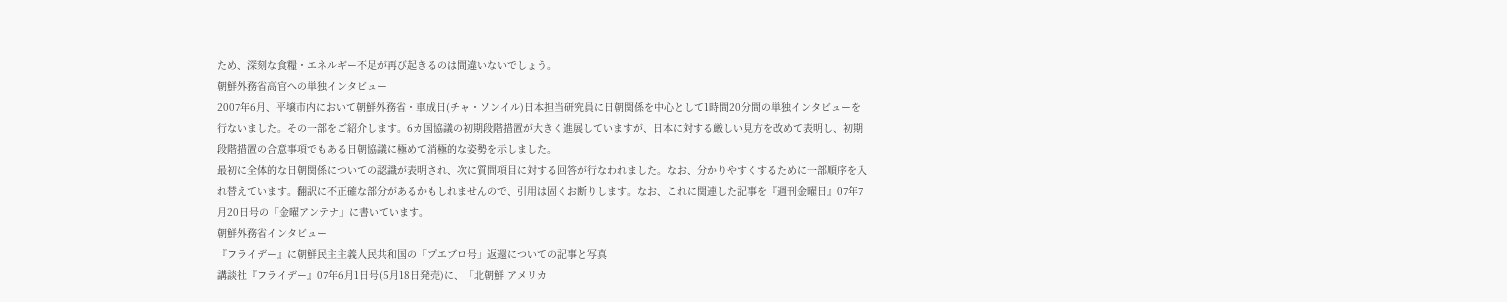ため、深刻な食糧・エネルギー不足が再び起きるのは間違いないでしょう。
朝鮮外務省高官への単独インタビュー
2007年6月、平壌市内において朝鮮外務省・車成日(チャ・ソンイル)日本担当研究員に日朝関係を中心として1時間20分間の単独インタビューを行ないました。その一部をご紹介します。6カ国協議の初期段階措置が大きく進展していますが、日本に対する厳しい見方を改めて表明し、初期段階措置の合意事項でもある日朝協議に極めて消極的な姿勢を示しました。
最初に全体的な日朝関係についての認識が表明され、次に質問項目に対する回答が行なわれました。なお、分かりやすくするために一部順序を入れ替えています。翻訳に不正確な部分があるかもしれませんので、引用は固くお断りします。なお、これに関連した記事を『週刊金曜日』07年7月20日号の「金曜アンテナ」に書いています。
朝鮮外務省インタビュー
『フライデー』に朝鮮民主主義人民共和国の「プエブロ号」返還についての記事と写真
講談社『フライデー』07年6月1日号(5月18日発売)に、「北朝鮮 アメリカ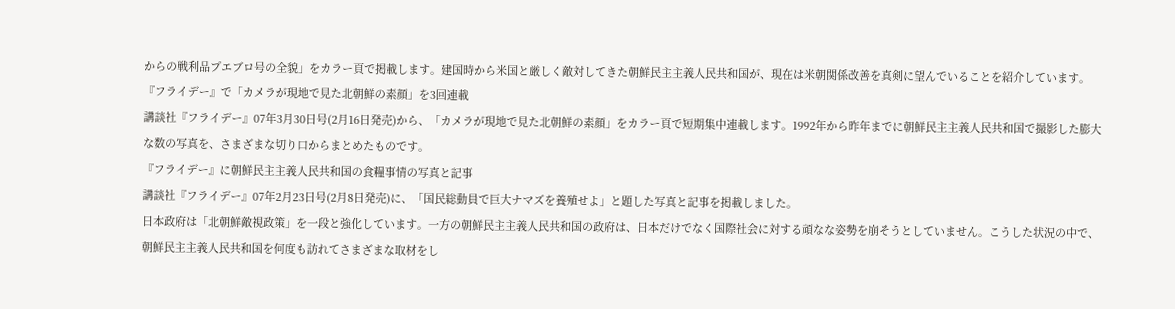からの戦利品プエブロ号の全貌」をカラー頁で掲載します。建国時から米国と厳しく敵対してきた朝鮮民主主義人民共和国が、現在は米朝関係改善を真剣に望んでいることを紹介しています。
『フライデー』で「カメラが現地で見た北朝鮮の素顔」を3回連載
講談社『フライデー』07年3月30日号(2月16日発売)から、「カメラが現地で見た北朝鮮の素顔」をカラー頁で短期集中連載します。1992年から昨年までに朝鮮民主主義人民共和国で撮影した膨大な数の写真を、さまざまな切り口からまとめたものです。
『フライデー』に朝鮮民主主義人民共和国の食糧事情の写真と記事
講談社『フライデー』07年2月23日号(2月8日発売)に、「国民総動員で巨大ナマズを養殖せよ」と題した写真と記事を掲載しました。
日本政府は「北朝鮮敵視政策」を一段と強化しています。一方の朝鮮民主主義人民共和国の政府は、日本だけでなく国際社会に対する頑なな姿勢を崩そうとしていません。こうした状況の中で、朝鮮民主主義人民共和国を何度も訪れてさまざまな取材をし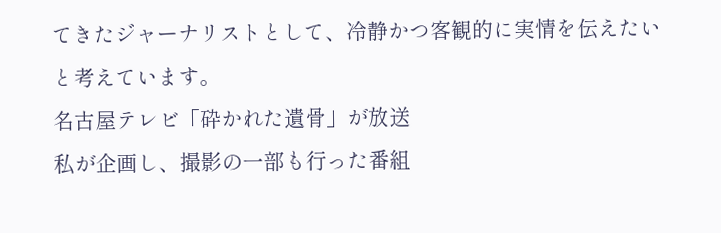てきたジャーナリストとして、冷静かつ客観的に実情を伝えたいと考えています。
名古屋テレビ「砕かれた遺骨」が放送
私が企画し、撮影の一部も行った番組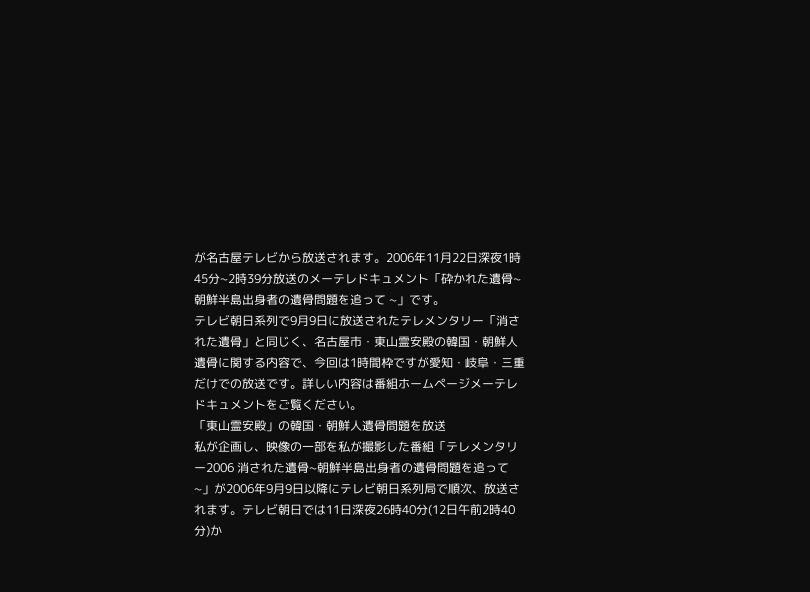が名古屋テレビから放送されます。2006年11月22日深夜1時45分~2時39分放送のメーテレドキュメント「砕かれた遺骨~ 朝鮮半島出身者の遺骨問題を追って ~」です。
テレビ朝日系列で9月9日に放送されたテレメンタリー「消された遺骨」と同じく、名古屋市・東山霊安殿の韓国・朝鮮人遺骨に関する内容で、今回は1時間枠ですが愛知・岐阜・三重だけでの放送です。詳しい内容は番組ホームページメーテレドキュメントをご覧ください。
「東山霊安殿」の韓国・朝鮮人遺骨問題を放送
私が企画し、映像の一部を私が撮影した番組「テレメンタリー2006 消された遺骨~朝鮮半島出身者の遺骨問題を追って~」が2006年9月9日以降にテレビ朝日系列局で順次、放送されます。テレビ朝日では11日深夜26時40分(12日午前2時40分)か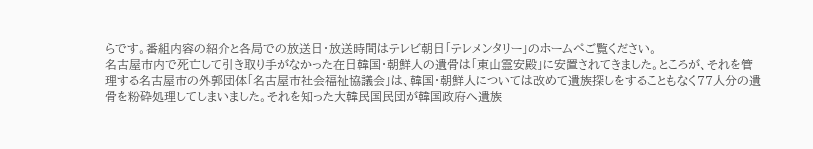らです。番組内容の紹介と各局での放送日・放送時間はテレビ朝日「テレメンタリー」のホームペご覧ください。
名古屋市内で死亡して引き取り手がなかった在日韓国・朝鮮人の遺骨は「東山霊安殿」に安置されてきました。ところが、それを管理する名古屋市の外郭団体「名古屋市社会福祉協議会」は、韓国・朝鮮人については改めて遺族探しをすることもなく77人分の遺骨を粉砕処理してしまいました。それを知った大韓民国民団が韓国政府へ遺族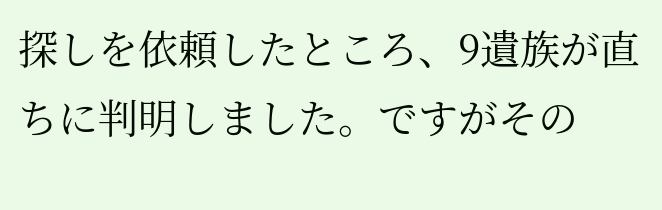探しを依頼したところ、9遺族が直ちに判明しました。ですがその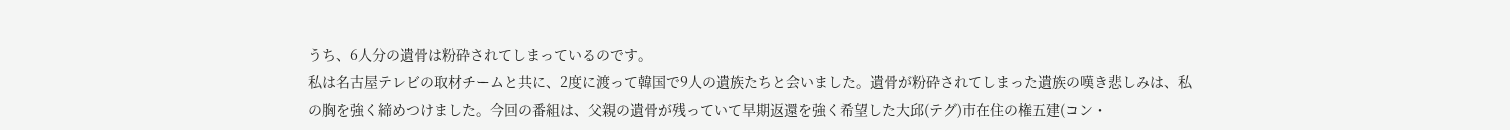うち、6人分の遺骨は粉砕されてしまっているのです。
私は名古屋テレビの取材チームと共に、2度に渡って韓国で9人の遺族たちと会いました。遺骨が粉砕されてしまった遺族の嘆き悲しみは、私の胸を強く締めつけました。今回の番組は、父親の遺骨が残っていて早期返還を強く希望した大邱(テグ)市在住の権五建(コン・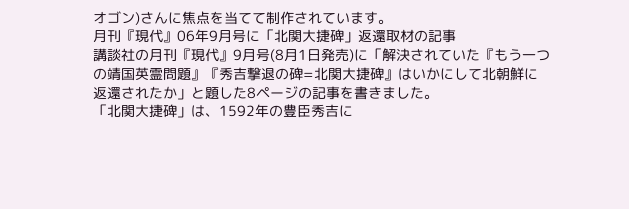オゴン)さんに焦点を当てて制作されています。
月刊『現代』06年9月号に「北関大捷碑」返還取材の記事
講談社の月刊『現代』9月号(8月1日発売)に「解決されていた『もう一つの靖国英霊問題』『秀吉撃退の碑=北関大捷碑』はいかにして北朝鮮に返還されたか」と題した8ページの記事を書きました。
「北関大捷碑」は、1592年の豊臣秀吉に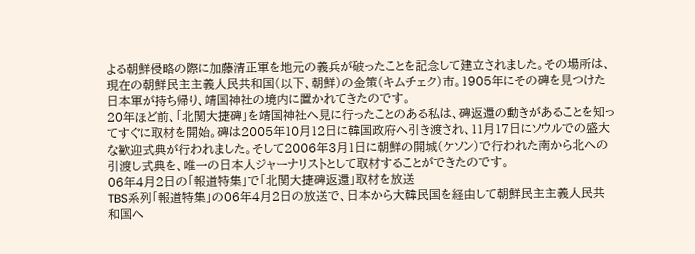よる朝鮮侵略の際に加藤清正軍を地元の義兵が破ったことを記念して建立されました。その場所は、現在の朝鮮民主主義人民共和国(以下、朝鮮)の金策(キムチェク)市。1905年にその碑を見つけた日本軍が持ち帰り、靖国神社の境内に置かれてきたのです。
20年ほど前、「北関大捷碑」を靖国神社へ見に行ったことのある私は、碑返還の動きがあることを知ってすぐに取材を開始。碑は2005年10月12日に韓国政府へ引き渡され、11月17日にソウルでの盛大な歓迎式典が行われました。そして2006年3月1日に朝鮮の開城(ケソン)で行われた南から北への引渡し式典を、唯一の日本人ジャーナリストとして取材することができたのです。
06年4月2日の「報道特集」で「北関大捷碑返還」取材を放送
TBS系列「報道特集」の06年4月2日の放送で、日本から大韓民国を経由して朝鮮民主主義人民共和国へ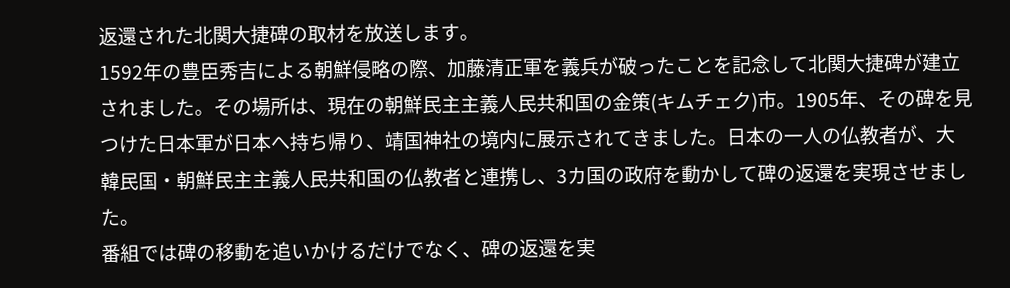返還された北関大捷碑の取材を放送します。
1592年の豊臣秀吉による朝鮮侵略の際、加藤清正軍を義兵が破ったことを記念して北関大捷碑が建立されました。その場所は、現在の朝鮮民主主義人民共和国の金策(キムチェク)市。1905年、その碑を見つけた日本軍が日本へ持ち帰り、靖国神社の境内に展示されてきました。日本の一人の仏教者が、大韓民国・朝鮮民主主義人民共和国の仏教者と連携し、3カ国の政府を動かして碑の返還を実現させました。
番組では碑の移動を追いかけるだけでなく、碑の返還を実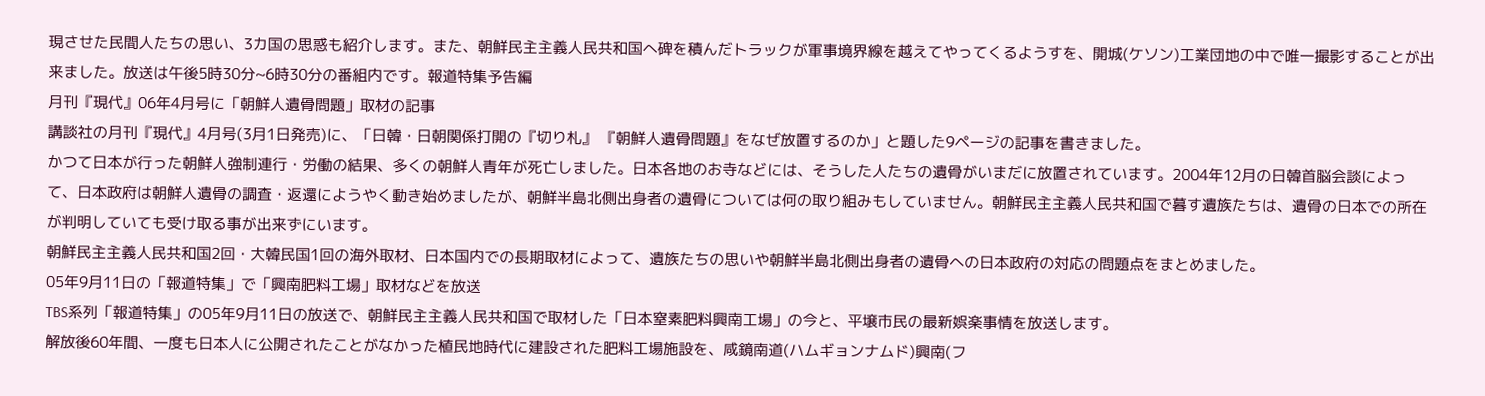現させた民間人たちの思い、3カ国の思惑も紹介します。また、朝鮮民主主義人民共和国へ碑を積んだトラックが軍事境界線を越えてやってくるようすを、開城(ケソン)工業団地の中で唯一撮影することが出来ました。放送は午後5時30分~6時30分の番組内です。報道特集予告編
月刊『現代』06年4月号に「朝鮮人遺骨問題」取材の記事
講談社の月刊『現代』4月号(3月1日発売)に、「日韓・日朝関係打開の『切り札』 『朝鮮人遺骨問題』をなぜ放置するのか」と題した9ページの記事を書きました。
かつて日本が行った朝鮮人強制連行・労働の結果、多くの朝鮮人青年が死亡しました。日本各地のお寺などには、そうした人たちの遺骨がいまだに放置されています。2004年12月の日韓首脳会談によって、日本政府は朝鮮人遺骨の調査・返還にようやく動き始めましたが、朝鮮半島北側出身者の遺骨については何の取り組みもしていません。朝鮮民主主義人民共和国で暮す遺族たちは、遺骨の日本での所在が判明していても受け取る事が出来ずにいます。
朝鮮民主主義人民共和国2回・大韓民国1回の海外取材、日本国内での長期取材によって、遺族たちの思いや朝鮮半島北側出身者の遺骨への日本政府の対応の問題点をまとめました。
05年9月11日の「報道特集」で「興南肥料工場」取材などを放送
TBS系列「報道特集」の05年9月11日の放送で、朝鮮民主主義人民共和国で取材した「日本窒素肥料興南工場」の今と、平壌市民の最新娯楽事情を放送します。
解放後60年間、一度も日本人に公開されたことがなかった植民地時代に建設された肥料工場施設を、咸鏡南道(ハムギョンナムド)興南(フ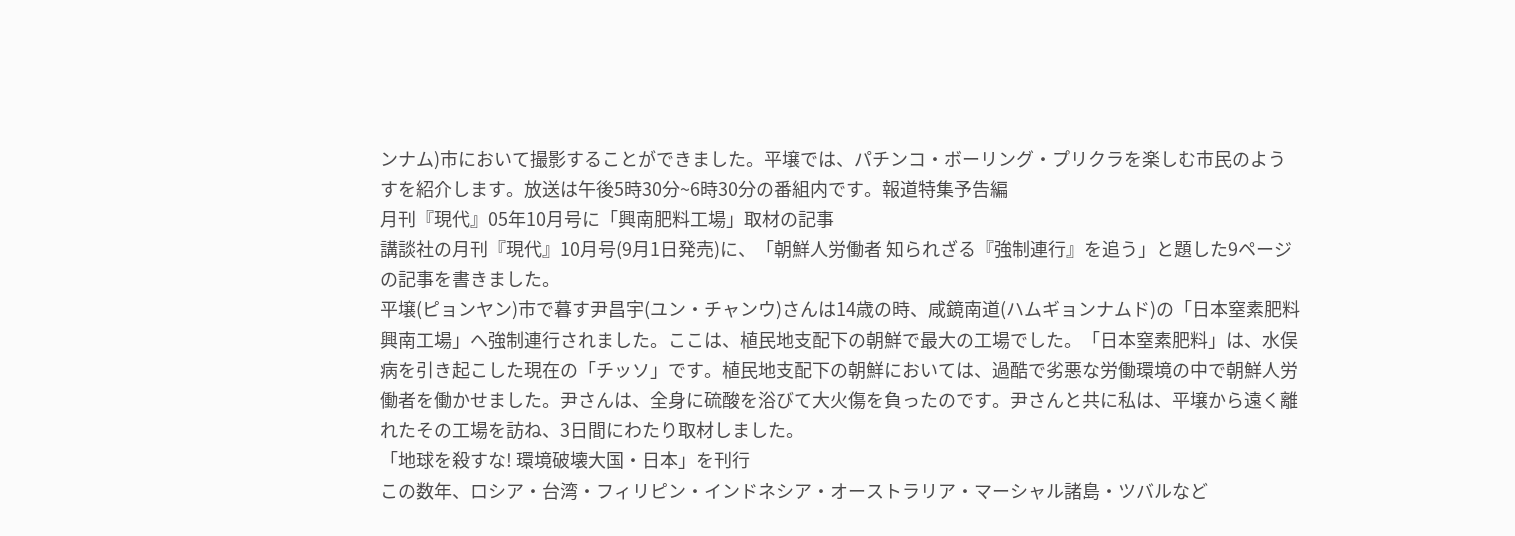ンナム)市において撮影することができました。平壌では、パチンコ・ボーリング・プリクラを楽しむ市民のようすを紹介します。放送は午後5時30分~6時30分の番組内です。報道特集予告編
月刊『現代』05年10月号に「興南肥料工場」取材の記事
講談社の月刊『現代』10月号(9月1日発売)に、「朝鮮人労働者 知られざる『強制連行』を追う」と題した9ページの記事を書きました。
平壌(ピョンヤン)市で暮す尹昌宇(ユン・チャンウ)さんは14歳の時、咸鏡南道(ハムギョンナムド)の「日本窒素肥料興南工場」へ強制連行されました。ここは、植民地支配下の朝鮮で最大の工場でした。「日本窒素肥料」は、水俣病を引き起こした現在の「チッソ」です。植民地支配下の朝鮮においては、過酷で劣悪な労働環境の中で朝鮮人労働者を働かせました。尹さんは、全身に硫酸を浴びて大火傷を負ったのです。尹さんと共に私は、平壌から遠く離れたその工場を訪ね、3日間にわたり取材しました。
「地球を殺すな! 環境破壊大国・日本」を刊行
この数年、ロシア・台湾・フィリピン・インドネシア・オーストラリア・マーシャル諸島・ツバルなど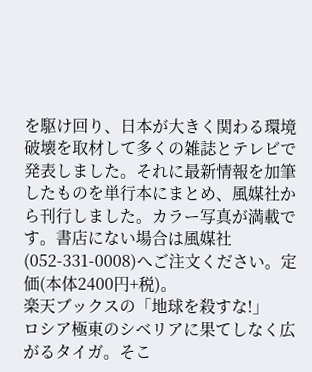を駆け回り、日本が大きく関わる環境破壊を取材して多くの雑誌とテレビで発表しました。それに最新情報を加筆したものを単行本にまとめ、風媒社から刊行しました。カラー写真が満載です。書店にない場合は風媒社(052-331-0008)へご注文ください。定価(本体2400円+税)。
楽天ブックスの「地球を殺すな!」
ロシア極東のシベリアに果てしなく広がるタイガ。そこ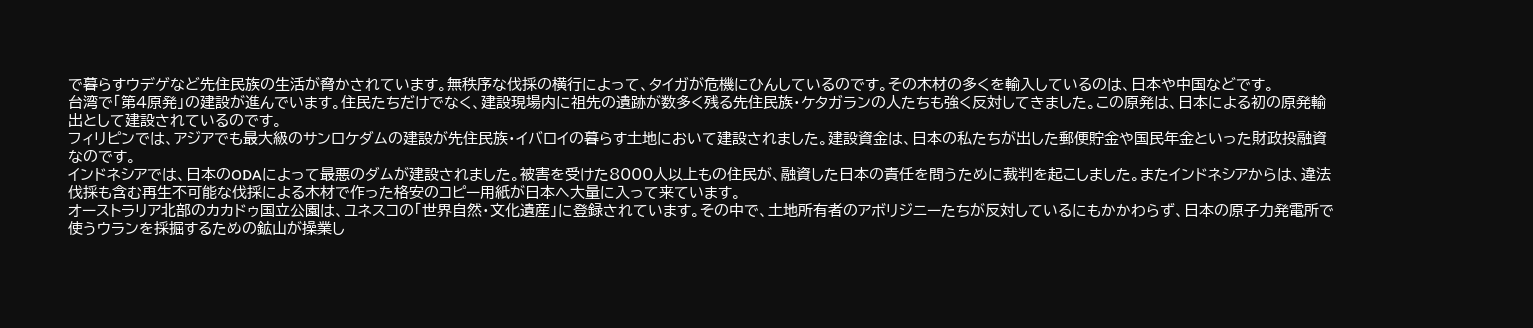で暮らすウデゲなど先住民族の生活が脅かされています。無秩序な伐採の横行によって、タイガが危機にひんしているのです。その木材の多くを輸入しているのは、日本や中国などです。
台湾で「第4原発」の建設が進んでいます。住民たちだけでなく、建設現場内に祖先の遺跡が数多く残る先住民族・ケタガランの人たちも強く反対してきました。この原発は、日本による初の原発輸出として建設されているのです。
フィリピンでは、アジアでも最大級のサンロケダムの建設が先住民族・イバロイの暮らす土地において建設されました。建設資金は、日本の私たちが出した郵便貯金や国民年金といった財政投融資なのです。
インドネシアでは、日本のODAによって最悪のダムが建設されました。被害を受けた8000人以上もの住民が、融資した日本の責任を問うために裁判を起こしました。またインドネシアからは、違法伐採も含む再生不可能な伐採による木材で作った格安のコピー用紙が日本へ大量に入って来ています。
オーストラリア北部のカカドゥ国立公園は、ユネスコの「世界自然・文化遺産」に登録されています。その中で、土地所有者のアボリジニーたちが反対しているにもかかわらず、日本の原子力発電所で使うウランを採掘するための鉱山が操業し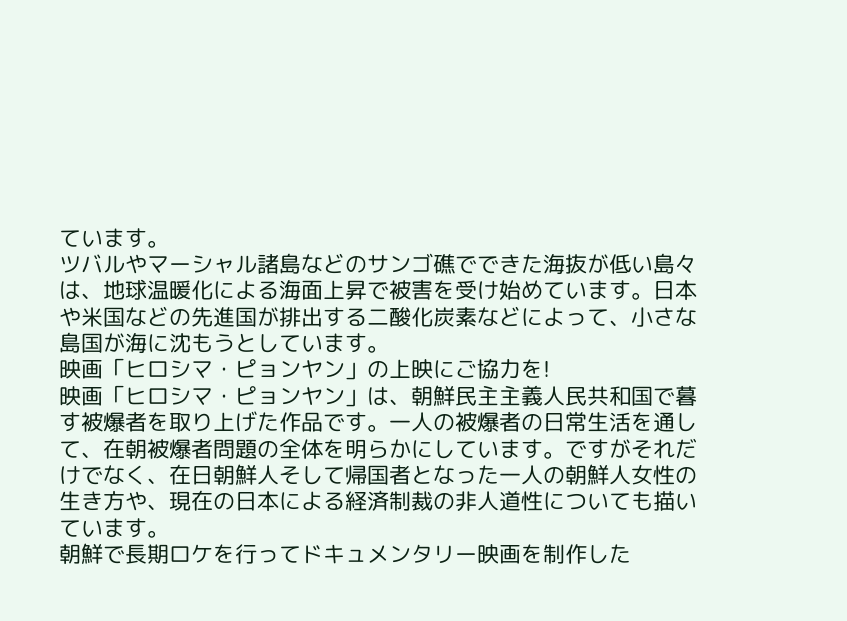ています。
ツバルやマーシャル諸島などのサンゴ礁でできた海抜が低い島々は、地球温暖化による海面上昇で被害を受け始めています。日本や米国などの先進国が排出する二酸化炭素などによって、小さな島国が海に沈もうとしています。
映画「ヒロシマ・ピョンヤン」の上映にご協力を!
映画「ヒロシマ・ピョンヤン」は、朝鮮民主主義人民共和国で暮す被爆者を取り上げた作品です。一人の被爆者の日常生活を通して、在朝被爆者問題の全体を明らかにしています。ですがそれだけでなく、在日朝鮮人そして帰国者となった一人の朝鮮人女性の生き方や、現在の日本による経済制裁の非人道性についても描いています。
朝鮮で長期ロケを行ってドキュメンタリー映画を制作した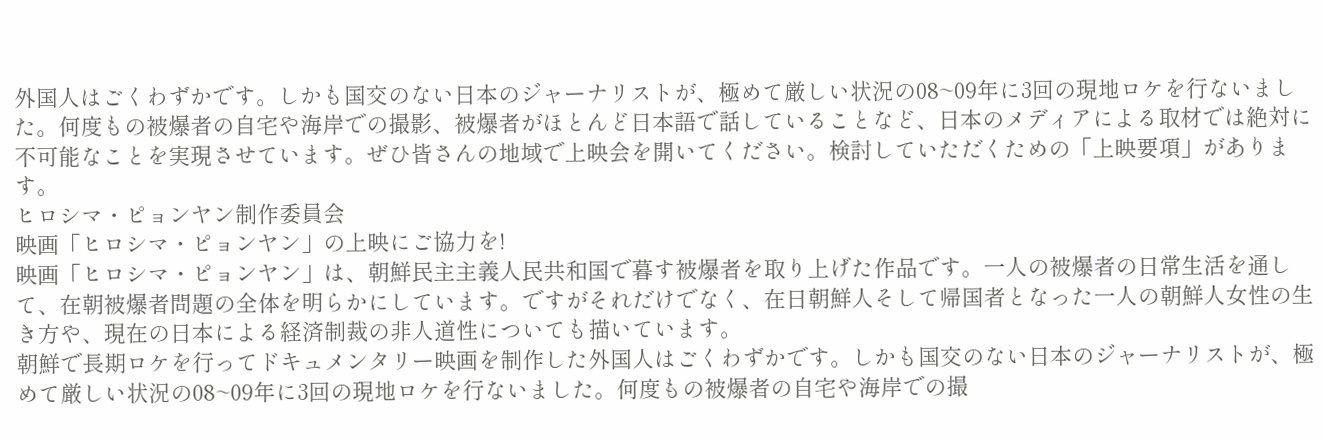外国人はごくわずかです。しかも国交のない日本のジャーナリストが、極めて厳しい状況の08~09年に3回の現地ロケを行ないました。何度もの被爆者の自宅や海岸での撮影、被爆者がほとんど日本語で話していることなど、日本のメディアによる取材では絶対に不可能なことを実現させています。ぜひ皆さんの地域で上映会を開いてください。検討していただくための「上映要項」があります。
ヒロシマ・ピョンヤン制作委員会
映画「ヒロシマ・ピョンヤン」の上映にご協力を!
映画「ヒロシマ・ピョンヤン」は、朝鮮民主主義人民共和国で暮す被爆者を取り上げた作品です。一人の被爆者の日常生活を通して、在朝被爆者問題の全体を明らかにしています。ですがそれだけでなく、在日朝鮮人そして帰国者となった一人の朝鮮人女性の生き方や、現在の日本による経済制裁の非人道性についても描いています。
朝鮮で長期ロケを行ってドキュメンタリー映画を制作した外国人はごくわずかです。しかも国交のない日本のジャーナリストが、極めて厳しい状況の08~09年に3回の現地ロケを行ないました。何度もの被爆者の自宅や海岸での撮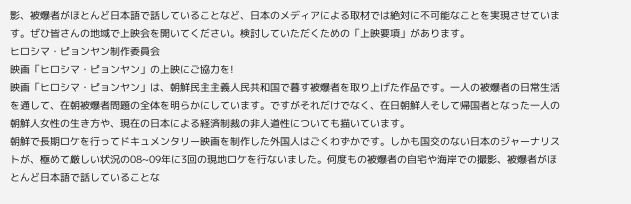影、被爆者がほとんど日本語で話していることなど、日本のメディアによる取材では絶対に不可能なことを実現させています。ぜひ皆さんの地域で上映会を開いてください。検討していただくための「上映要項」があります。
ヒロシマ・ピョンヤン制作委員会
映画「ヒロシマ・ピョンヤン」の上映にご協力を!
映画「ヒロシマ・ピョンヤン」は、朝鮮民主主義人民共和国で暮す被爆者を取り上げた作品です。一人の被爆者の日常生活を通して、在朝被爆者問題の全体を明らかにしています。ですがそれだけでなく、在日朝鮮人そして帰国者となった一人の朝鮮人女性の生き方や、現在の日本による経済制裁の非人道性についても描いています。
朝鮮で長期ロケを行ってドキュメンタリー映画を制作した外国人はごくわずかです。しかも国交のない日本のジャーナリストが、極めて厳しい状況の08~09年に3回の現地ロケを行ないました。何度もの被爆者の自宅や海岸での撮影、被爆者がほとんど日本語で話していることな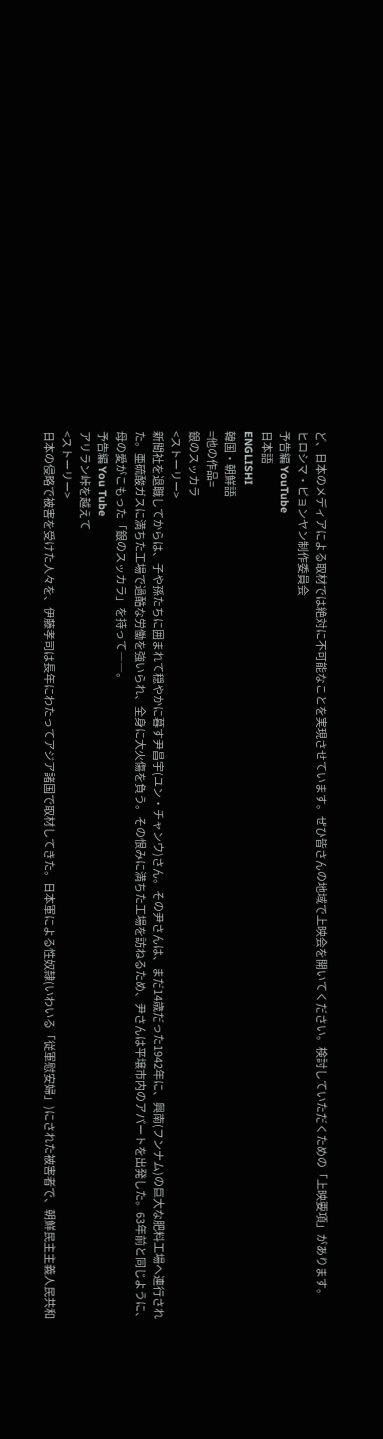ど、日本のメディアによる取材では絶対に不可能なことを実現させています。ぜひ皆さんの地域で上映会を開いてください。検討していただくための「上映要項」があります。
ヒロシマ・ピョンヤン制作委員会
予告編 YouTube
日本語
ENGLISHI
韓国・朝鮮語
=他の作品=
銀のスッカラ
<ストーリー>
新聞社を退職してからは、子や孫たちに囲まれて穏やかに暮す尹昌宇(ユン・チャンウ)さん。その尹さんは、まだ14歳だった1942年に、興南(フンナム)の巨大な肥料工場へ連行された。亜硫酸ガスに満ちた工場で過酷な労働を強いられ、全身に大火傷を負う。その恨みに満ちた工場を訪ねるため、尹さんは平壌市内のアパートを出発した。63年前と同じように、母の愛がこもった「銀のスッカラ」を持って――。
予告編 You Tube
アリラン峠を越えて
<ストーリー>
日本の侵略で被害を受けた人々を、伊藤孝司は長年にわたってアジア諸国で取材してきた。日本軍による性奴隷(いわいる「従軍慰安婦」)にされた被害者で、朝鮮民主主義人民共和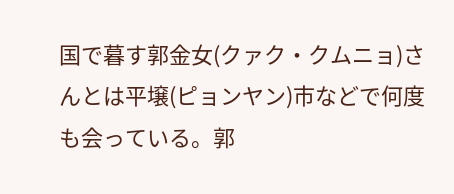国で暮す郭金女(クァク・クムニョ)さんとは平壌(ピョンヤン)市などで何度も会っている。郭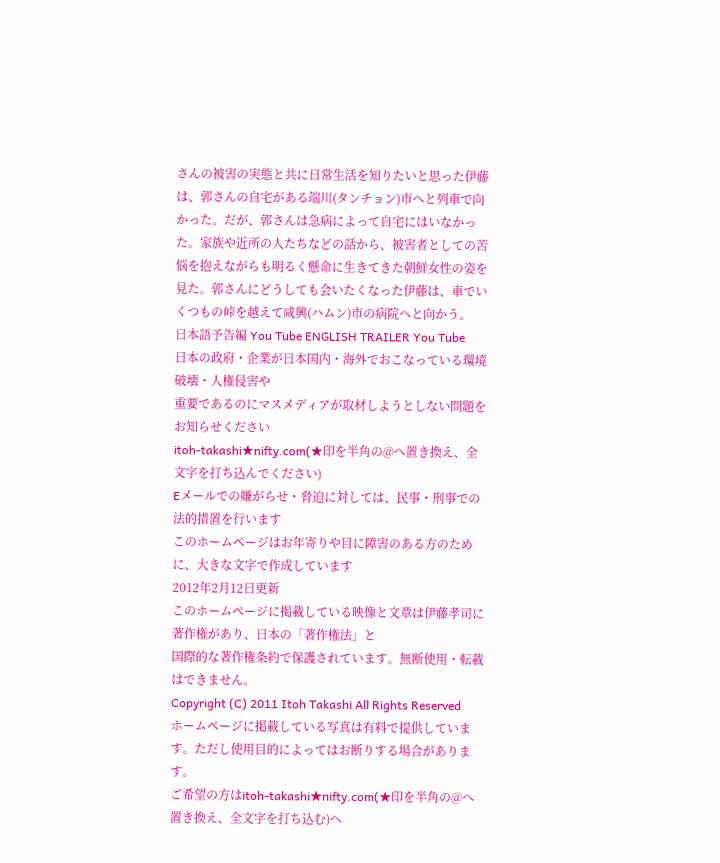さんの被害の実態と共に日常生活を知りたいと思った伊藤は、郭さんの自宅がある端川(タンチョン)市へと列車で向かった。だが、郭さんは急病によって自宅にはいなかった。家族や近所の人たちなどの話から、被害者としての苦悩を抱えながらも明るく懸命に生きてきた朝鮮女性の姿を見た。郭さんにどうしても会いたくなった伊藤は、車でいくつもの峠を越えて咸興(ハムン)市の病院へと向かう。
日本語予告編 You Tube ENGLISH TRAILER You Tube
日本の政府・企業が日本国内・海外でおこなっている環境破壊・人権侵害や
重要であるのにマスメディアが取材しようとしない問題をお知らせください
itoh-takashi★nifty.com(★印を半角の@へ置き換え、全文字を打ち込んでください)
Eメールでの嫌がらせ・脅迫に対しては、民事・刑事での法的措置を行います
このホームページはお年寄りや目に障害のある方のために、大きな文字で作成しています
2012年2月12日更新
このホームページに掲載している映像と文章は伊藤孝司に著作権があり、日本の「著作権法」と
国際的な著作権条約で保護されています。無断使用・転載はできません。
Copyright (C) 2011 Itoh Takashi All Rights Reserved
ホームページに掲載している写真は有料で提供しています。ただし使用目的によってはお断りする場合があります。
ご希望の方はitoh-takashi★nifty.com(★印を半角の@へ置き換え、全文字を打ち込む)へ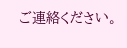ご連絡ください。